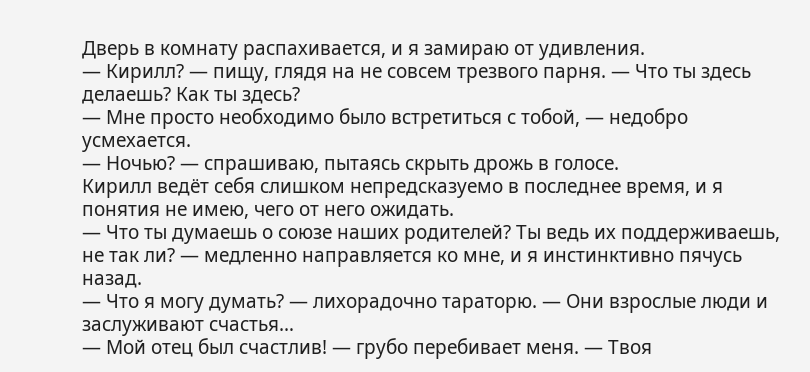Дверь в комнату распахивается, и я замираю от удивления.
— Кирилл? — пищу, глядя на не совсем трезвого парня. — Что ты здесь делаешь? Как ты здесь?
— Мне просто необходимо было встретиться с тобой, — недобро усмехается.
— Ночью? — спрашиваю, пытаясь скрыть дрожь в голосе.
Кирилл ведёт себя слишком непредсказуемо в последнее время, и я понятия не имею, чего от него ожидать.
— Что ты думаешь о союзе наших родителей? Ты ведь их поддерживаешь, не так ли? — медленно направляется ко мне, и я инстинктивно пячусь назад.
— Что я могу думать? — лихорадочно тараторю. — Они взрослые люди и заслуживают счастья…
— Мой отец был счастлив! — грубо перебивает меня. — Твоя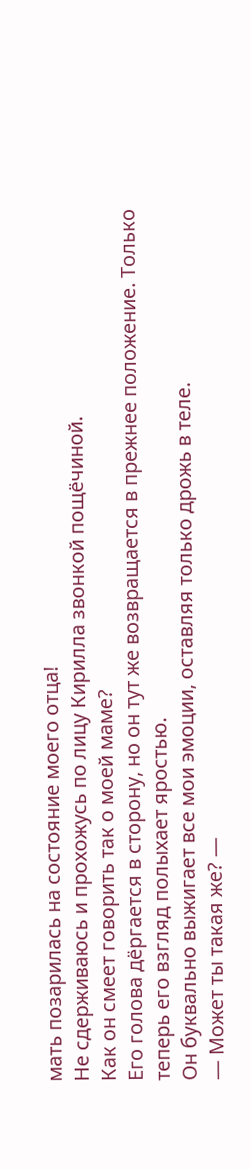мать позарилась на состояние моего отца!
Не сдерживаюсь и прохожусь по лицу Кирилла звонкой пощёчиной.
Как он смеет говорить так о моей маме?
Его голова дёргается в сторону, но он тут же возвращается в прежнее положение. Только теперь его взгляд полыхает яростью.
Он буквально выжигает все мои эмоции, оставляя только дрожь в теле.
— Может ты такая же? —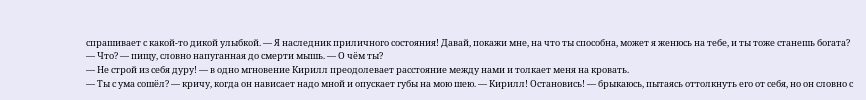спрашивает с какой-то дикой улыбкой. — Я наследник приличного состояния! Давай, покажи мне, на что ты способна, может я женюсь на тебе, и ты тоже станешь богата?
— Что? — пищу, словно напуганная до смерти мышь. — О чём ты?
— Не строй из себя дуру! — в одно мгновение Кирилл преодолевает расстояние между нами и толкает меня на кровать.
— Ты с ума сошёл? — кричу, когда он нависает надо мной и опускает губы на мою шею. — Кирилл! Остановись! — брыкаюсь, пытаясь оттолкнуть его от себя, но он словно с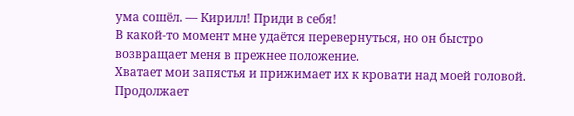ума сошёл. — Кирилл! Приди в себя!
В какой-то момент мне удаётся перевернуться, но он быстро возвращает меня в прежнее положение.
Хватает мои запястья и прижимает их к кровати над моей головой.
Продолжает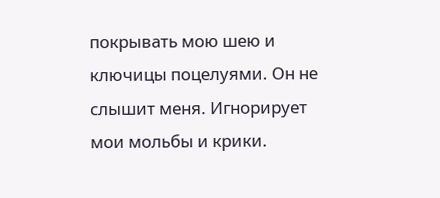покрывать мою шею и ключицы поцелуями. Он не слышит меня. Игнорирует мои мольбы и крики.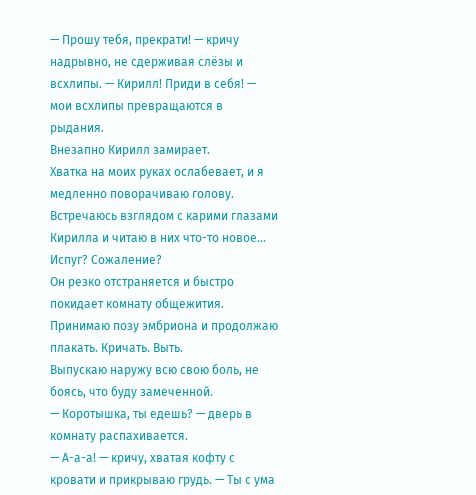— Прошу тебя, прекрати! — кричу надрывно, не сдерживая слёзы и всхлипы. — Кирилл! Приди в себя! — мои всхлипы превращаются в рыдания.
Внезапно Кирилл замирает.
Хватка на моих руках ослабевает, и я медленно поворачиваю голову.
Встречаюсь взглядом с карими глазами Кирилла и читаю в них что-то новое…
Испуг? Сожаление?
Он резко отстраняется и быстро покидает комнату общежития.
Принимаю позу эмбриона и продолжаю плакать. Кричать. Выть.
Выпускаю наружу всю свою боль, не боясь, что буду замеченной.
— Коротышка, ты едешь? — дверь в комнату распахивается.
— А-а-а! — кричу, хватая кофту с кровати и прикрываю грудь. — Ты с ума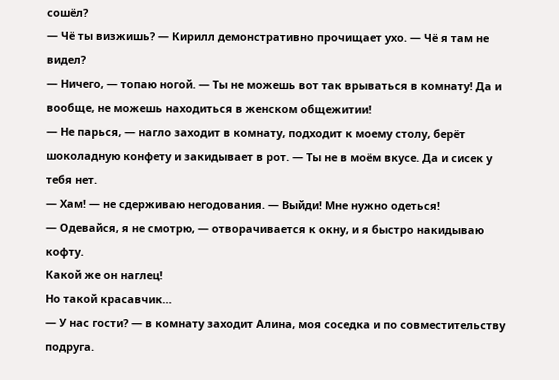сошёл?
— Чё ты визжишь? — Кирилл демонстративно прочищает ухо. — Чё я там не видел?
— Ничего, — топаю ногой. — Ты не можешь вот так врываться в комнату! Да и вообще, не можешь находиться в женском общежитии!
— Не парься, — нагло заходит в комнату, подходит к моему столу, берёт шоколадную конфету и закидывает в рот. — Ты не в моём вкусе. Да и сисек у тебя нет.
— Хам! — не сдерживаю негодования. — Выйди! Мне нужно одеться!
— Одевайся, я не смотрю, — отворачивается к окну, и я быстро накидываю кофту.
Какой же он наглец!
Но такой красавчик…
— У нас гости? — в комнату заходит Алина, моя соседка и по совместительству подруга.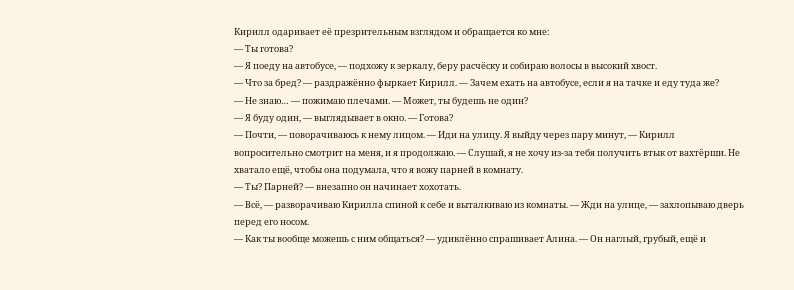Кирилл одаривает её презрительным взглядом и обращается ко мне:
— Ты готова?
— Я поеду на автобусе, — подхожу к зеркалу, беру расчёску и собираю волосы в высокий хвост.
— Что за бред? — раздражённо фыркает Кирилл. — Зачем ехать на автобусе, если я на тачке и еду туда же?
— Не знаю… — пожимаю плечами. — Может, ты будешь не один?
— Я буду один, — выглядывает в окно. — Готова?
— Почти, — поворачиваюсь к нему лицом. — Иди на улицу. Я выйду через пару минут, — Кирилл вопросительно смотрит на меня, и я продолжаю. — Слушай, я не хочу из-за тебя получить втык от вахтёрши. Не хватало ещё, чтобы она подумала, что я вожу парней в комнату.
— Ты? Парней? — внезапно он начинает хохотать.
— Всё, — разворачиваю Кирилла спиной к себе и выталкиваю из комнаты. — Жди на улице, — захлопываю дверь перед его носом.
— Как ты вообще можешь с ним общаться? — удивлённо спрашивает Алина. — Он наглый, грубый, ещё и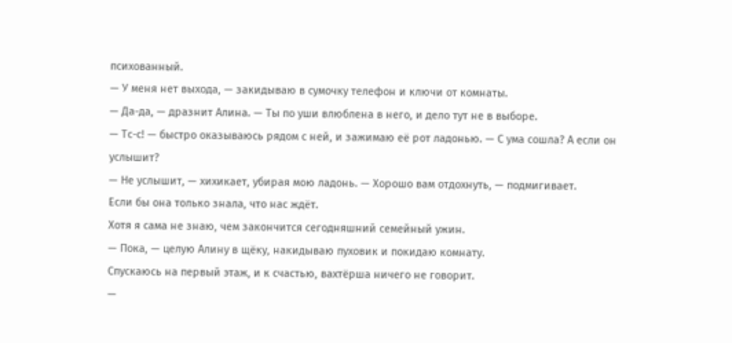психованный.
— У меня нет выхода, — закидываю в сумочку телефон и ключи от комнаты.
— Да-да, — дразнит Алина. — Ты по уши влюблена в него, и дело тут не в выборе.
— Тс-с! — быстро оказываюсь рядом с ней, и зажимаю её рот ладонью. — С ума сошла? А если он услышит?
— Не услышит, — хихикает, убирая мою ладонь. — Хорошо вам отдохнуть, — подмигивает.
Если бы она только знала, что нас ждёт.
Хотя я сама не знаю, чем закончится сегодняшний семейный ужин.
— Пока, — целую Алину в щёку, накидываю пуховик и покидаю комнату.
Спускаюсь на первый этаж, и к счастью, вахтёрша ничего не говорит.
—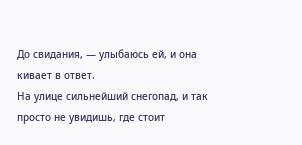До свидания, — улыбаюсь ей, и она кивает в ответ.
На улице сильнейший снегопад, и так просто не увидишь, где стоит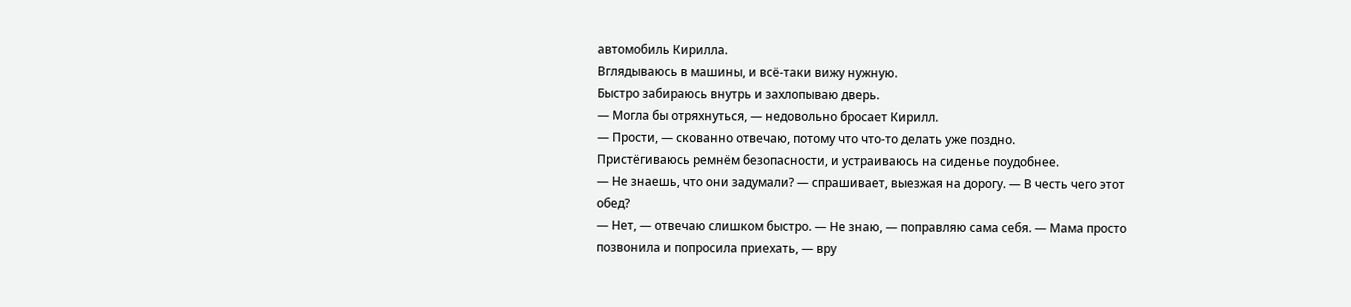автомобиль Кирилла.
Вглядываюсь в машины, и всё-таки вижу нужную.
Быстро забираюсь внутрь и захлопываю дверь.
— Могла бы отряхнуться, — недовольно бросает Кирилл.
— Прости, — скованно отвечаю, потому что что-то делать уже поздно.
Пристёгиваюсь ремнём безопасности, и устраиваюсь на сиденье поудобнее.
— Не знаешь, что они задумали? — спрашивает, выезжая на дорогу. — В честь чего этот обед?
— Нет, — отвечаю слишком быстро. — Не знаю, — поправляю сама себя. — Мама просто позвонила и попросила приехать, — вру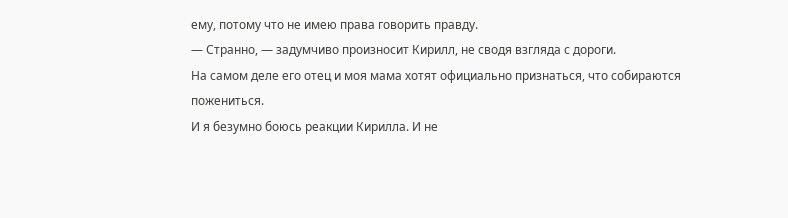ему, потому что не имею права говорить правду.
— Странно, — задумчиво произносит Кирилл, не сводя взгляда с дороги.
На самом деле его отец и моя мама хотят официально признаться, что собираются пожениться.
И я безумно боюсь реакции Кирилла. И не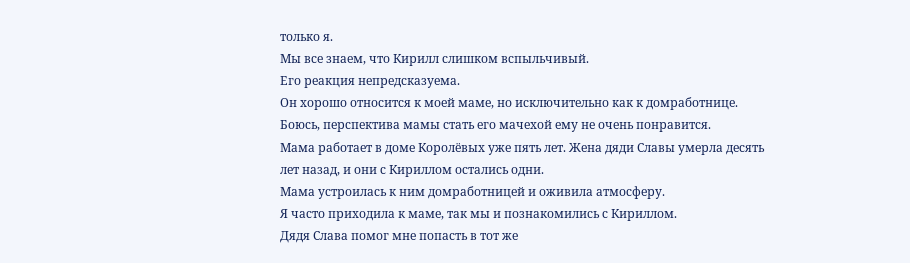только я.
Мы все знаем, что Кирилл слишком вспыльчивый.
Его реакция непредсказуема.
Он хорошо относится к моей маме, но исключительно как к домработнице. Боюсь, перспектива мамы стать его мачехой ему не очень понравится.
Мама работает в доме Королёвых уже пять лет. Жена дяди Славы умерла десять лет назад, и они с Кириллом остались одни.
Мама устроилась к ним домработницей и оживила атмосферу.
Я часто приходила к маме, так мы и познакомились с Кириллом.
Дядя Слава помог мне попасть в тот же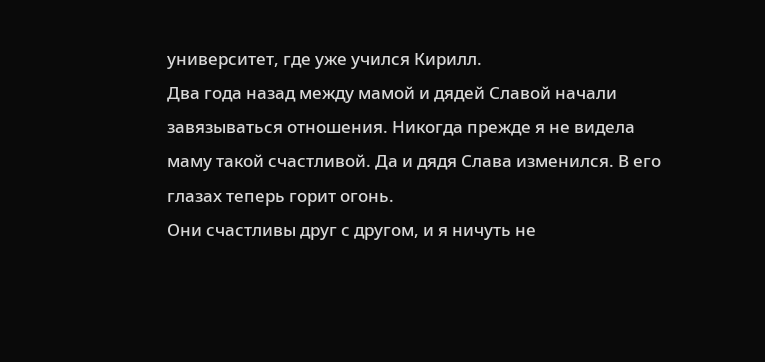университет, где уже учился Кирилл.
Два года назад между мамой и дядей Славой начали завязываться отношения. Никогда прежде я не видела маму такой счастливой. Да и дядя Слава изменился. В его глазах теперь горит огонь.
Они счастливы друг с другом, и я ничуть не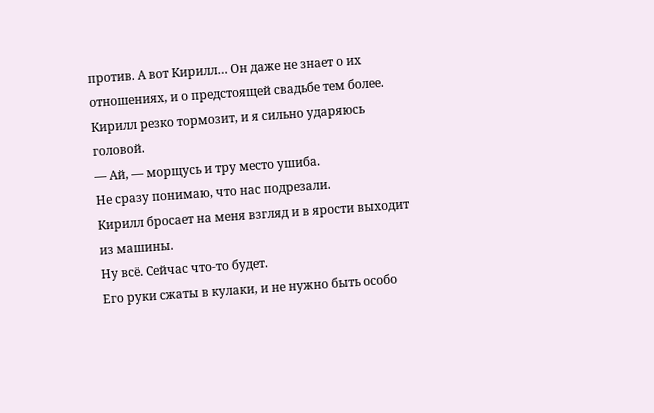против. А вот Кирилл… Он даже не знает о их отношениях, и о предстоящей свадьбе тем более.
Кирилл резко тормозит, и я сильно ударяюсь головой.
— Ай, — морщусь и тру место ушиба.
Не сразу понимаю, что нас подрезали.
Кирилл бросает на меня взгляд и в ярости выходит из машины.
Ну всё. Сейчас что-то будет.
Его руки сжаты в кулаки, и не нужно быть особо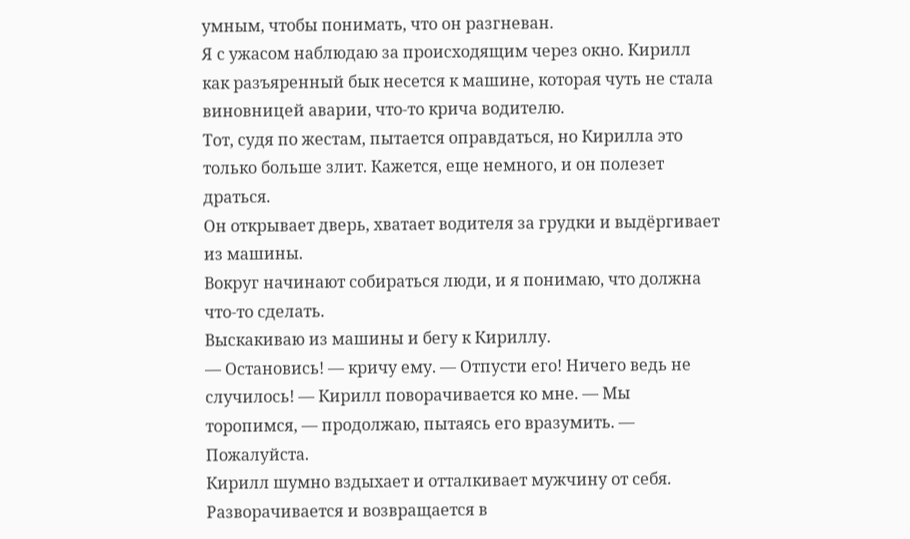умным, чтобы понимать, что он разгневан.
Я с ужасом наблюдаю за происходящим через окно. Кирилл как разъяренный бык несется к машине, которая чуть не стала виновницей аварии, что-то крича водителю.
Тот, судя по жестам, пытается оправдаться, но Кирилла это только больше злит. Кажется, еще немного, и он полезет драться.
Он открывает дверь, хватает водителя за грудки и выдёргивает из машины.
Вокруг начинают собираться люди, и я понимаю, что должна что-то сделать.
Выскакиваю из машины и бегу к Кириллу.
— Остановись! — кричу ему. — Отпусти его! Ничего ведь не случилось! — Кирилл поворачивается ко мне. — Мы торопимся, — продолжаю, пытаясь его вразумить. — Пожалуйста.
Кирилл шумно вздыхает и отталкивает мужчину от себя.
Разворачивается и возвращается в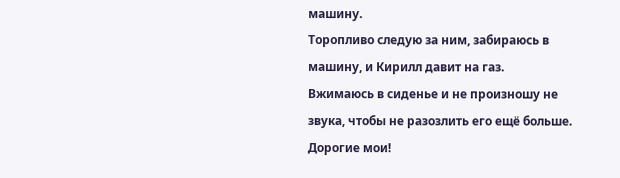машину.
Торопливо следую за ним, забираюсь в машину, и Кирилл давит на газ.
Вжимаюсь в сиденье и не произношу не звука, чтобы не разозлить его ещё больше.
Дорогие мои!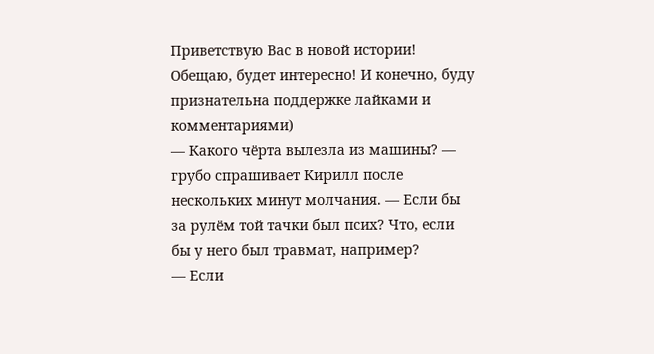Приветствую Вас в новой истории! Обещаю, будет интересно! И конечно, буду признательна поддержке лайками и комментариями)
— Какого чёрта вылезла из машины? — грубо спрашивает Кирилл после нескольких минут молчания. — Если бы за рулём той тачки был псих? Что, если бы у него был травмат, например?
— Если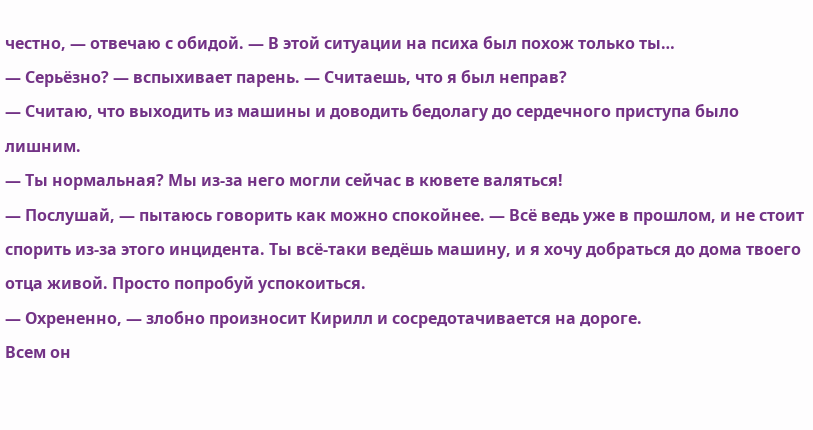честно, — отвечаю с обидой. — В этой ситуации на психа был похож только ты…
— Серьёзно? — вспыхивает парень. — Считаешь, что я был неправ?
— Считаю, что выходить из машины и доводить бедолагу до сердечного приступа было лишним.
— Ты нормальная? Мы из-за него могли сейчас в кювете валяться!
— Послушай, — пытаюсь говорить как можно спокойнее. — Всё ведь уже в прошлом, и не стоит спорить из-за этого инцидента. Ты всё-таки ведёшь машину, и я хочу добраться до дома твоего отца живой. Просто попробуй успокоиться.
— Охрененно, — злобно произносит Кирилл и сосредотачивается на дороге.
Всем он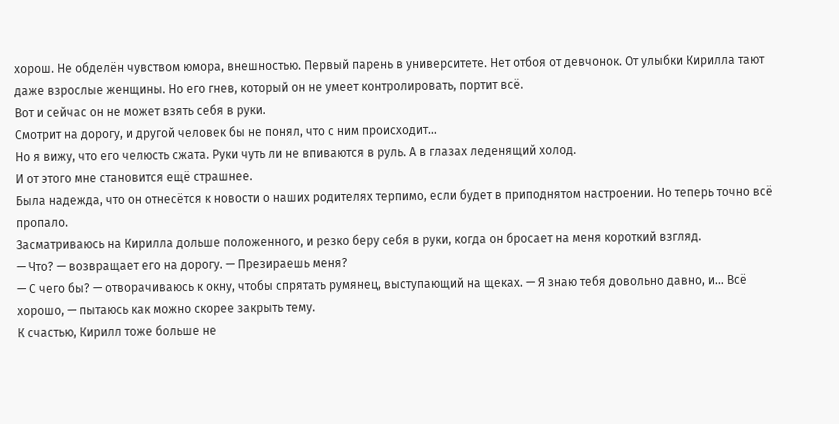хорош. Не обделён чувством юмора, внешностью. Первый парень в университете. Нет отбоя от девчонок. От улыбки Кирилла тают даже взрослые женщины. Но его гнев, который он не умеет контролировать, портит всё.
Вот и сейчас он не может взять себя в руки.
Смотрит на дорогу, и другой человек бы не понял, что с ним происходит…
Но я вижу, что его челюсть сжата. Руки чуть ли не впиваются в руль. А в глазах леденящий холод.
И от этого мне становится ещё страшнее.
Была надежда, что он отнесётся к новости о наших родителях терпимо, если будет в приподнятом настроении. Но теперь точно всё пропало.
Засматриваюсь на Кирилла дольше положенного, и резко беру себя в руки, когда он бросает на меня короткий взгляд.
— Что? — возвращает его на дорогу. — Презираешь меня?
— С чего бы? — отворачиваюсь к окну, чтобы спрятать румянец, выступающий на щеках. — Я знаю тебя довольно давно, и… Всё хорошо, — пытаюсь как можно скорее закрыть тему.
К счастью, Кирилл тоже больше не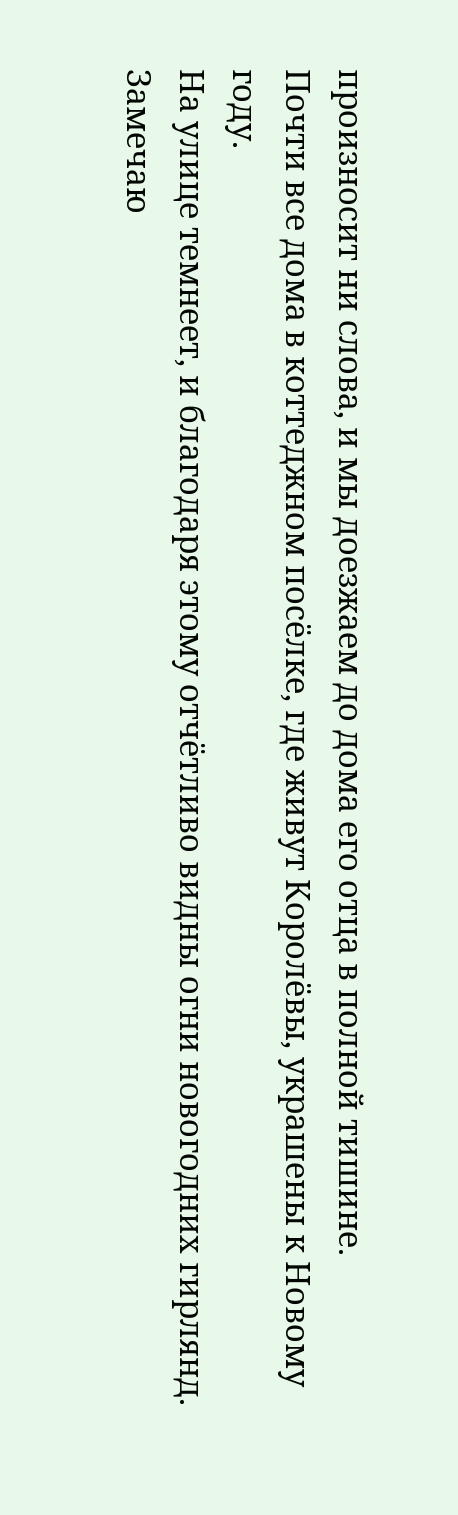произносит ни слова, и мы доезжаем до дома его отца в полной тишине.
Почти все дома в коттеджном посёлке, где живут Королёвы, украшены к Новому году.
На улице темнеет, и благодаря этому отчётливо видны огни новогодних гирлянд.
Замечаю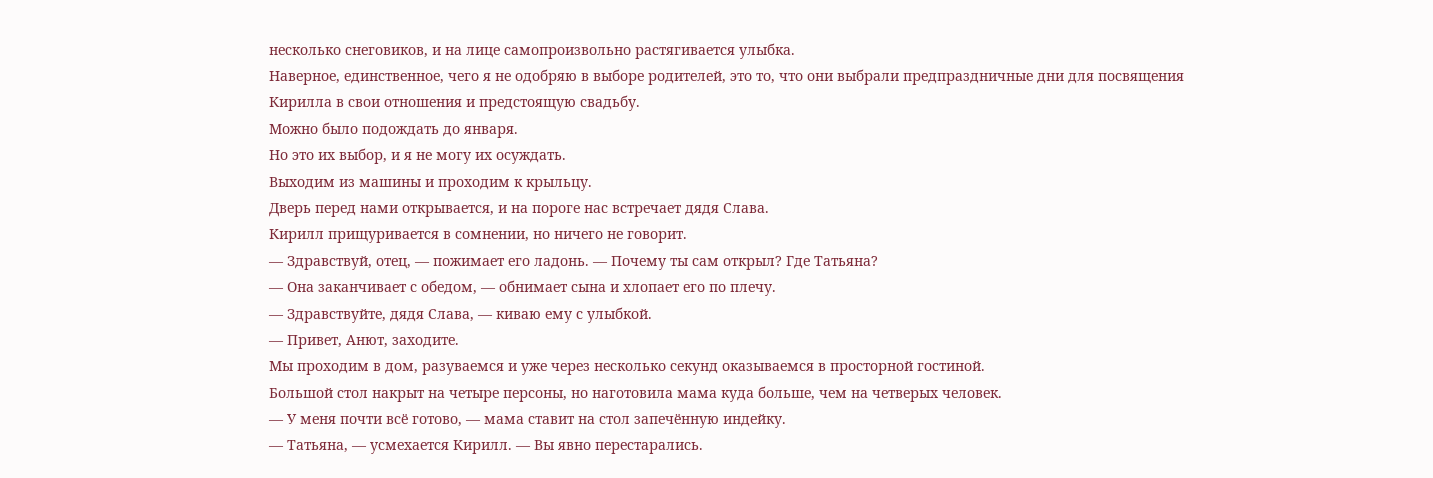несколько снеговиков, и на лице самопроизвольно растягивается улыбка.
Наверное, единственное, чего я не одобряю в выборе родителей, это то, что они выбрали предпраздничные дни для посвящения Кирилла в свои отношения и предстоящую свадьбу.
Можно было подождать до января.
Но это их выбор, и я не могу их осуждать.
Выходим из машины и проходим к крыльцу.
Дверь перед нами открывается, и на пороге нас встречает дядя Слава.
Кирилл прищуривается в сомнении, но ничего не говорит.
— Здравствуй, отец, — пожимает его ладонь. — Почему ты сам открыл? Где Татьяна?
— Она заканчивает с обедом, — обнимает сына и хлопает его по плечу.
— Здравствуйте, дядя Слава, — киваю ему с улыбкой.
— Привет, Анют, заходите.
Мы проходим в дом, разуваемся и уже через несколько секунд оказываемся в просторной гостиной.
Большой стол накрыт на четыре персоны, но наготовила мама куда больше, чем на четверых человек.
— У меня почти всё готово, — мама ставит на стол запечённую индейку.
— Татьяна, — усмехается Кирилл. — Вы явно перестарались.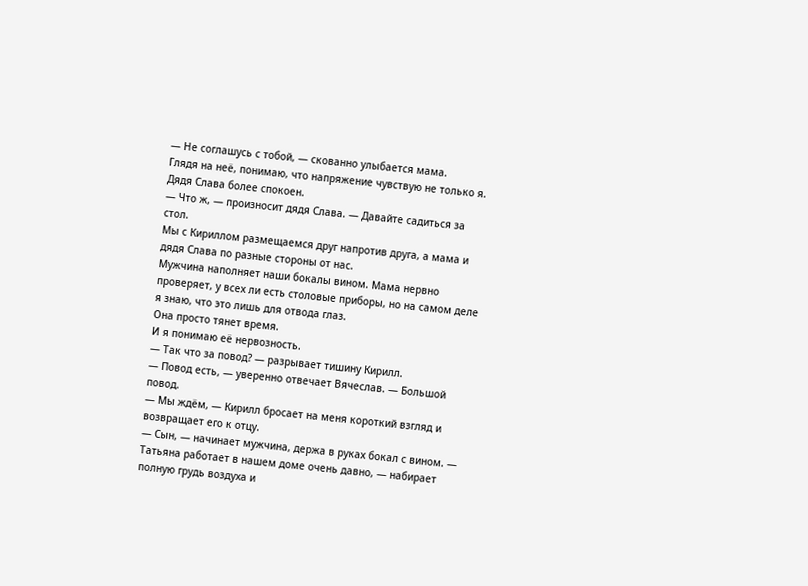— Не соглашусь с тобой, — скованно улыбается мама.
Глядя на неё, понимаю, что напряжение чувствую не только я.
Дядя Слава более спокоен.
— Что ж, — произносит дядя Слава. — Давайте садиться за стол.
Мы с Кириллом размещаемся друг напротив друга, а мама и дядя Слава по разные стороны от нас.
Мужчина наполняет наши бокалы вином. Мама нервно проверяет, у всех ли есть столовые приборы, но на самом деле я знаю, что это лишь для отвода глаз.
Она просто тянет время.
И я понимаю её нервозность.
— Так что за повод? — разрывает тишину Кирилл.
— Повод есть, — уверенно отвечает Вячеслав. — Большой повод.
— Мы ждём, — Кирилл бросает на меня короткий взгляд и возвращает его к отцу.
— Сын, — начинает мужчина, держа в руках бокал с вином. — Татьяна работает в нашем доме очень давно, — набирает полную грудь воздуха и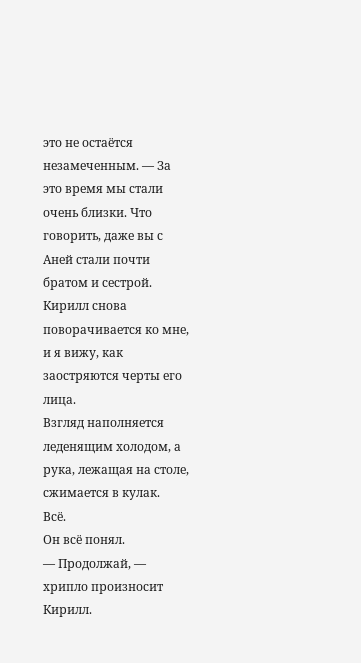это не остаётся незамеченным. — За это время мы стали очень близки. Что говорить, даже вы с Аней стали почти братом и сестрой.
Кирилл снова поворачивается ко мне, и я вижу, как заостряются черты его лица.
Взгляд наполняется леденящим холодом, а рука, лежащая на столе, сжимается в кулак.
Всё.
Он всё понял.
— Продолжай, — хрипло произносит Кирилл.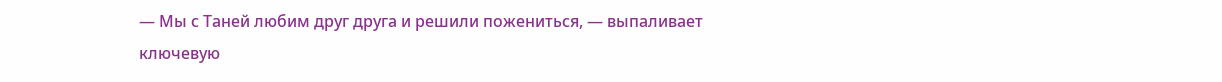— Мы с Таней любим друг друга и решили пожениться, — выпаливает ключевую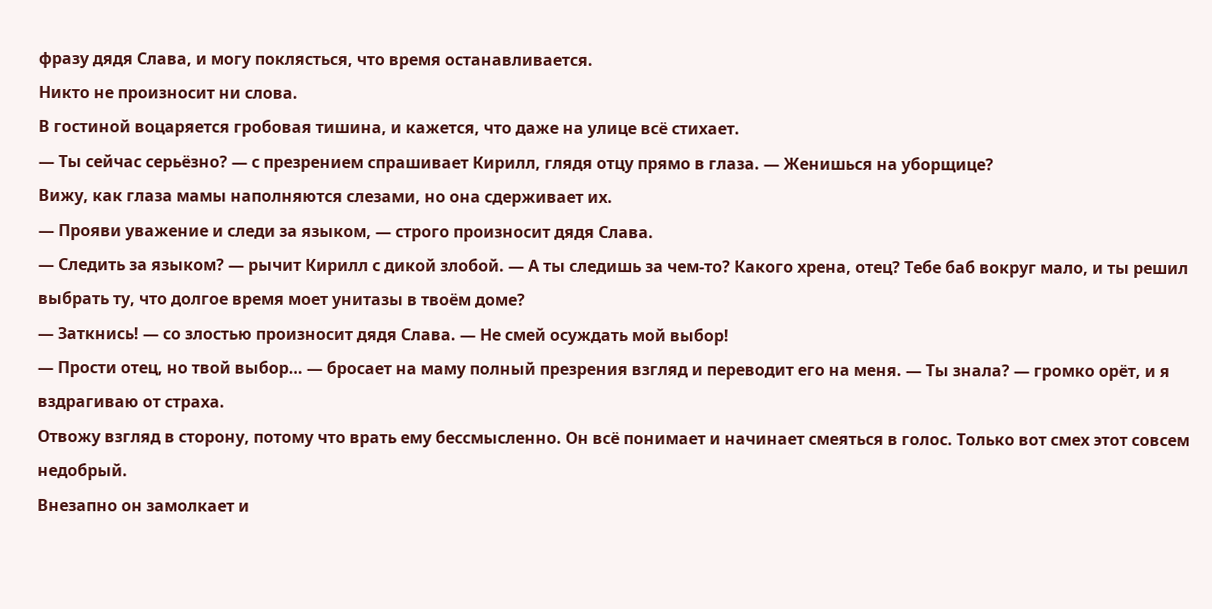фразу дядя Слава, и могу поклясться, что время останавливается.
Никто не произносит ни слова.
В гостиной воцаряется гробовая тишина, и кажется, что даже на улице всё стихает.
— Ты сейчас серьёзно? — с презрением спрашивает Кирилл, глядя отцу прямо в глаза. — Женишься на уборщице?
Вижу, как глаза мамы наполняются слезами, но она сдерживает их.
— Прояви уважение и следи за языком, — строго произносит дядя Слава.
— Следить за языком? — рычит Кирилл с дикой злобой. — А ты следишь за чем-то? Какого хрена, отец? Тебе баб вокруг мало, и ты решил выбрать ту, что долгое время моет унитазы в твоём доме?
— Заткнись! — со злостью произносит дядя Слава. — Не смей осуждать мой выбор!
— Прости отец, но твой выбор… — бросает на маму полный презрения взгляд и переводит его на меня. — Ты знала? — громко орёт, и я вздрагиваю от страха.
Отвожу взгляд в сторону, потому что врать ему бессмысленно. Он всё понимает и начинает смеяться в голос. Только вот смех этот совсем недобрый.
Внезапно он замолкает и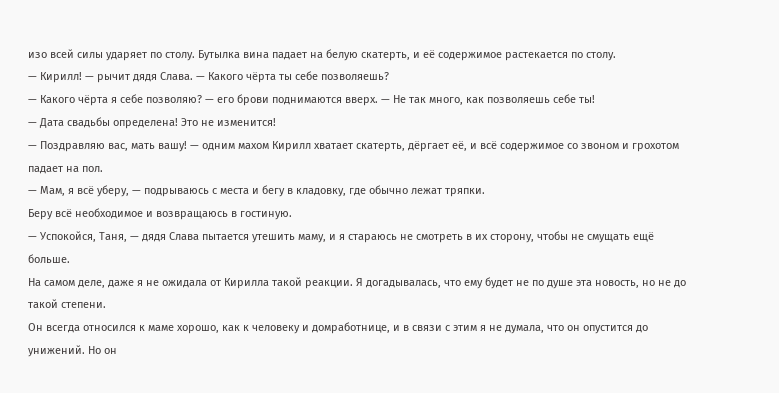изо всей силы ударяет по столу. Бутылка вина падает на белую скатерть, и её содержимое растекается по столу.
— Кирилл! — рычит дядя Слава. — Какого чёрта ты себе позволяешь?
— Какого чёрта я себе позволяю? — его брови поднимаются вверх. — Не так много, как позволяешь себе ты!
— Дата свадьбы определена! Это не изменится!
— Поздравляю вас, мать вашу! — одним махом Кирилл хватает скатерть, дёргает её, и всё содержимое со звоном и грохотом падает на пол.
— Мам, я всё уберу, — подрываюсь с места и бегу в кладовку, где обычно лежат тряпки.
Беру всё необходимое и возвращаюсь в гостиную.
— Успокойся, Таня, — дядя Слава пытается утешить маму, и я стараюсь не смотреть в их сторону, чтобы не смущать ещё больше.
На самом деле, даже я не ожидала от Кирилла такой реакции. Я догадывалась, что ему будет не по душе эта новость, но не до такой степени.
Он всегда относился к маме хорошо, как к человеку и домработнице, и в связи с этим я не думала, что он опустится до унижений. Но он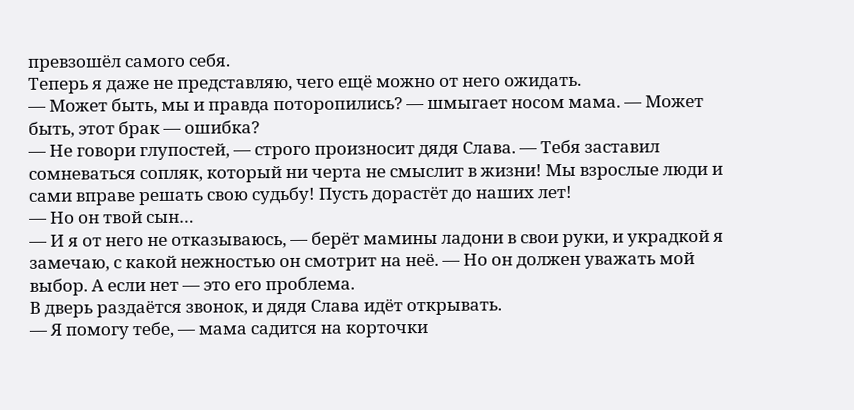превзошёл самого себя.
Теперь я даже не представляю, чего ещё можно от него ожидать.
— Может быть, мы и правда поторопились? — шмыгает носом мама. — Может быть, этот брак — ошибка?
— Не говори глупостей, — строго произносит дядя Слава. — Тебя заставил сомневаться сопляк, который ни черта не смыслит в жизни! Мы взрослые люди и сами вправе решать свою судьбу! Пусть дорастёт до наших лет!
— Но он твой сын…
— И я от него не отказываюсь, — берёт мамины ладони в свои руки, и украдкой я замечаю, с какой нежностью он смотрит на неё. — Но он должен уважать мой выбор. А если нет — это его проблема.
В дверь раздаётся звонок, и дядя Слава идёт открывать.
— Я помогу тебе, — мама садится на корточки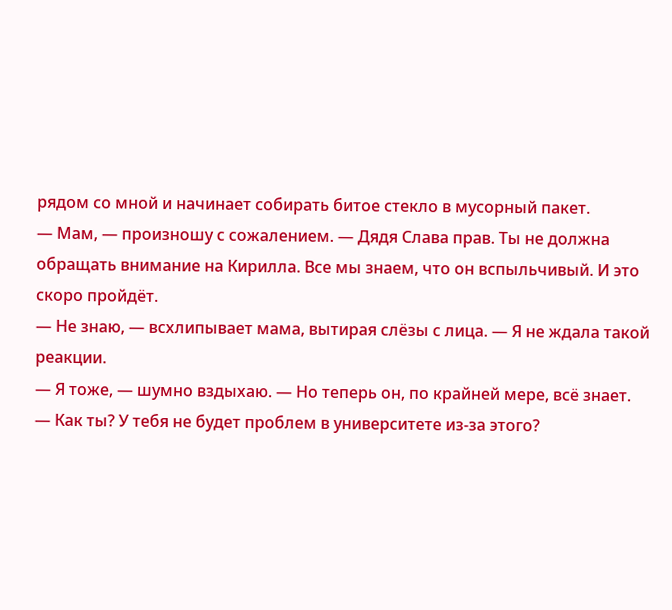рядом со мной и начинает собирать битое стекло в мусорный пакет.
— Мам, — произношу с сожалением. — Дядя Слава прав. Ты не должна обращать внимание на Кирилла. Все мы знаем, что он вспыльчивый. И это скоро пройдёт.
— Не знаю, — всхлипывает мама, вытирая слёзы с лица. — Я не ждала такой реакции.
— Я тоже, — шумно вздыхаю. — Но теперь он, по крайней мере, всё знает.
— Как ты? У тебя не будет проблем в университете из-за этого?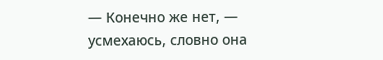— Конечно же нет, — усмехаюсь, словно она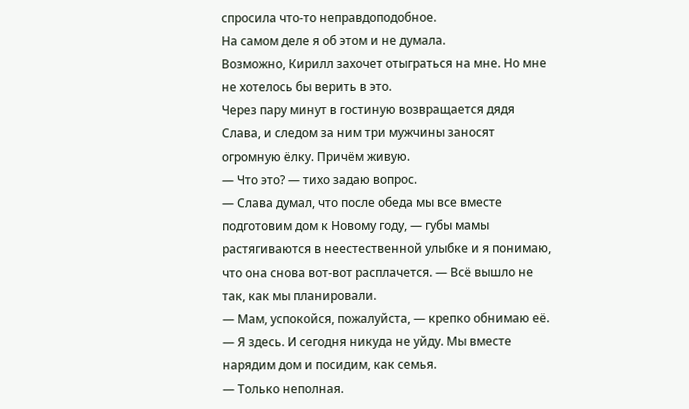спросила что-то неправдоподобное.
На самом деле я об этом и не думала.
Возможно, Кирилл захочет отыграться на мне. Но мне не хотелось бы верить в это.
Через пару минут в гостиную возвращается дядя Слава, и следом за ним три мужчины заносят огромную ёлку. Причём живую.
— Что это? — тихо задаю вопрос.
— Слава думал, что после обеда мы все вместе подготовим дом к Новому году, — губы мамы растягиваются в неестественной улыбке и я понимаю, что она снова вот-вот расплачется. — Всё вышло не так, как мы планировали.
— Мам, успокойся, пожалуйста, — крепко обнимаю её. — Я здесь. И сегодня никуда не уйду. Мы вместе нарядим дом и посидим, как семья.
— Только неполная.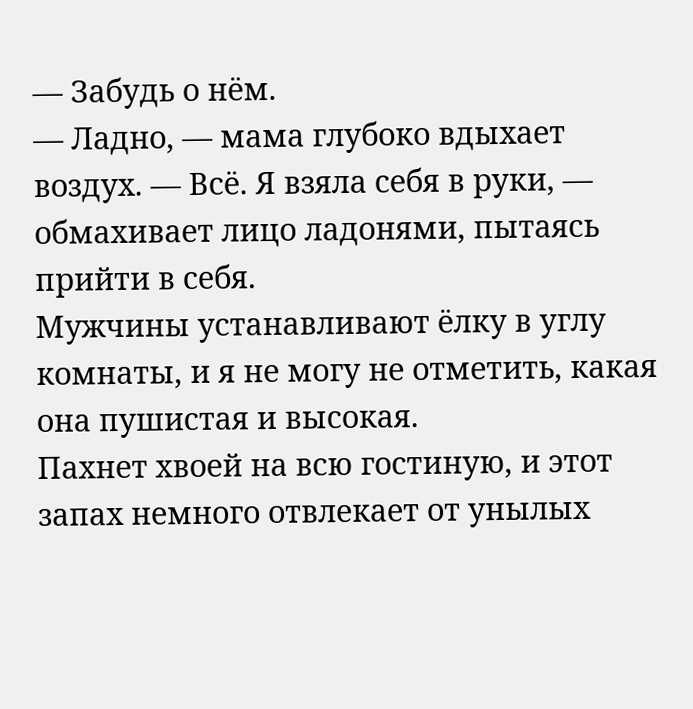— Забудь о нём.
— Ладно, — мама глубоко вдыхает воздух. — Всё. Я взяла себя в руки, — обмахивает лицо ладонями, пытаясь прийти в себя.
Мужчины устанавливают ёлку в углу комнаты, и я не могу не отметить, какая она пушистая и высокая.
Пахнет хвоей на всю гостиную, и этот запах немного отвлекает от унылых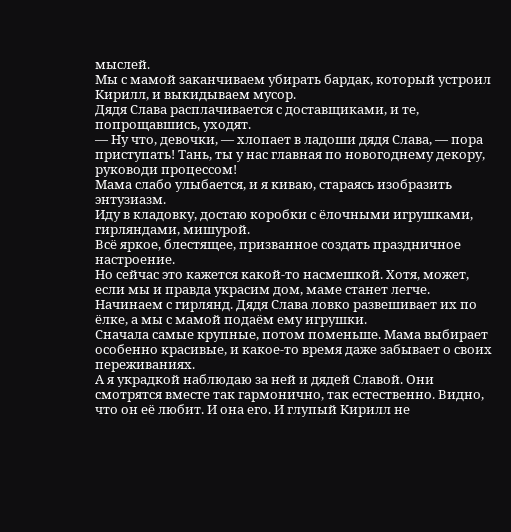мыслей.
Мы с мамой заканчиваем убирать бардак, который устроил Кирилл, и выкидываем мусор.
Дядя Слава расплачивается с доставщиками, и те, попрощавшись, уходят.
— Ну что, девочки, — хлопает в ладоши дядя Слава, — пора приступать! Тань, ты у нас главная по новогоднему декору, руководи процессом!
Мама слабо улыбается, и я киваю, стараясь изобразить энтузиазм.
Иду в кладовку, достаю коробки с ёлочными игрушками, гирляндами, мишурой.
Всё яркое, блестящее, призванное создать праздничное настроение.
Но сейчас это кажется какой-то насмешкой. Хотя, может, если мы и правда украсим дом, маме станет легче.
Начинаем с гирлянд. Дядя Слава ловко развешивает их по ёлке, а мы с мамой подаём ему игрушки.
Сначала самые крупные, потом поменьше. Мама выбирает особенно красивые, и какое-то время даже забывает о своих переживаниях.
А я украдкой наблюдаю за ней и дядей Славой. Они смотрятся вместе так гармонично, так естественно. Видно, что он её любит. И она его. И глупый Кирилл не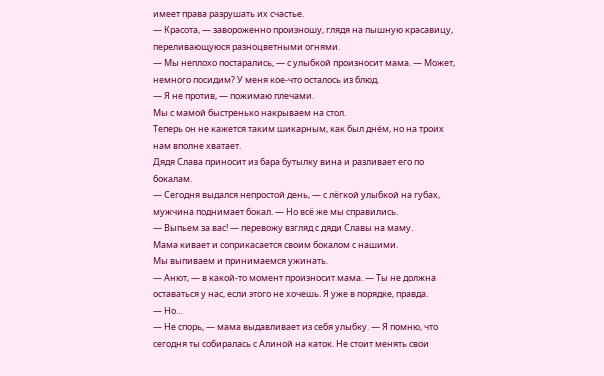имеет права разрушать их счастье.
— Красота, — завороженно произношу, глядя на пышную красавицу, переливающуюся разноцветными огнями.
— Мы неплохо постарались, — с улыбкой произносит мама. — Может, немного посидим? У меня кое-что осталось из блюд.
— Я не против, — пожимаю плечами.
Мы с мамой быстренько накрываем на стол.
Теперь он не кажется таким шикарным, как был днём, но на троих нам вполне хватает.
Дядя Слава приносит из бара бутылку вина и разливает его по бокалам.
— Сегодня выдался непростой день, — с лёгкой улыбкой на губах, мужчина поднимает бокал. — Но всё же мы справились.
— Выпьем за вас! — перевожу взгляд с дяди Славы на маму.
Мама кивает и соприкасается своим бокалом с нашими.
Мы выпиваем и принимаемся ужинать.
— Анют, — в какой-то момент произносит мама. — Ты не должна оставаться у нас, если этого не хочешь. Я уже в порядке, правда.
— Но…
— Не спорь, — мама выдавливает из себя улыбку. — Я помню, что сегодня ты собиралась с Алиной на каток. Не стоит менять свои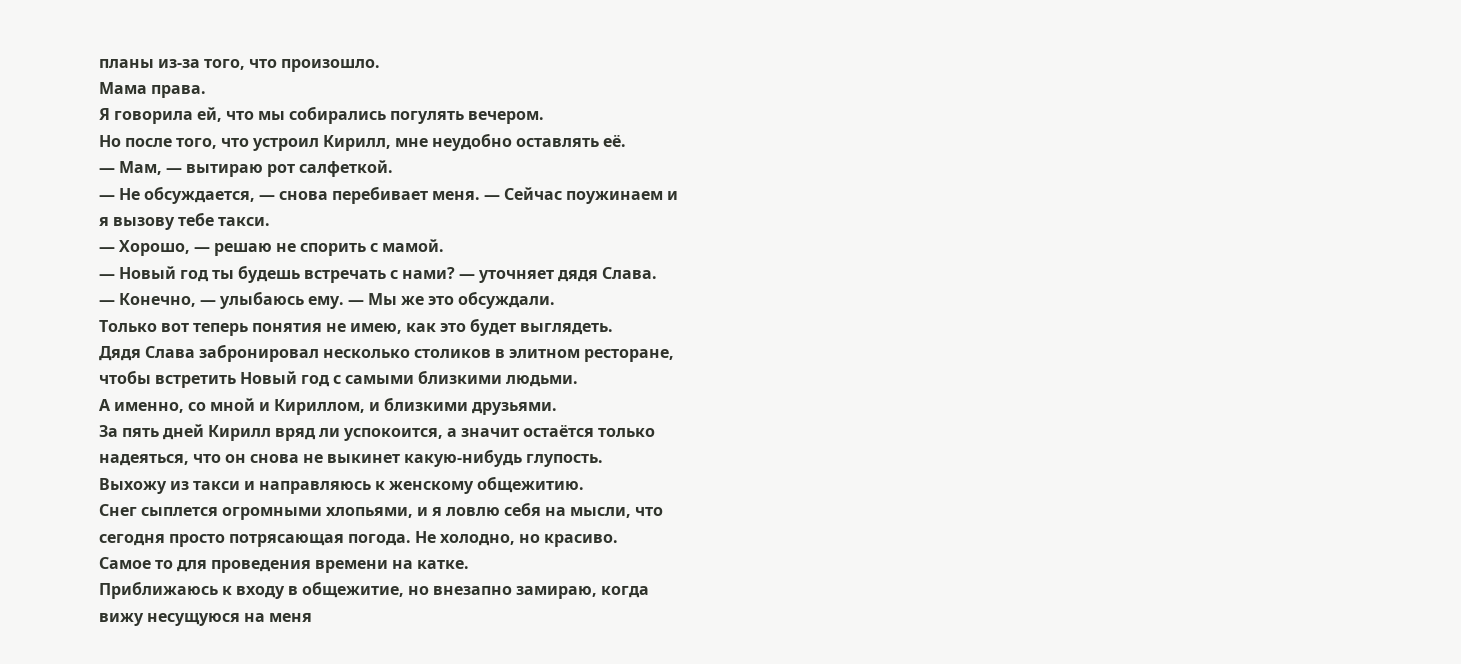планы из-за того, что произошло.
Мама права.
Я говорила ей, что мы собирались погулять вечером.
Но после того, что устроил Кирилл, мне неудобно оставлять её.
— Мам, — вытираю рот салфеткой.
— Не обсуждается, — снова перебивает меня. — Сейчас поужинаем и я вызову тебе такси.
— Хорошо, — решаю не спорить с мамой.
— Новый год ты будешь встречать с нами? — уточняет дядя Слава.
— Конечно, — улыбаюсь ему. — Мы же это обсуждали.
Только вот теперь понятия не имею, как это будет выглядеть.
Дядя Слава забронировал несколько столиков в элитном ресторане, чтобы встретить Новый год с самыми близкими людьми.
А именно, со мной и Кириллом, и близкими друзьями.
За пять дней Кирилл вряд ли успокоится, а значит остаётся только надеяться, что он снова не выкинет какую-нибудь глупость.
Выхожу из такси и направляюсь к женскому общежитию.
Снег сыплется огромными хлопьями, и я ловлю себя на мысли, что сегодня просто потрясающая погода. Не холодно, но красиво.
Самое то для проведения времени на катке.
Приближаюсь к входу в общежитие, но внезапно замираю, когда вижу несущуюся на меня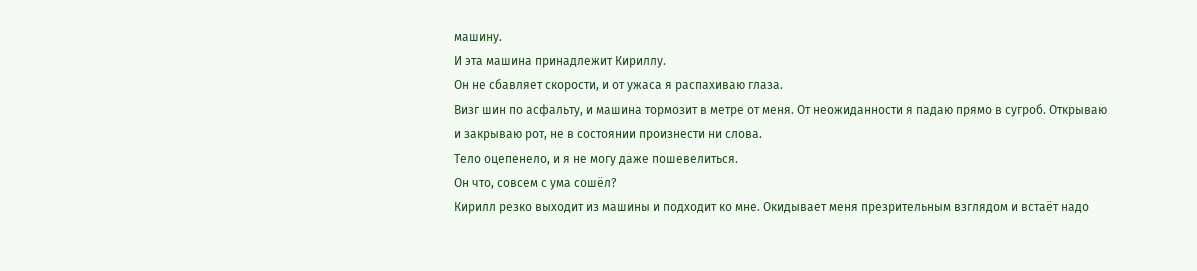машину.
И эта машина принадлежит Кириллу.
Он не сбавляет скорости, и от ужаса я распахиваю глаза.
Визг шин по асфальту, и машина тормозит в метре от меня. От неожиданности я падаю прямо в сугроб. Открываю и закрываю рот, не в состоянии произнести ни слова.
Тело оцепенело, и я не могу даже пошевелиться.
Он что, совсем с ума сошёл?
Кирилл резко выходит из машины и подходит ко мне. Окидывает меня презрительным взглядом и встаёт надо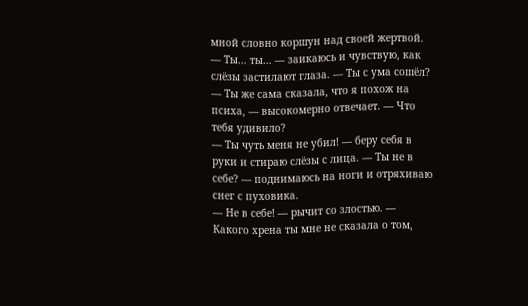мной словно коршун над своей жертвой.
— Ты… ты… — заикаюсь и чувствую, как слёзы застилают глаза. — Ты с ума сошёл?
— Ты же сама сказала, что я похож на психа, — высокомерно отвечает. — Что тебя удивило?
— Ты чуть меня не убил! — беру себя в руки и стираю слёзы с лица. — Ты не в себе? — поднимаюсь на ноги и отряхиваю снег с пуховика.
— Не в себе! — рычит со злостью. — Какого хрена ты мне не сказала о том,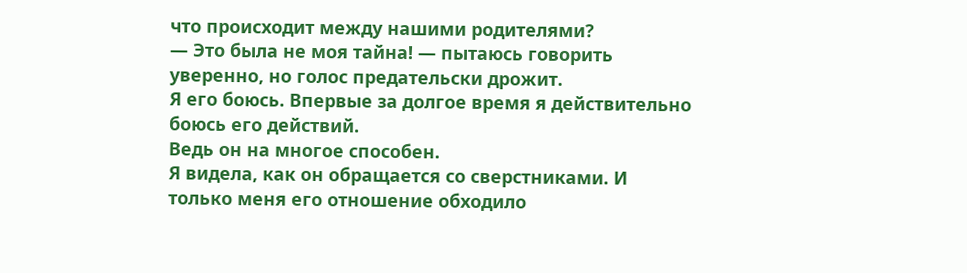что происходит между нашими родителями?
— Это была не моя тайна! — пытаюсь говорить уверенно, но голос предательски дрожит.
Я его боюсь. Впервые за долгое время я действительно боюсь его действий.
Ведь он на многое способен.
Я видела, как он обращается со сверстниками. И только меня его отношение обходило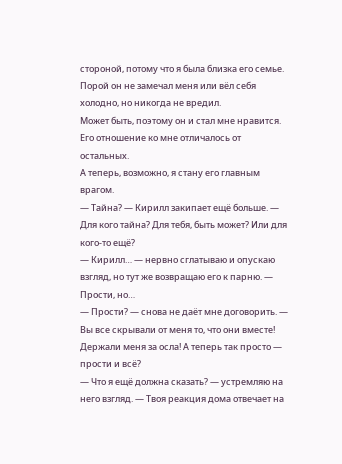стороной, потому что я была близка его семье.
Порой он не замечал меня или вёл себя холодно, но никогда не вредил.
Может быть, поэтому он и стал мне нравится. Его отношение ко мне отличалось от остальных.
А теперь, возможно, я стану его главным врагом.
— Тайна? — Кирилл закипает ещё больше. — Для кого тайна? Для тебя, быть может? Или для кого-то ещё?
— Кирилл… — нервно сглатываю и опускаю взгляд, но тут же возвращаю его к парню. — Прости, но…
— Прости? — снова не даёт мне договорить. — Вы все скрывали от меня то, что они вместе! Держали меня за осла! А теперь так просто — прости и всё?
— Что я ещё должна сказать? — устремляю на него взгляд. — Твоя реакция дома отвечает на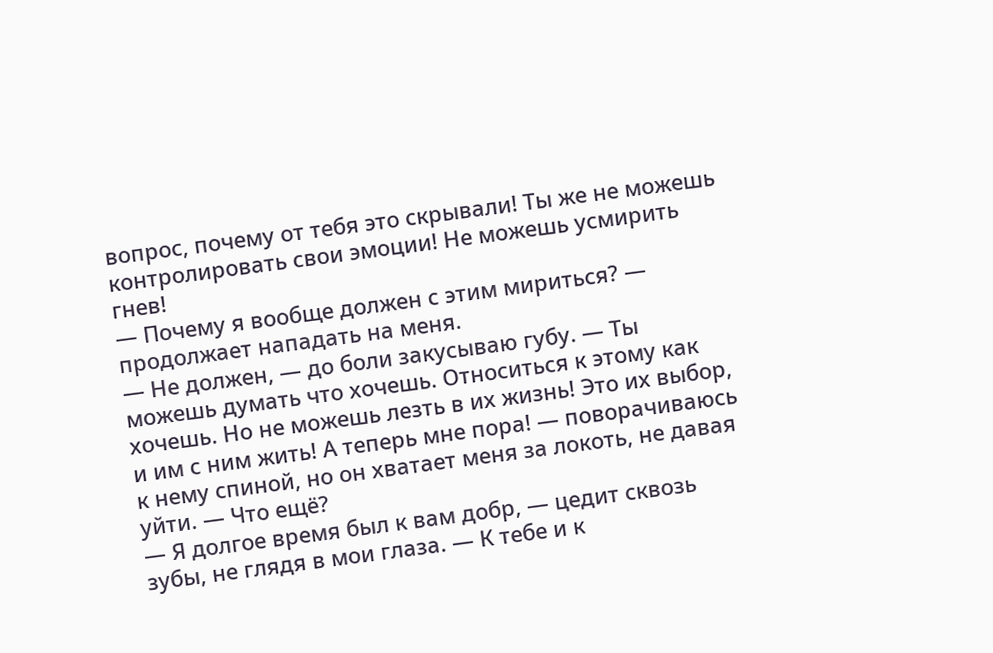вопрос, почему от тебя это скрывали! Ты же не можешь контролировать свои эмоции! Не можешь усмирить гнев!
— Почему я вообще должен с этим мириться? — продолжает нападать на меня.
— Не должен, — до боли закусываю губу. — Ты можешь думать что хочешь. Относиться к этому как хочешь. Но не можешь лезть в их жизнь! Это их выбор, и им с ним жить! А теперь мне пора! — поворачиваюсь к нему спиной, но он хватает меня за локоть, не давая уйти. — Что ещё?
— Я долгое время был к вам добр, — цедит сквозь зубы, не глядя в мои глаза. — К тебе и к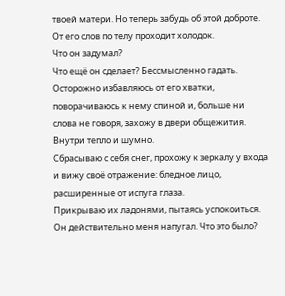твоей матери. Но теперь забудь об этой доброте.
От его слов по телу проходит холодок.
Что он задумал?
Что ещё он сделает? Бессмысленно гадать.
Осторожно избавляюсь от его хватки, поворачиваюсь к нему спиной и, больше ни слова не говоря, захожу в двери общежития.
Внутри тепло и шумно.
Сбрасываю с себя снег, прохожу к зеркалу у входа и вижу своё отражение: бледное лицо, расширенные от испуга глаза.
Прикрываю их ладонями, пытаясь успокоиться. Он действительно меня напугал. Что это было?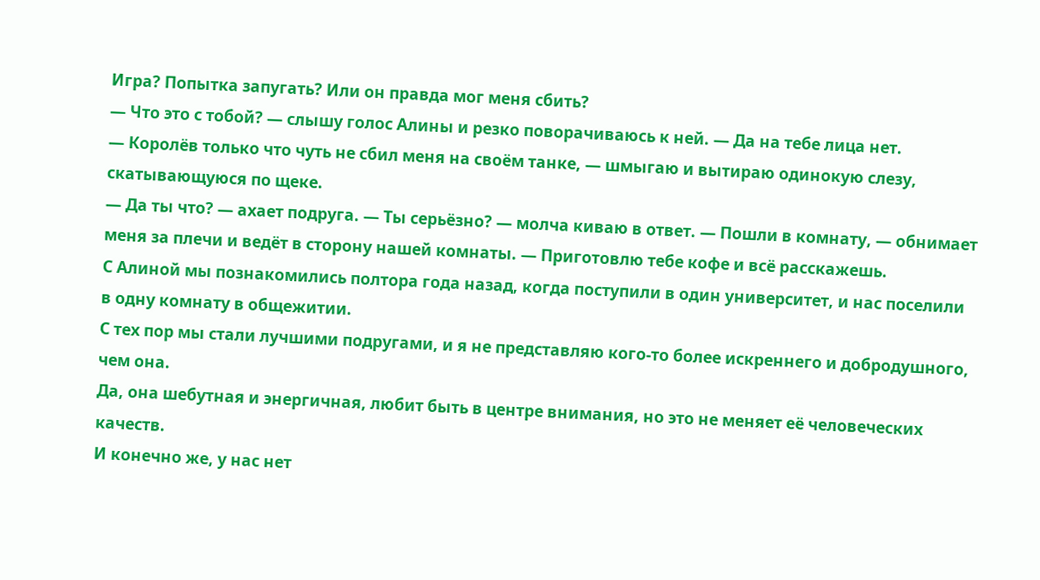Игра? Попытка запугать? Или он правда мог меня сбить?
— Что это с тобой? — слышу голос Алины и резко поворачиваюсь к ней. — Да на тебе лица нет.
— Королёв только что чуть не сбил меня на своём танке, — шмыгаю и вытираю одинокую слезу, скатывающуюся по щеке.
— Да ты что? — ахает подруга. — Ты серьёзно? — молча киваю в ответ. — Пошли в комнату, — обнимает меня за плечи и ведёт в сторону нашей комнаты. — Приготовлю тебе кофе и всё расскажешь.
С Алиной мы познакомились полтора года назад, когда поступили в один университет, и нас поселили в одну комнату в общежитии.
С тех пор мы стали лучшими подругами, и я не представляю кого-то более искреннего и добродушного, чем она.
Да, она шебутная и энергичная, любит быть в центре внимания, но это не меняет её человеческих качеств.
И конечно же, у нас нет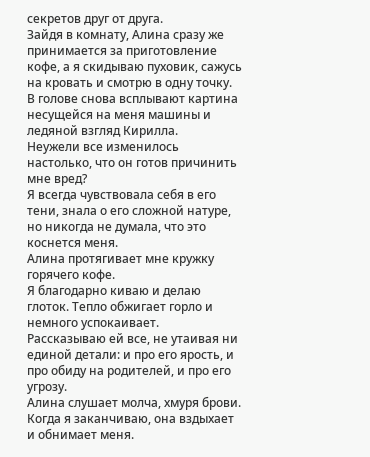секретов друг от друга.
Зайдя в комнату, Алина сразу же принимается за приготовление кофе, а я скидываю пуховик, сажусь на кровать и смотрю в одну точку.
В голове снова всплывают картина несущейся на меня машины и ледяной взгляд Кирилла.
Неужели все изменилось настолько, что он готов причинить мне вред?
Я всегда чувствовала себя в его тени, знала о его сложной натуре, но никогда не думала, что это коснется меня.
Алина протягивает мне кружку горячего кофе.
Я благодарно киваю и делаю глоток. Тепло обжигает горло и немного успокаивает.
Рассказываю ей все, не утаивая ни единой детали: и про его ярость, и про обиду на родителей, и про его угрозу.
Алина слушает молча, хмуря брови. Когда я заканчиваю, она вздыхает и обнимает меня.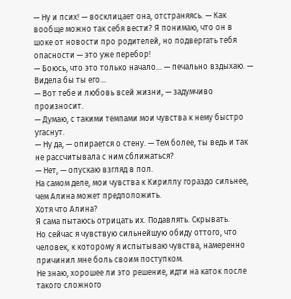— Ну и псих! — восклицает она, отстраняясь. — Как вообще можно так себя вести? Я понимаю, что он в шоке от новости про родителей, но подвергать тебя опасности — это уже перебор!
— Боюсь, что это только начало… — печально вздыхаю. — Видела бы ты его…
— Вот тебе и любовь всей жизни, — задумчиво произносит.
— Думаю, с такими темпами мои чувства к нему быстро угаснут.
— Ну да, — опирается о стену. — Тем более, ты ведь и так не рассчитывала с ним сближаться?
— Нет, — опускаю взгляд в пол.
На самом деле, мои чувства к Кириллу гораздо сильнее, чем Алина может предположить.
Хотя что Алина?
Я сама пытаюсь отрицать их. Подавлять. Скрывать.
Но сейчас я чувствую сильнейшую обиду оттого, что человек, к которому я испытываю чувства, намеренно причинил мне боль своим поступком.
Не знаю, хорошее ли это решение, идти на каток после такого сложного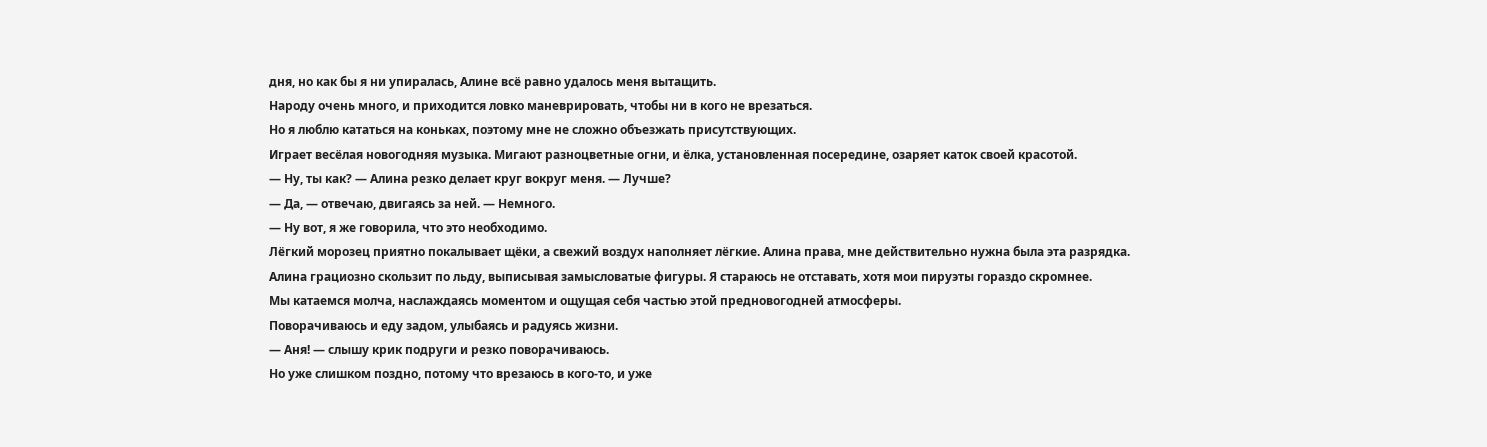дня, но как бы я ни упиралась, Алине всё равно удалось меня вытащить.
Народу очень много, и приходится ловко маневрировать, чтобы ни в кого не врезаться.
Но я люблю кататься на коньках, поэтому мне не сложно объезжать присутствующих.
Играет весёлая новогодняя музыка. Мигают разноцветные огни, и ёлка, установленная посередине, озаряет каток своей красотой.
— Ну, ты как? — Алина резко делает круг вокруг меня. — Лучше?
— Да, — отвечаю, двигаясь за ней. — Немного.
— Ну вот, я же говорила, что это необходимо.
Лёгкий морозец приятно покалывает щёки, а свежий воздух наполняет лёгкие. Алина права, мне действительно нужна была эта разрядка.
Алина грациозно скользит по льду, выписывая замысловатые фигуры. Я стараюсь не отставать, хотя мои пируэты гораздо скромнее.
Мы катаемся молча, наслаждаясь моментом и ощущая себя частью этой предновогодней атмосферы.
Поворачиваюсь и еду задом, улыбаясь и радуясь жизни.
— Аня! — слышу крик подруги и резко поворачиваюсь.
Но уже слишком поздно, потому что врезаюсь в кого-то, и уже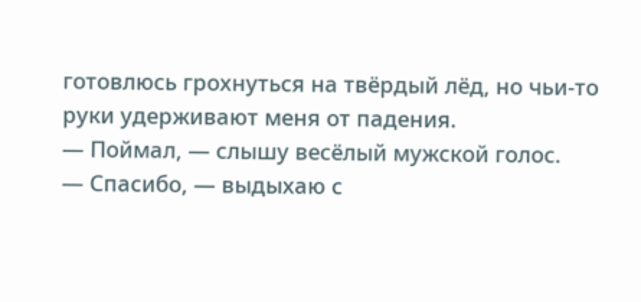готовлюсь грохнуться на твёрдый лёд, но чьи-то руки удерживают меня от падения.
— Поймал, — слышу весёлый мужской голос.
— Спасибо, — выдыхаю с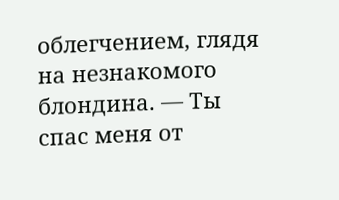облегчением, глядя на незнакомого блондина. — Ты спас меня от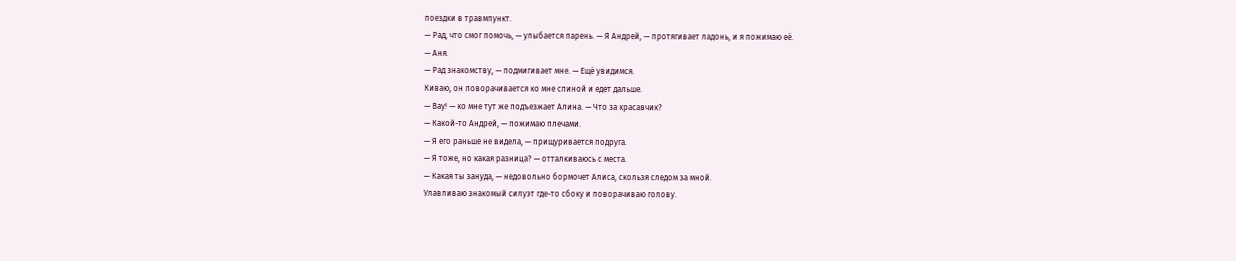поездки в травмпункт.
— Рад, что смог помочь, — улыбается парень. — Я Андрей, — протягивает ладонь, и я пожимаю её.
— Аня.
— Рад знакомству, — подмигивает мне. — Ещё увидимся.
Киваю, он поворачивается ко мне спиной и едет дальше.
— Вау! — ко мне тут же подъезжает Алина. — Что за красавчик?
— Какой-то Андрей, — пожимаю плечами.
— Я его раньше не видела, — прищуривается подруга.
— Я тоже, но какая разница? — отталкиваюсь с места.
— Какая ты зануда, — недовольно бормочет Алиса, скользя следом за мной.
Улавливаю знакомый силуэт где-то сбоку и поворачиваю голову.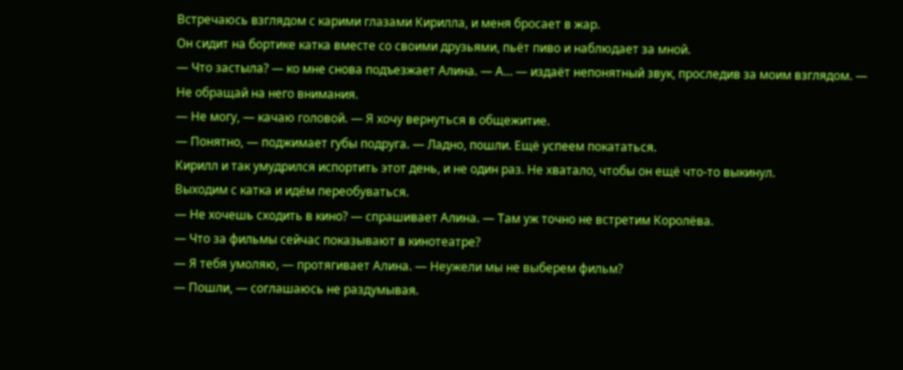Встречаюсь взглядом с карими глазами Кирилла, и меня бросает в жар.
Он сидит на бортике катка вместе со своими друзьями, пьёт пиво и наблюдает за мной.
— Что застыла? — ко мне снова подъезжает Алина. — А… — издаёт непонятный звук, проследив за моим взглядом. — Не обращай на него внимания.
— Не могу, — качаю головой. — Я хочу вернуться в общежитие.
— Понятно, — поджимает губы подруга. — Ладно, пошли. Ещё успеем покататься.
Кирилл и так умудрился испортить этот день, и не один раз. Не хватало, чтобы он ещё что-то выкинул.
Выходим с катка и идём переобуваться.
— Не хочешь сходить в кино? — спрашивает Алина. — Там уж точно не встретим Королёва.
— Что за фильмы сейчас показывают в кинотеатре?
— Я тебя умоляю, — протягивает Алина. — Неужели мы не выберем фильм?
— Пошли, — соглашаюсь не раздумывая.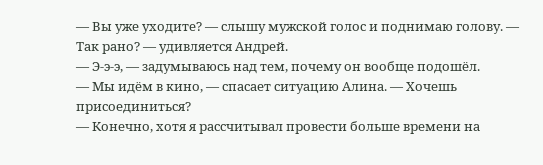— Вы уже уходите? — слышу мужской голос и поднимаю голову. — Так рано? — удивляется Андрей.
— Э-э-э, — задумываюсь над тем, почему он вообще подошёл.
— Мы идём в кино, — спасает ситуацию Алина. — Хочешь присоединиться?
— Конечно, хотя я рассчитывал провести больше времени на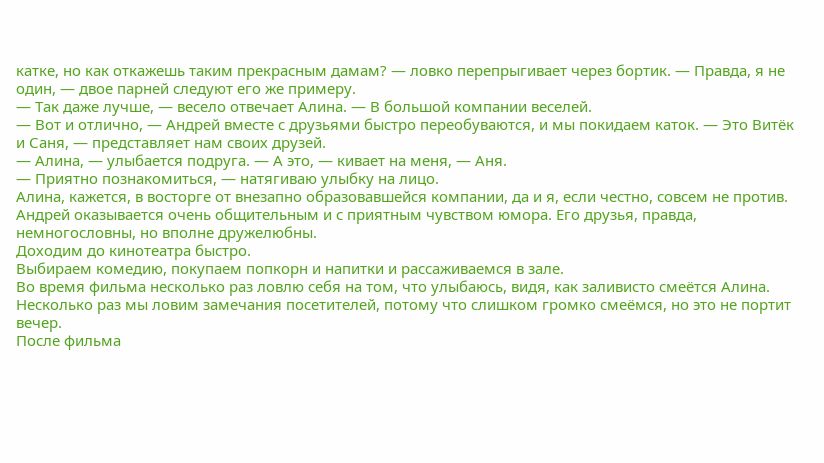катке, но как откажешь таким прекрасным дамам? — ловко перепрыгивает через бортик. — Правда, я не один, — двое парней следуют его же примеру.
— Так даже лучше, — весело отвечает Алина. — В большой компании веселей.
— Вот и отлично, — Андрей вместе с друзьями быстро переобуваются, и мы покидаем каток. — Это Витёк и Саня, — представляет нам своих друзей.
— Алина, — улыбается подруга. — А это, — кивает на меня, — Аня.
— Приятно познакомиться, — натягиваю улыбку на лицо.
Алина, кажется, в восторге от внезапно образовавшейся компании, да и я, если честно, совсем не против.
Андрей оказывается очень общительным и с приятным чувством юмора. Его друзья, правда, немногословны, но вполне дружелюбны.
Доходим до кинотеатра быстро.
Выбираем комедию, покупаем попкорн и напитки и рассаживаемся в зале.
Во время фильма несколько раз ловлю себя на том, что улыбаюсь, видя, как заливисто смеётся Алина.
Несколько раз мы ловим замечания посетителей, потому что слишком громко смеёмся, но это не портит вечер.
После фильма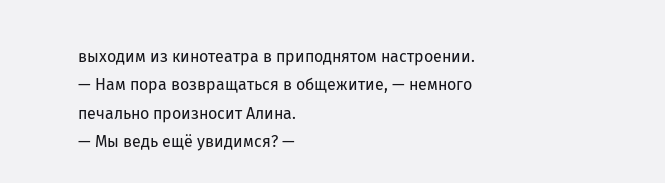выходим из кинотеатра в приподнятом настроении.
— Нам пора возвращаться в общежитие, — немного печально произносит Алина.
— Мы ведь ещё увидимся? —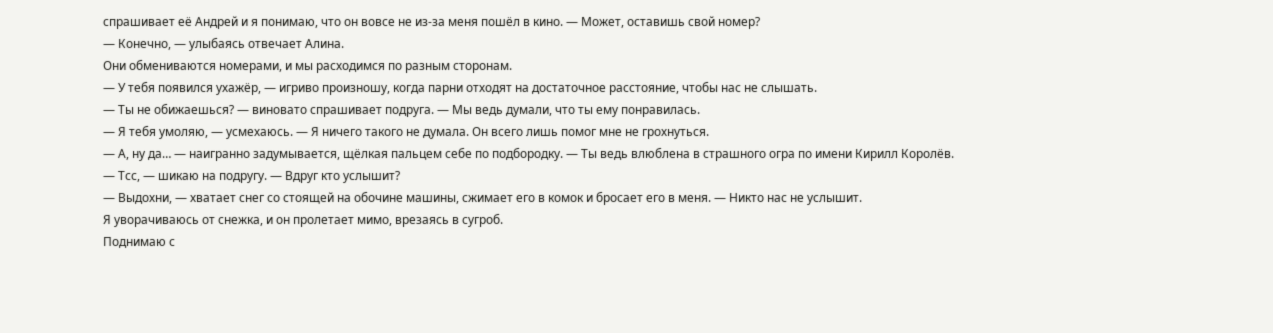спрашивает её Андрей и я понимаю, что он вовсе не из-за меня пошёл в кино. — Может, оставишь свой номер?
— Конечно, — улыбаясь отвечает Алина.
Они обмениваются номерами, и мы расходимся по разным сторонам.
— У тебя появился ухажёр, — игриво произношу, когда парни отходят на достаточное расстояние, чтобы нас не слышать.
— Ты не обижаешься? — виновато спрашивает подруга. — Мы ведь думали, что ты ему понравилась.
— Я тебя умоляю, — усмехаюсь. — Я ничего такого не думала. Он всего лишь помог мне не грохнуться.
— А, ну да… — наигранно задумывается, щёлкая пальцем себе по подбородку. — Ты ведь влюблена в страшного огра по имени Кирилл Королёв.
— Тсс, — шикаю на подругу. — Вдруг кто услышит?
— Выдохни, — хватает снег со стоящей на обочине машины, сжимает его в комок и бросает его в меня. — Никто нас не услышит.
Я уворачиваюсь от снежка, и он пролетает мимо, врезаясь в сугроб.
Поднимаю с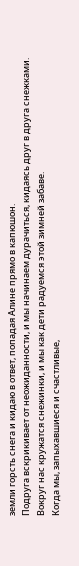земли горсть снега и кидаю в ответ, попадая Алине прямо в капюшон.
Подруга вскрикивает от неожиданности, и мы начинаем дурачиться, кидаясь друг в друга снежками.
Вокруг нас кружатся снежинки, и мы как дети радуемся этой зимней забаве.
Когда мы, запыхавшиеся и счастливые,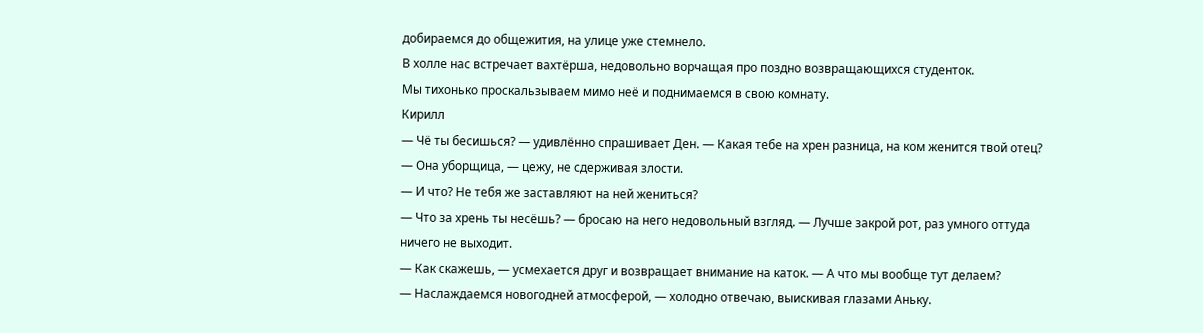добираемся до общежития, на улице уже стемнело.
В холле нас встречает вахтёрша, недовольно ворчащая про поздно возвращающихся студенток.
Мы тихонько проскальзываем мимо неё и поднимаемся в свою комнату.
Кирилл
— Чё ты бесишься? — удивлённо спрашивает Ден. — Какая тебе на хрен разница, на ком женится твой отец?
— Она уборщица, — цежу, не сдерживая злости.
— И что? Не тебя же заставляют на ней жениться?
— Что за хрень ты несёшь? — бросаю на него недовольный взгляд. — Лучше закрой рот, раз умного оттуда ничего не выходит.
— Как скажешь, — усмехается друг и возвращает внимание на каток. — А что мы вообще тут делаем?
— Наслаждаемся новогодней атмосферой, — холодно отвечаю, выискивая глазами Аньку.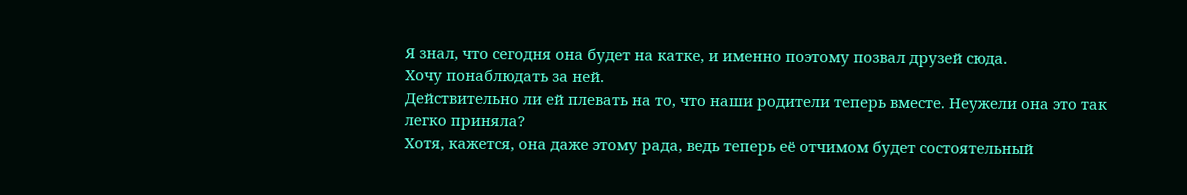Я знал, что сегодня она будет на катке, и именно поэтому позвал друзей сюда.
Хочу понаблюдать за ней.
Действительно ли ей плевать на то, что наши родители теперь вместе. Неужели она это так легко приняла?
Хотя, кажется, она даже этому рада, ведь теперь её отчимом будет состоятельный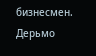бизнесмен.
Дерьмо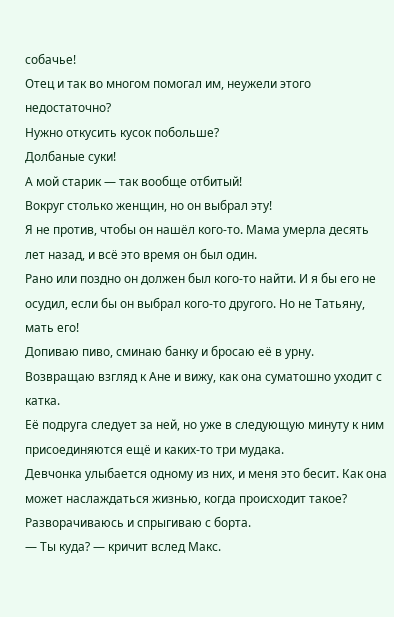собачье!
Отец и так во многом помогал им, неужели этого недостаточно?
Нужно откусить кусок побольше?
Долбаные суки!
А мой старик — так вообще отбитый!
Вокруг столько женщин, но он выбрал эту!
Я не против, чтобы он нашёл кого-то. Мама умерла десять лет назад, и всё это время он был один.
Рано или поздно он должен был кого-то найти. И я бы его не осудил, если бы он выбрал кого-то другого. Но не Татьяну, мать его!
Допиваю пиво, сминаю банку и бросаю её в урну.
Возвращаю взгляд к Ане и вижу, как она суматошно уходит с катка.
Её подруга следует за ней, но уже в следующую минуту к ним присоединяются ещё и каких-то три мудака.
Девчонка улыбается одному из них, и меня это бесит. Как она может наслаждаться жизнью, когда происходит такое?
Разворачиваюсь и спрыгиваю с борта.
— Ты куда? — кричит вслед Макс.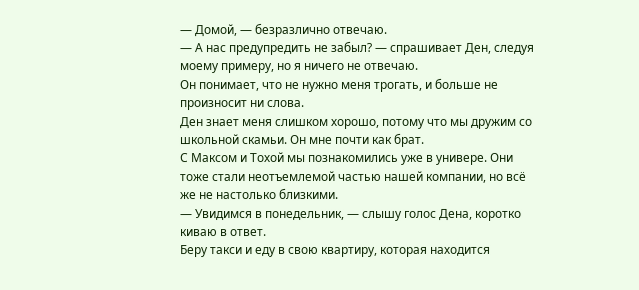— Домой, — безразлично отвечаю.
— А нас предупредить не забыл? — спрашивает Ден, следуя моему примеру, но я ничего не отвечаю.
Он понимает, что не нужно меня трогать, и больше не произносит ни слова.
Ден знает меня слишком хорошо, потому что мы дружим со школьной скамьи. Он мне почти как брат.
С Максом и Тохой мы познакомились уже в универе. Они тоже стали неотъемлемой частью нашей компании, но всё же не настолько близкими.
— Увидимся в понедельник, — слышу голос Дена, коротко киваю в ответ.
Беру такси и еду в свою квартиру, которая находится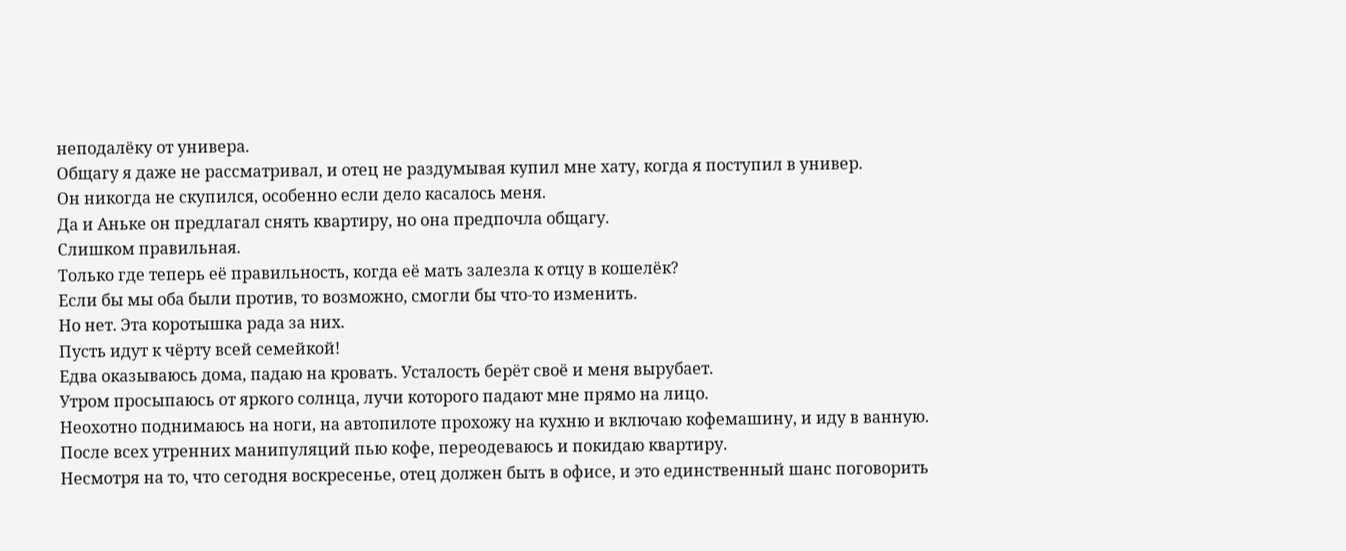неподалёку от универа.
Общагу я даже не рассматривал, и отец не раздумывая купил мне хату, когда я поступил в универ.
Он никогда не скупился, особенно если дело касалось меня.
Да и Аньке он предлагал снять квартиру, но она предпочла общагу.
Слишком правильная.
Только где теперь её правильность, когда её мать залезла к отцу в кошелёк?
Если бы мы оба были против, то возможно, смогли бы что-то изменить.
Но нет. Эта коротышка рада за них.
Пусть идут к чёрту всей семейкой!
Едва оказываюсь дома, падаю на кровать. Усталость берёт своё и меня вырубает.
Утром просыпаюсь от яркого солнца, лучи которого падают мне прямо на лицо.
Неохотно поднимаюсь на ноги, на автопилоте прохожу на кухню и включаю кофемашину, и иду в ванную.
После всех утренних манипуляций пью кофе, переодеваюсь и покидаю квартиру.
Несмотря на то, что сегодня воскресенье, отец должен быть в офисе, и это единственный шанс поговорить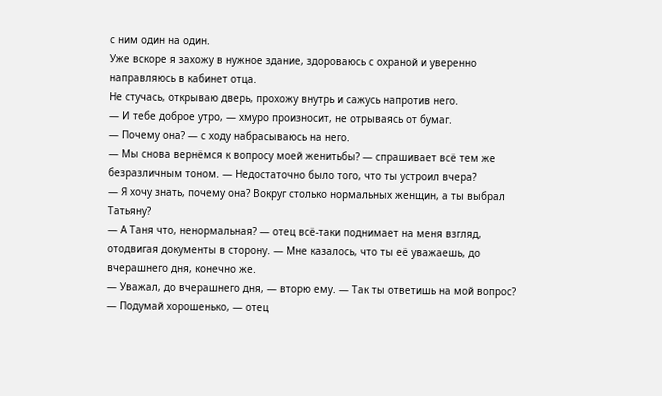с ним один на один.
Уже вскоре я захожу в нужное здание, здороваюсь с охраной и уверенно направляюсь в кабинет отца.
Не стучась, открываю дверь, прохожу внутрь и сажусь напротив него.
— И тебе доброе утро, — хмуро произносит, не отрываясь от бумаг.
— Почему она? — с ходу набрасываюсь на него.
— Мы снова вернёмся к вопросу моей женитьбы? — спрашивает всё тем же безразличным тоном. — Недостаточно было того, что ты устроил вчера?
— Я хочу знать, почему она? Вокруг столько нормальных женщин, а ты выбрал Татьяну?
— А Таня что, ненормальная? — отец всё-таки поднимает на меня взгляд, отодвигая документы в сторону. — Мне казалось, что ты её уважаешь, до вчерашнего дня, конечно же.
— Уважал, до вчерашнего дня, — вторю ему. — Так ты ответишь на мой вопрос?
— Подумай хорошенько, — отец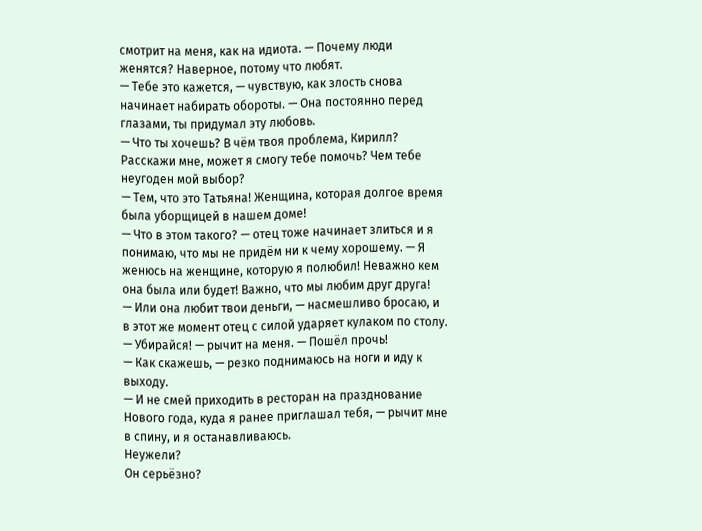смотрит на меня, как на идиота. — Почему люди женятся? Наверное, потому что любят.
— Тебе это кажется, — чувствую, как злость снова начинает набирать обороты. — Она постоянно перед глазами, ты придумал эту любовь.
— Что ты хочешь? В чём твоя проблема, Кирилл? Расскажи мне, может я смогу тебе помочь? Чем тебе неугоден мой выбор?
— Тем, что это Татьяна! Женщина, которая долгое время была уборщицей в нашем доме!
— Что в этом такого? — отец тоже начинает злиться и я понимаю, что мы не придём ни к чему хорошему. — Я женюсь на женщине, которую я полюбил! Неважно кем она была или будет! Важно, что мы любим друг друга!
— Или она любит твои деньги, — насмешливо бросаю, и в этот же момент отец с силой ударяет кулаком по столу.
— Убирайся! — рычит на меня. — Пошёл прочь!
— Как скажешь, — резко поднимаюсь на ноги и иду к выходу.
— И не смей приходить в ресторан на празднование Нового года, куда я ранее приглашал тебя, — рычит мне в спину, и я останавливаюсь.
Неужели?
Он серьёзно?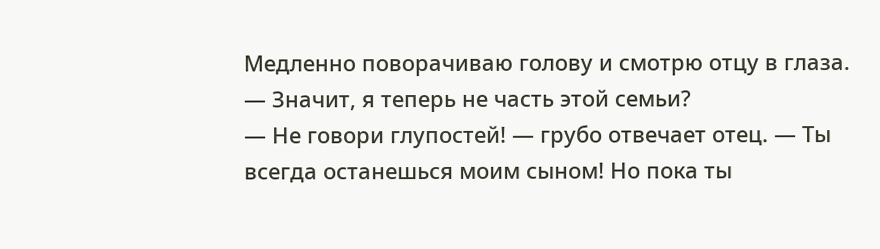Медленно поворачиваю голову и смотрю отцу в глаза.
— Значит, я теперь не часть этой семьи?
— Не говори глупостей! — грубо отвечает отец. — Ты всегда останешься моим сыном! Но пока ты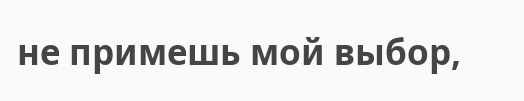не примешь мой выбор,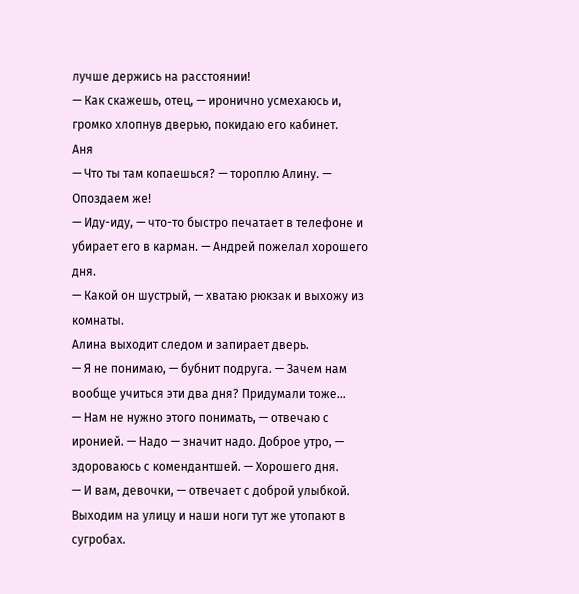лучше держись на расстоянии!
— Как скажешь, отец, — иронично усмехаюсь и, громко хлопнув дверью, покидаю его кабинет.
Аня
— Что ты там копаешься? — тороплю Алину. — Опоздаем же!
— Иду-иду, — что-то быстро печатает в телефоне и убирает его в карман. — Андрей пожелал хорошего дня.
— Какой он шустрый, — хватаю рюкзак и выхожу из комнаты.
Алина выходит следом и запирает дверь.
— Я не понимаю, — бубнит подруга. — Зачем нам вообще учиться эти два дня? Придумали тоже…
— Нам не нужно этого понимать, — отвечаю с иронией. — Надо — значит надо. Доброе утро, — здороваюсь с комендантшей. — Хорошего дня.
— И вам, девочки, — отвечает с доброй улыбкой.
Выходим на улицу и наши ноги тут же утопают в сугробах.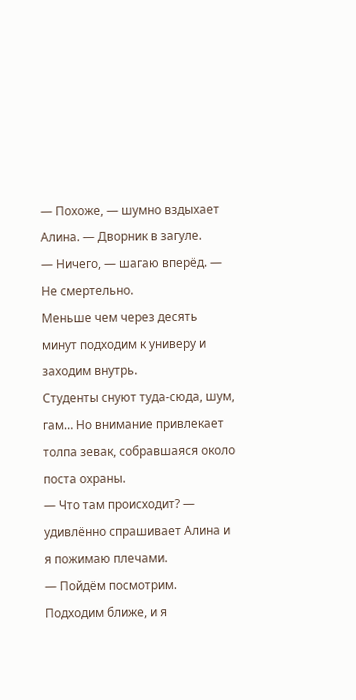— Похоже, — шумно вздыхает Алина. — Дворник в загуле.
— Ничего, — шагаю вперёд. — Не смертельно.
Меньше чем через десять минут подходим к универу и заходим внутрь.
Студенты снуют туда-сюда, шум, гам… Но внимание привлекает толпа зевак, собравшаяся около поста охраны.
— Что там происходит? — удивлённо спрашивает Алина и я пожимаю плечами.
— Пойдём посмотрим.
Подходим ближе, и я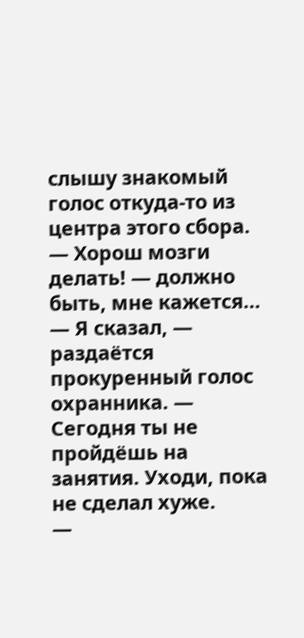слышу знакомый голос откуда-то из центра этого сбора.
— Хорош мозги делать! — должно быть, мне кажется…
— Я сказал, — раздаётся прокуренный голос охранника. — Сегодня ты не пройдёшь на занятия. Уходи, пока не сделал хуже.
—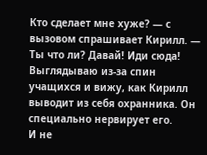Кто сделает мне хуже? — с вызовом спрашивает Кирилл. — Ты что ли? Давай! Иди сюда!
Выглядываю из-за спин учащихся и вижу, как Кирилл выводит из себя охранника. Он специально нервирует его.
И не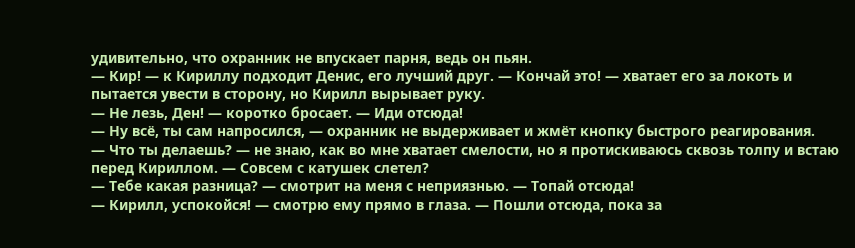удивительно, что охранник не впускает парня, ведь он пьян.
— Кир! — к Кириллу подходит Денис, его лучший друг. — Кончай это! — хватает его за локоть и пытается увести в сторону, но Кирилл вырывает руку.
— Не лезь, Ден! — коротко бросает. — Иди отсюда!
— Ну всё, ты сам напросился, — охранник не выдерживает и жмёт кнопку быстрого реагирования.
— Что ты делаешь? — не знаю, как во мне хватает смелости, но я протискиваюсь сквозь толпу и встаю перед Кириллом. — Совсем с катушек слетел?
— Тебе какая разница? — смотрит на меня с неприязнью. — Топай отсюда!
— Кирилл, успокойся! — смотрю ему прямо в глаза. — Пошли отсюда, пока за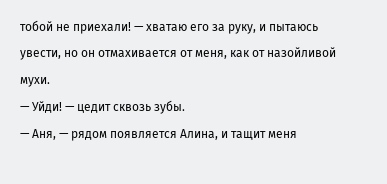тобой не приехали! — хватаю его за руку, и пытаюсь увести, но он отмахивается от меня, как от назойливой мухи.
— Уйди! — цедит сквозь зубы.
— Аня, — рядом появляется Алина, и тащит меня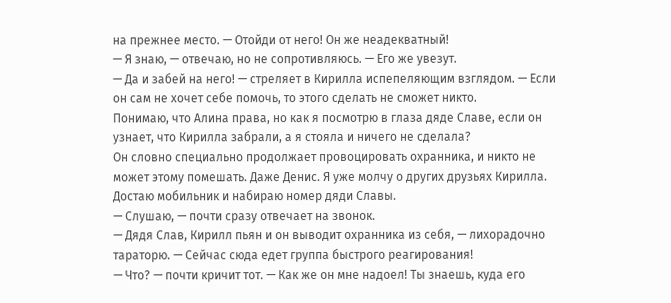на прежнее место. — Отойди от него! Он же неадекватный!
— Я знаю, — отвечаю, но не сопротивляюсь. — Его же увезут.
— Да и забей на него! — стреляет в Кирилла испепеляющим взглядом. — Если он сам не хочет себе помочь, то этого сделать не сможет никто.
Понимаю, что Алина права, но как я посмотрю в глаза дяде Славе, если он узнает, что Кирилла забрали, а я стояла и ничего не сделала?
Он словно специально продолжает провоцировать охранника, и никто не может этому помешать. Даже Денис. Я уже молчу о других друзьях Кирилла.
Достаю мобильник и набираю номер дяди Славы.
— Слушаю, — почти сразу отвечает на звонок.
— Дядя Слав, Кирилл пьян и он выводит охранника из себя, — лихорадочно тараторю. — Сейчас сюда едет группа быстрого реагирования!
— Что? — почти кричит тот. — Как же он мне надоел! Ты знаешь, куда его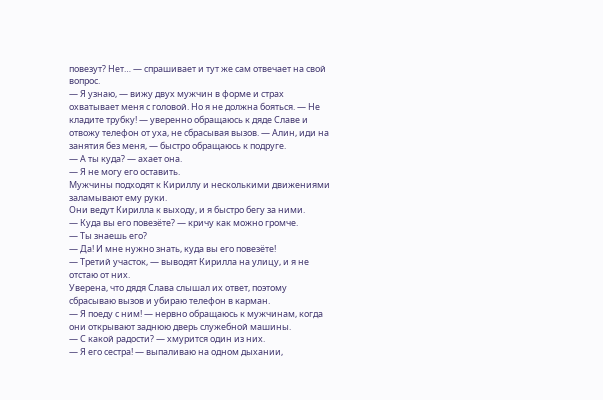повезут? Нет… — спрашивает и тут же сам отвечает на свой вопрос.
— Я узнаю, — вижу двух мужчин в форме и страх охватывает меня с головой. Но я не должна бояться. — Не кладите трубку! — уверенно обращаюсь к дяде Славе и отвожу телефон от уха, не сбрасывая вызов. — Алин, иди на занятия без меня, — быстро обращаюсь к подруге.
— А ты куда? — ахает она.
— Я не могу его оставить.
Мужчины подходят к Кириллу и несколькими движениями заламывают ему руки.
Они ведут Кирилла к выходу, и я быстро бегу за ними.
— Куда вы его повезёте? — кричу как можно громче.
— Ты знаешь его?
— Да! И мне нужно знать, куда вы его повезёте!
— Третий участок, — выводят Кирилла на улицу, и я не отстаю от них.
Уверена, что дядя Слава слышал их ответ, поэтому сбрасываю вызов и убираю телефон в карман.
— Я поеду с ним! — нервно обращаюсь к мужчинам, когда они открывают заднюю дверь служебной машины.
— С какой радости? — хмурится один из них.
— Я его сестра! — выпаливаю на одном дыхании,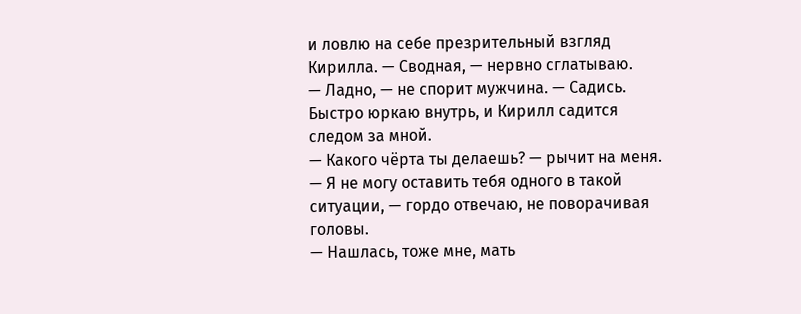и ловлю на себе презрительный взгляд Кирилла. — Сводная, — нервно сглатываю.
— Ладно, — не спорит мужчина. — Садись.
Быстро юркаю внутрь, и Кирилл садится следом за мной.
— Какого чёрта ты делаешь? — рычит на меня.
— Я не могу оставить тебя одного в такой ситуации, — гордо отвечаю, не поворачивая головы.
— Нашлась, тоже мне, мать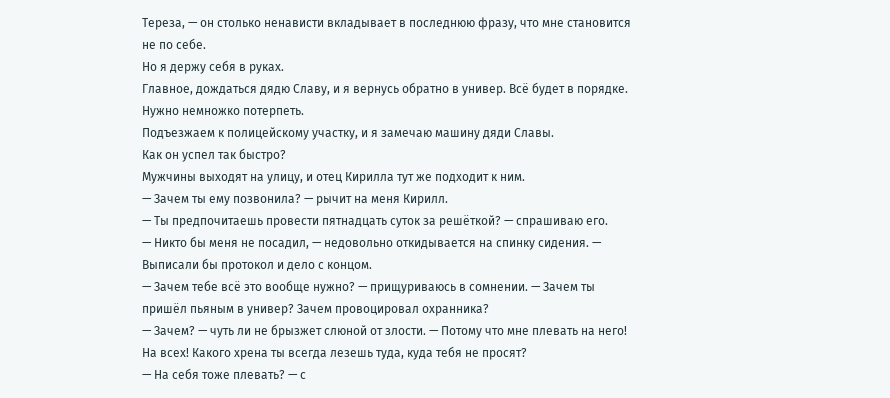Тереза, — он столько ненависти вкладывает в последнюю фразу, что мне становится не по себе.
Но я держу себя в руках.
Главное, дождаться дядю Славу, и я вернусь обратно в универ. Всё будет в порядке. Нужно немножко потерпеть.
Подъезжаем к полицейскому участку, и я замечаю машину дяди Славы.
Как он успел так быстро?
Мужчины выходят на улицу, и отец Кирилла тут же подходит к ним.
— Зачем ты ему позвонила? — рычит на меня Кирилл.
— Ты предпочитаешь провести пятнадцать суток за решёткой? — спрашиваю его.
— Никто бы меня не посадил, — недовольно откидывается на спинку сидения. — Выписали бы протокол и дело с концом.
— Зачем тебе всё это вообще нужно? — прищуриваюсь в сомнении. — Зачем ты пришёл пьяным в универ? Зачем провоцировал охранника?
— Зачем? — чуть ли не брызжет слюной от злости. — Потому что мне плевать на него! На всех! Какого хрена ты всегда лезешь туда, куда тебя не просят?
— На себя тоже плевать? — с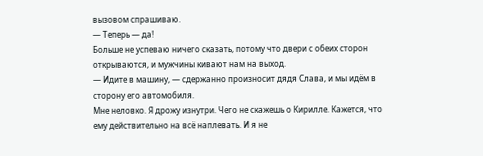вызовом спрашиваю.
— Теперь — да!
Больше не успеваю ничего сказать, потому что двери с обеих сторон открываются, и мужчины кивают нам на выход.
— Идите в машину, — сдержанно произносит дядя Слава, и мы идём в сторону его автомобиля.
Мне неловко. Я дрожу изнутри. Чего не скажешь о Кирилле. Кажется, что ему действительно на всё наплевать. И я не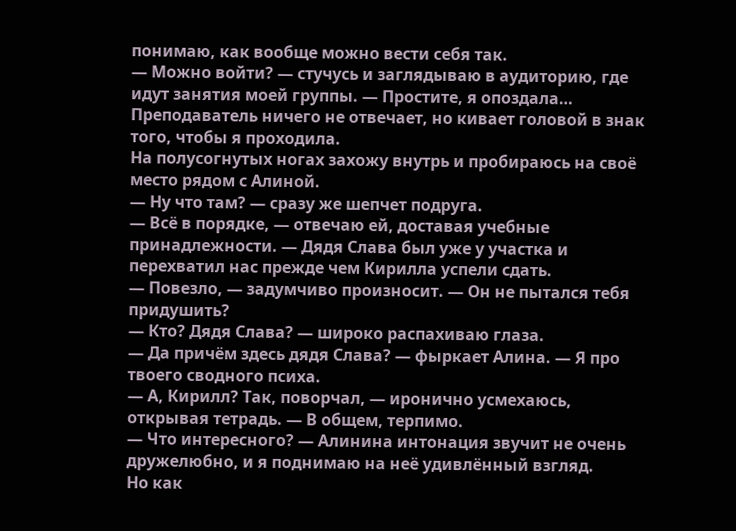понимаю, как вообще можно вести себя так.
— Можно войти? — стучусь и заглядываю в аудиторию, где идут занятия моей группы. — Простите, я опоздала…
Преподаватель ничего не отвечает, но кивает головой в знак того, чтобы я проходила.
На полусогнутых ногах захожу внутрь и пробираюсь на своё место рядом с Алиной.
— Ну что там? — сразу же шепчет подруга.
— Всё в порядке, — отвечаю ей, доставая учебные принадлежности. — Дядя Слава был уже у участка и перехватил нас прежде чем Кирилла успели сдать.
— Повезло, — задумчиво произносит. — Он не пытался тебя придушить?
— Кто? Дядя Слава? — широко распахиваю глаза.
— Да причём здесь дядя Слава? — фыркает Алина. — Я про твоего сводного психа.
— А, Кирилл? Так, поворчал, — иронично усмехаюсь, открывая тетрадь. — В общем, терпимо.
— Что интересного? — Алинина интонация звучит не очень дружелюбно, и я поднимаю на неё удивлённый взгляд.
Но как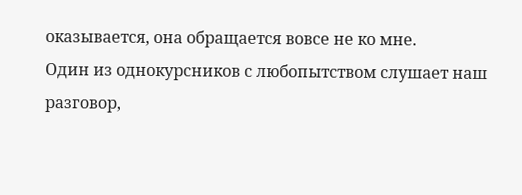оказывается, она обращается вовсе не ко мне.
Один из однокурсников с любопытством слушает наш разговор,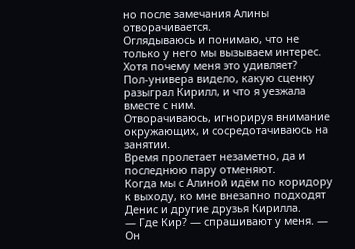но после замечания Алины отворачивается.
Оглядываюсь и понимаю, что не только у него мы вызываем интерес.
Хотя почему меня это удивляет?
Пол-универа видело, какую сценку разыграл Кирилл, и что я уезжала вместе с ним.
Отворачиваюсь, игнорируя внимание окружающих, и сосредотачиваюсь на занятии.
Время пролетает незаметно, да и последнюю пару отменяют.
Когда мы с Алиной идём по коридору к выходу, ко мне внезапно подходят Денис и другие друзья Кирилла.
— Где Кир? — спрашивают у меня. — Он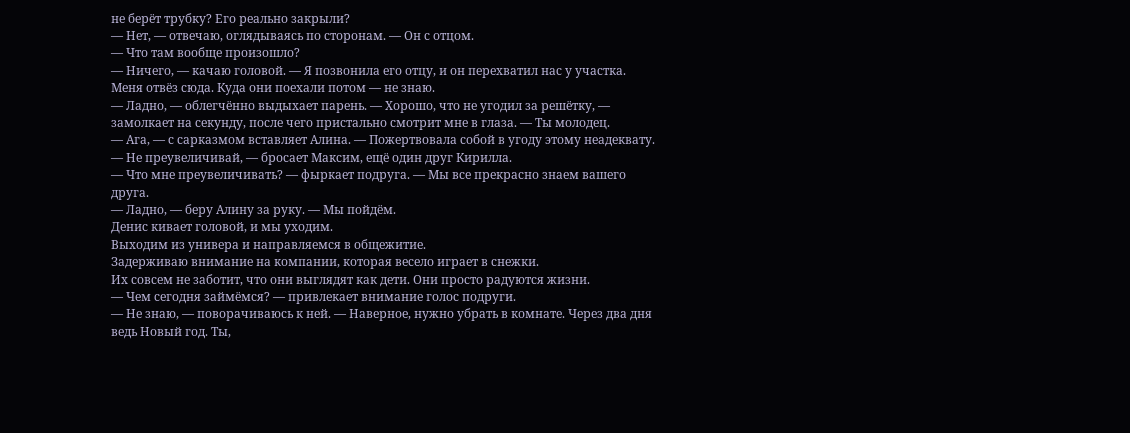не берёт трубку? Его реально закрыли?
— Нет, — отвечаю, оглядываясь по сторонам. — Он с отцом.
— Что там вообще произошло?
— Ничего, — качаю головой. — Я позвонила его отцу, и он перехватил нас у участка. Меня отвёз сюда. Куда они поехали потом — не знаю.
— Ладно, — облегчённо выдыхает парень. — Хорошо, что не угодил за решётку, — замолкает на секунду, после чего пристально смотрит мне в глаза. — Ты молодец.
— Ага, — с сарказмом вставляет Алина. — Пожертвовала собой в угоду этому неадеквату.
— Не преувеличивай, — бросает Максим, ещё один друг Кирилла.
— Что мне преувеличивать? — фыркает подруга. — Мы все прекрасно знаем вашего друга.
— Ладно, — беру Алину за руку. — Мы пойдём.
Денис кивает головой, и мы уходим.
Выходим из универа и направляемся в общежитие.
Задерживаю внимание на компании, которая весело играет в снежки.
Их совсем не заботит, что они выглядят как дети. Они просто радуются жизни.
— Чем сегодня займёмся? — привлекает внимание голос подруги.
— Не знаю, — поворачиваюсь к ней. — Наверное, нужно убрать в комнате. Через два дня ведь Новый год. Ты,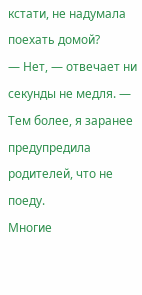кстати, не надумала поехать домой?
— Нет, — отвечает ни секунды не медля. — Тем более, я заранее предупредила родителей, что не поеду.
Многие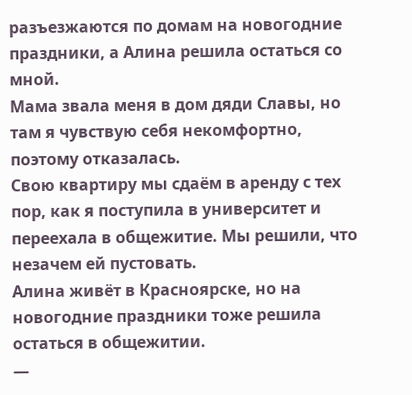разъезжаются по домам на новогодние праздники, а Алина решила остаться со мной.
Мама звала меня в дом дяди Славы, но там я чувствую себя некомфортно, поэтому отказалась.
Свою квартиру мы сдаём в аренду с тех пор, как я поступила в университет и переехала в общежитие. Мы решили, что незачем ей пустовать.
Алина живёт в Красноярске, но на новогодние праздники тоже решила остаться в общежитии.
—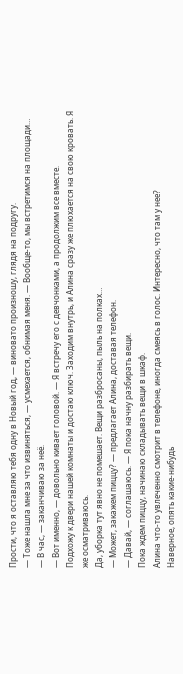Прости, что я оставляю тебя одну в Новый год, — виновато произношу, глядя на подругу.
— Тоже нашла мне за что извиняться, — усмехается, обнимая меня. — Вообще-то, мы встретимся на площади…
— В час, — заканчиваю за неё.
— Вот именно, — довольно кивает головой. — Я встречу его с девчонками, а продолжим все вместе.
Подхожу к двери нашей комнаты и достаю ключ. Заходим внутрь, и Алина сразу же плюхается на свою кровать. Я же осматриваюсь.
Да, уборка тут явно не помешает. Вещи разбросаны, пыль на полках…
— Может, закажем пиццу? — предлагает Алина, доставая телефон.
— Давай, — соглашаюсь. — Я пока начну разбирать вещи.
Пока ждем пиццу, начинаю складывать вещи в шкаф.
Алина что-то увлеченно смотрит в телефоне, иногда смеясь в голос. Интересно, что там у нее?
Наверное, опять какие-нибудь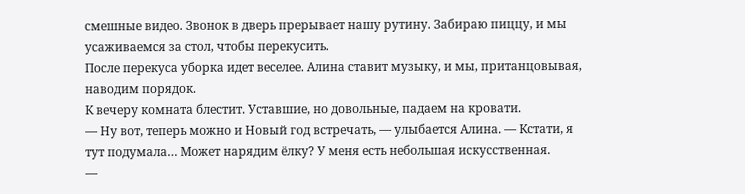смешные видео. Звонок в дверь прерывает нашу рутину. Забираю пиццу, и мы усаживаемся за стол, чтобы перекусить.
После перекуса уборка идет веселее. Алина ставит музыку, и мы, пританцовывая, наводим порядок.
К вечеру комната блестит. Уставшие, но довольные, падаем на кровати.
— Ну вот, теперь можно и Новый год встречать, — улыбается Алина. — Кстати, я тут подумала… Может нарядим ёлку? У меня есть небольшая искусственная.
—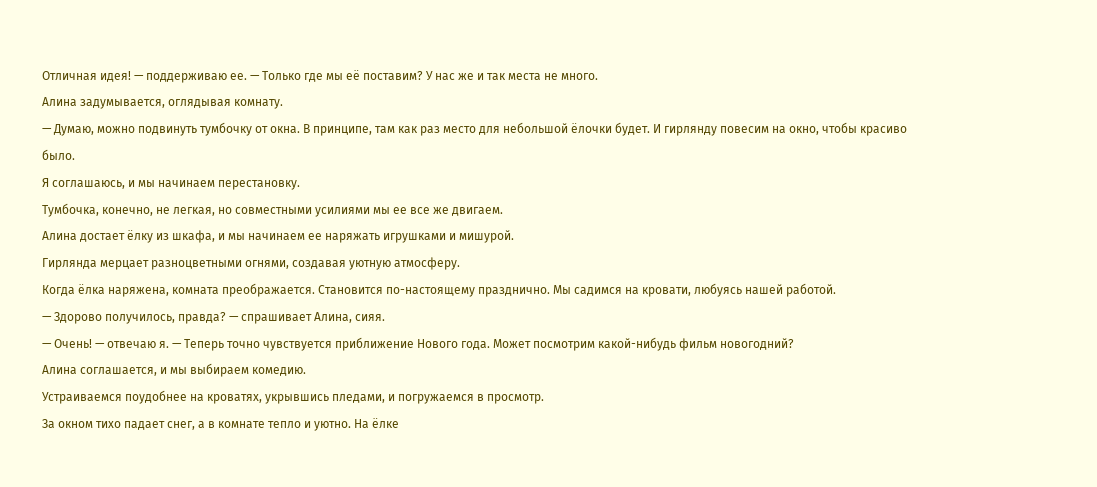Отличная идея! — поддерживаю ее. — Только где мы её поставим? У нас же и так места не много.
Алина задумывается, оглядывая комнату.
— Думаю, можно подвинуть тумбочку от окна. В принципе, там как раз место для небольшой ёлочки будет. И гирлянду повесим на окно, чтобы красиво было.
Я соглашаюсь, и мы начинаем перестановку.
Тумбочка, конечно, не легкая, но совместными усилиями мы ее все же двигаем.
Алина достает ёлку из шкафа, и мы начинаем ее наряжать игрушками и мишурой.
Гирлянда мерцает разноцветными огнями, создавая уютную атмосферу.
Когда ёлка наряжена, комната преображается. Становится по-настоящему празднично. Мы садимся на кровати, любуясь нашей работой.
— Здорово получилось, правда? — спрашивает Алина, сияя.
— Очень! — отвечаю я. — Теперь точно чувствуется приближение Нового года. Может посмотрим какой-нибудь фильм новогодний?
Алина соглашается, и мы выбираем комедию.
Устраиваемся поудобнее на кроватях, укрывшись пледами, и погружаемся в просмотр.
За окном тихо падает снег, а в комнате тепло и уютно. На ёлке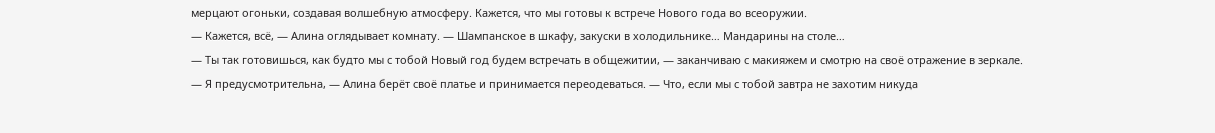мерцают огоньки, создавая волшебную атмосферу. Кажется, что мы готовы к встрече Нового года во всеоружии.
— Кажется, всё, — Алина оглядывает комнату. — Шампанское в шкафу, закуски в холодильнике… Мандарины на столе…
— Ты так готовишься, как будто мы с тобой Новый год будем встречать в общежитии, — заканчиваю с макияжем и смотрю на своё отражение в зеркале.
— Я предусмотрительна, — Алина берёт своё платье и принимается переодеваться. — Что, если мы с тобой завтра не захотим никуда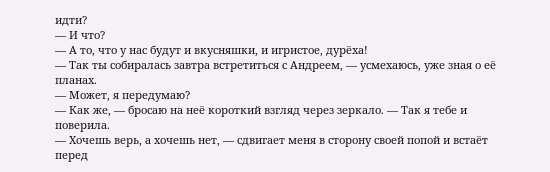идти?
— И что?
— А то, что у нас будут и вкусняшки, и игристое, дурёха!
— Так ты собиралась завтра встретиться с Андреем, — усмехаюсь, уже зная о её планах.
— Может, я передумаю?
— Как же, — бросаю на неё короткий взгляд через зеркало. — Так я тебе и поверила.
— Хочешь верь, а хочешь нет, — сдвигает меня в сторону своей попой и встаёт перед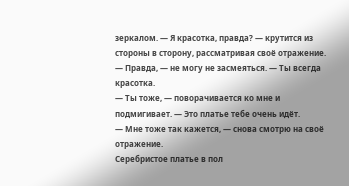зеркалом. — Я красотка, правда? — крутится из стороны в сторону, рассматривая своё отражение.
— Правда, — не могу не засмеяться. — Ты всегда красотка.
— Ты тоже, — поворачивается ко мне и подмигивает. — Это платье тебе очень идёт.
— Мне тоже так кажется, — снова смотрю на своё отражение.
Серебристое платье в пол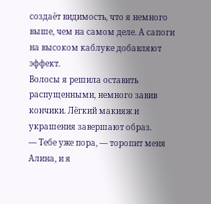создаёт видимость, что я немного выше, чем на самом деле. А сапоги на высоком каблуке добавляют эффект.
Волосы я решила оставить распущенными, немного завив кончики. Лёгкий макияж и украшения завершают образ.
— Тебе уже пора, — торопит меня Алина, и я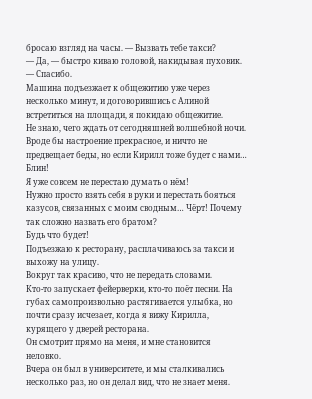бросаю взгляд на часы. — Вызвать тебе такси?
— Да, — быстро киваю головой, накидывая пуховик. — Спасибо.
Машина подъезжает к общежитию уже через несколько минут, и договорившись с Алиной встретиться на площади, я покидаю общежитие.
Не знаю, чего ждать от сегодняшней волшебной ночи. Вроде бы настроение прекрасное, и ничто не предвещает беды, но если Кирилл тоже будет с нами…
Блин!
Я уже совсем не перестаю думать о нём!
Нужно просто взять себя в руки и перестать бояться казусов, связанных с моим сводным… Чёрт! Почему так сложно назвать его братом?
Будь что будет!
Подъезжаю к ресторану, расплачиваюсь за такси и выхожу на улицу.
Вокруг так красиво, что не передать словами.
Кто-то запускает фейерверки, кто-то поёт песни. На губах самопроизвольно растягивается улыбка, но почти сразу исчезает, когда я вижу Кирилла, курящего у дверей ресторана.
Он смотрит прямо на меня, и мне становится неловко.
Вчера он был в университете, и мы сталкивались несколько раз, но он делал вид, что не знает меня.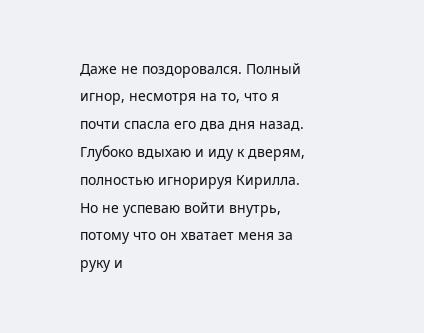Даже не поздоровался. Полный игнор, несмотря на то, что я почти спасла его два дня назад.
Глубоко вдыхаю и иду к дверям, полностью игнорируя Кирилла.
Но не успеваю войти внутрь, потому что он хватает меня за руку и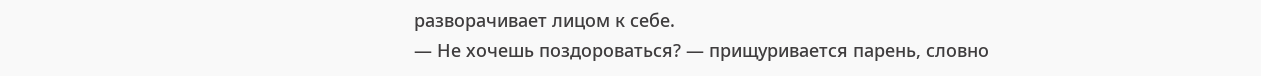разворачивает лицом к себе.
— Не хочешь поздороваться? — прищуривается парень, словно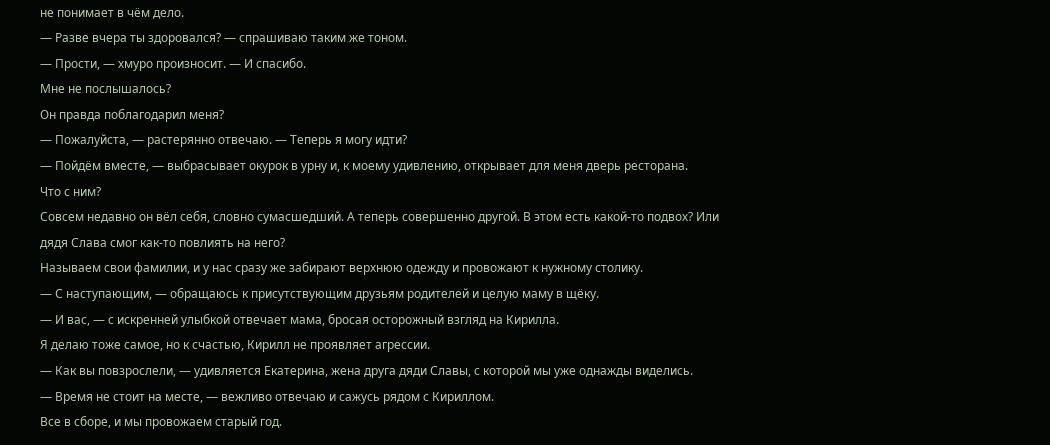не понимает в чём дело.
— Разве вчера ты здоровался? — спрашиваю таким же тоном.
— Прости, — хмуро произносит. — И спасибо.
Мне не послышалось?
Он правда поблагодарил меня?
— Пожалуйста, — растерянно отвечаю. — Теперь я могу идти?
— Пойдём вместе, — выбрасывает окурок в урну и, к моему удивлению, открывает для меня дверь ресторана.
Что с ним?
Совсем недавно он вёл себя, словно сумасшедший. А теперь совершенно другой. В этом есть какой-то подвох? Или дядя Слава смог как-то повлиять на него?
Называем свои фамилии, и у нас сразу же забирают верхнюю одежду и провожают к нужному столику.
— С наступающим, — обращаюсь к присутствующим друзьям родителей и целую маму в щёку.
— И вас, — с искренней улыбкой отвечает мама, бросая осторожный взгляд на Кирилла.
Я делаю тоже самое, но к счастью, Кирилл не проявляет агрессии.
— Как вы повзрослели, — удивляется Екатерина, жена друга дяди Славы, с которой мы уже однажды виделись.
— Время не стоит на месте, — вежливо отвечаю и сажусь рядом с Кириллом.
Все в сборе, и мы провожаем старый год.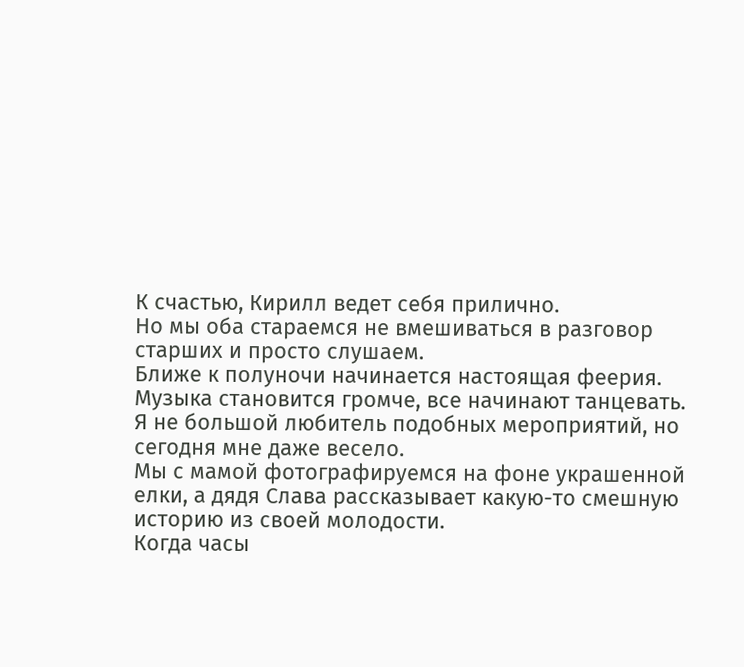К счастью, Кирилл ведет себя прилично.
Но мы оба стараемся не вмешиваться в разговор старших и просто слушаем.
Ближе к полуночи начинается настоящая феерия.
Музыка становится громче, все начинают танцевать.
Я не большой любитель подобных мероприятий, но сегодня мне даже весело.
Мы с мамой фотографируемся на фоне украшенной елки, а дядя Слава рассказывает какую-то смешную историю из своей молодости.
Когда часы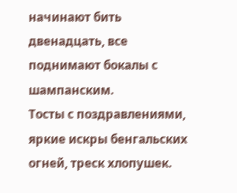начинают бить двенадцать, все поднимают бокалы с шампанским.
Тосты с поздравлениями, яркие искры бенгальских огней, треск хлопушек.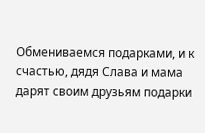Обмениваемся подарками, и к счастью, дядя Слава и мама дарят своим друзьям подарки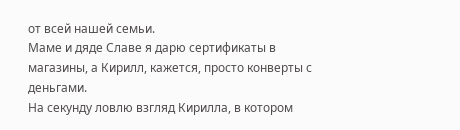от всей нашей семьи.
Маме и дяде Славе я дарю сертификаты в магазины, а Кирилл, кажется, просто конверты с деньгами.
На секунду ловлю взгляд Кирилла, в котором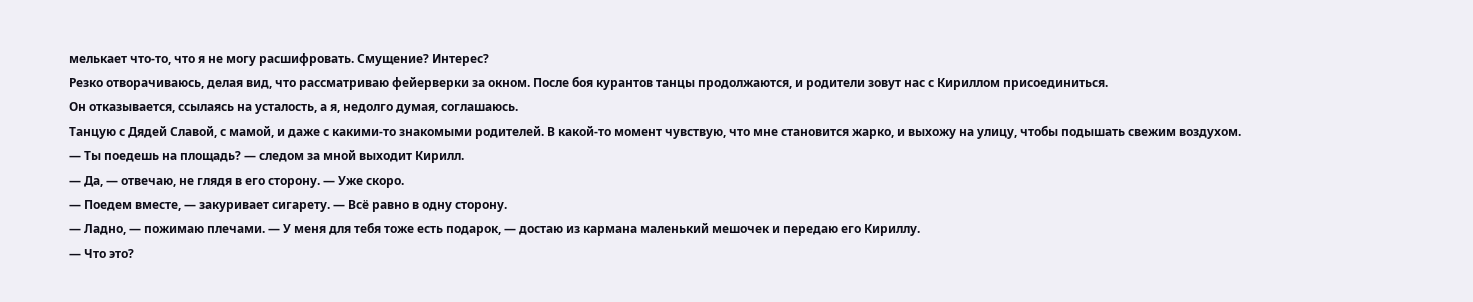мелькает что-то, что я не могу расшифровать. Смущение? Интерес?
Резко отворачиваюсь, делая вид, что рассматриваю фейерверки за окном. После боя курантов танцы продолжаются, и родители зовут нас с Кириллом присоединиться.
Он отказывается, ссылаясь на усталость, а я, недолго думая, соглашаюсь.
Танцую с Дядей Славой, с мамой, и даже с какими-то знакомыми родителей. В какой-то момент чувствую, что мне становится жарко, и выхожу на улицу, чтобы подышать свежим воздухом.
— Ты поедешь на площадь? — следом за мной выходит Кирилл.
— Да, — отвечаю, не глядя в его сторону. — Уже скоро.
— Поедем вместе, — закуривает сигарету. — Всё равно в одну сторону.
— Ладно, — пожимаю плечами. — У меня для тебя тоже есть подарок, — достаю из кармана маленький мешочек и передаю его Кириллу.
— Что это?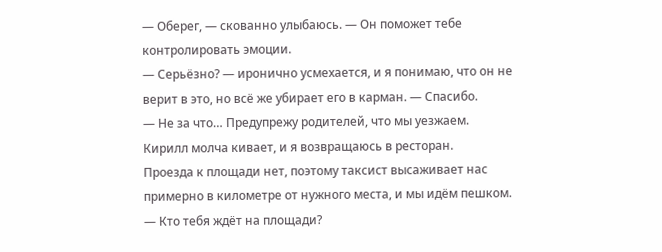— Оберег, — скованно улыбаюсь. — Он поможет тебе контролировать эмоции.
— Серьёзно? — иронично усмехается, и я понимаю, что он не верит в это, но всё же убирает его в карман. — Спасибо.
— Не за что… Предупрежу родителей, что мы уезжаем.
Кирилл молча кивает, и я возвращаюсь в ресторан.
Проезда к площади нет, поэтому таксист высаживает нас примерно в километре от нужного места, и мы идём пешком.
— Кто тебя ждёт на площади?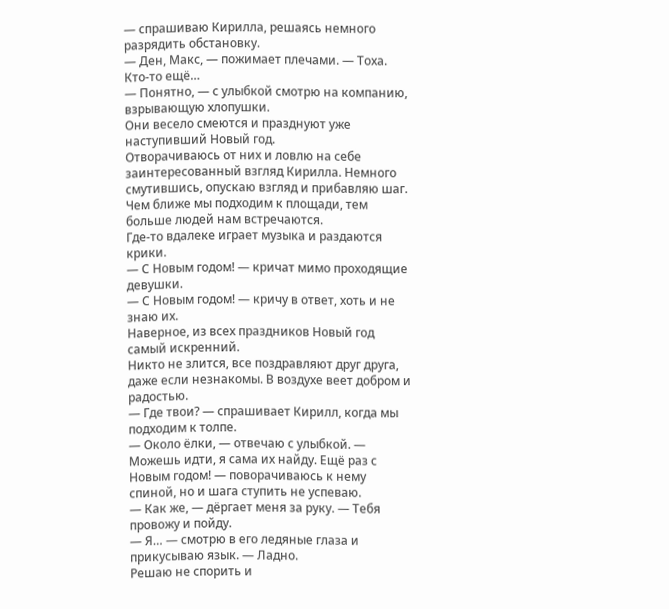— спрашиваю Кирилла, решаясь немного разрядить обстановку.
— Ден, Макс, — пожимает плечами. — Тоха. Кто-то ещё…
— Понятно, — с улыбкой смотрю на компанию, взрывающую хлопушки.
Они весело смеются и празднуют уже наступивший Новый год.
Отворачиваюсь от них и ловлю на себе заинтересованный взгляд Кирилла. Немного смутившись, опускаю взгляд и прибавляю шаг.
Чем ближе мы подходим к площади, тем больше людей нам встречаются.
Где-то вдалеке играет музыка и раздаются крики.
— С Новым годом! — кричат мимо проходящие девушки.
— С Новым годом! — кричу в ответ, хоть и не знаю их.
Наверное, из всех праздников Новый год самый искренний.
Никто не злится, все поздравляют друг друга, даже если незнакомы. В воздухе веет добром и радостью.
— Где твои? — спрашивает Кирилл, когда мы подходим к толпе.
— Около ёлки, — отвечаю с улыбкой. — Можешь идти, я сама их найду. Ещё раз с Новым годом! — поворачиваюсь к нему спиной, но и шага ступить не успеваю.
— Как же, — дёргает меня за руку. — Тебя провожу и пойду.
— Я… — смотрю в его ледяные глаза и прикусываю язык. — Ладно.
Решаю не спорить и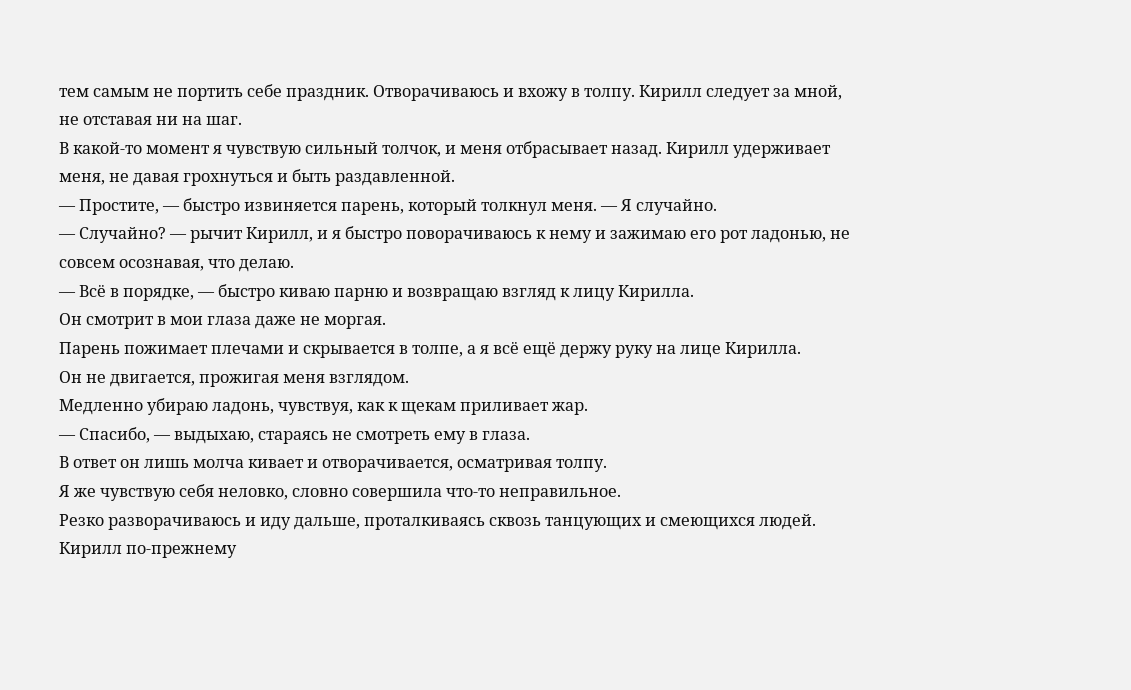тем самым не портить себе праздник. Отворачиваюсь и вхожу в толпу. Кирилл следует за мной, не отставая ни на шаг.
В какой-то момент я чувствую сильный толчок, и меня отбрасывает назад. Кирилл удерживает меня, не давая грохнуться и быть раздавленной.
— Простите, — быстро извиняется парень, который толкнул меня. — Я случайно.
— Случайно? — рычит Кирилл, и я быстро поворачиваюсь к нему и зажимаю его рот ладонью, не совсем осознавая, что делаю.
— Всё в порядке, — быстро киваю парню и возвращаю взгляд к лицу Кирилла.
Он смотрит в мои глаза даже не моргая.
Парень пожимает плечами и скрывается в толпе, а я всё ещё держу руку на лице Кирилла.
Он не двигается, прожигая меня взглядом.
Медленно убираю ладонь, чувствуя, как к щекам приливает жар.
— Спасибо, — выдыхаю, стараясь не смотреть ему в глаза.
В ответ он лишь молча кивает и отворачивается, осматривая толпу.
Я же чувствую себя неловко, словно совершила что-то неправильное.
Резко разворачиваюсь и иду дальше, проталкиваясь сквозь танцующих и смеющихся людей.
Кирилл по-прежнему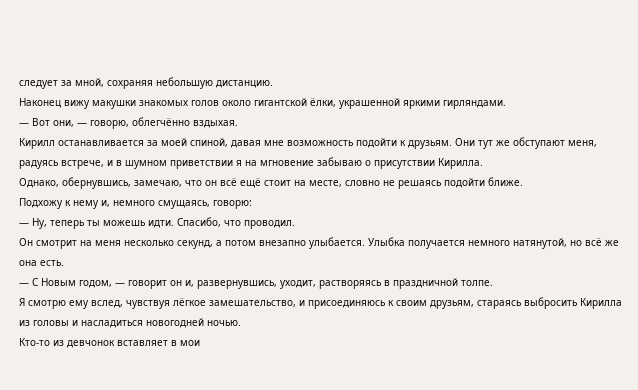следует за мной, сохраняя небольшую дистанцию.
Наконец вижу макушки знакомых голов около гигантской ёлки, украшенной яркими гирляндами.
— Вот они, — говорю, облегчённо вздыхая.
Кирилл останавливается за моей спиной, давая мне возможность подойти к друзьям. Они тут же обступают меня, радуясь встрече, и в шумном приветствии я на мгновение забываю о присутствии Кирилла.
Однако, обернувшись, замечаю, что он всё ещё стоит на месте, словно не решаясь подойти ближе.
Подхожу к нему и, немного смущаясь, говорю:
— Ну, теперь ты можешь идти. Спасибо, что проводил.
Он смотрит на меня несколько секунд, а потом внезапно улыбается. Улыбка получается немного натянутой, но всё же она есть.
— С Новым годом, — говорит он и, развернувшись, уходит, растворяясь в праздничной толпе.
Я смотрю ему вслед, чувствуя лёгкое замешательство, и присоединяюсь к своим друзьям, стараясь выбросить Кирилла из головы и насладиться новогодней ночью.
Кто-то из девчонок вставляет в мои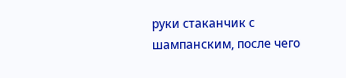руки стаканчик с шампанским, после чего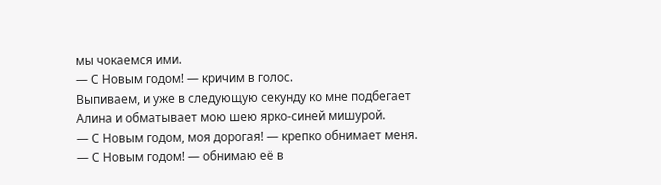мы чокаемся ими.
— С Новым годом! — кричим в голос.
Выпиваем, и уже в следующую секунду ко мне подбегает Алина и обматывает мою шею ярко-синей мишурой.
— С Новым годом, моя дорогая! — крепко обнимает меня.
— С Новым годом! — обнимаю её в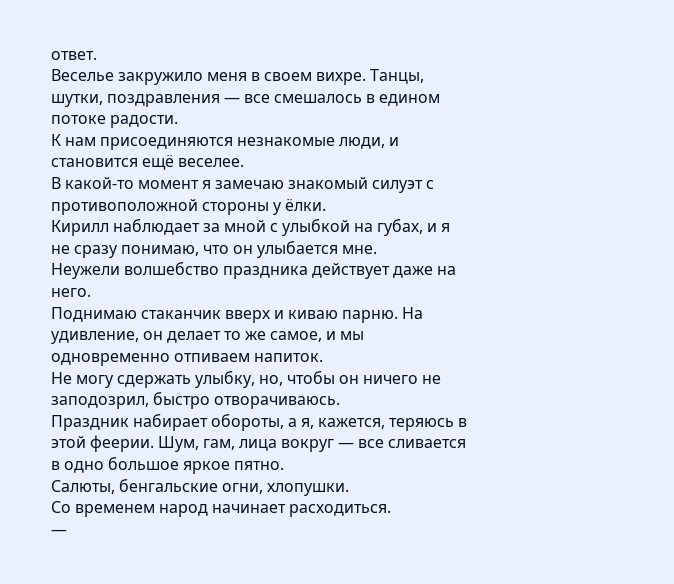ответ.
Веселье закружило меня в своем вихре. Танцы, шутки, поздравления — все смешалось в едином потоке радости.
К нам присоединяются незнакомые люди, и становится ещё веселее.
В какой-то момент я замечаю знакомый силуэт с противоположной стороны у ёлки.
Кирилл наблюдает за мной с улыбкой на губах, и я не сразу понимаю, что он улыбается мне.
Неужели волшебство праздника действует даже на него.
Поднимаю стаканчик вверх и киваю парню. На удивление, он делает то же самое, и мы одновременно отпиваем напиток.
Не могу сдержать улыбку, но, чтобы он ничего не заподозрил, быстро отворачиваюсь.
Праздник набирает обороты, а я, кажется, теряюсь в этой феерии. Шум, гам, лица вокруг — все сливается в одно большое яркое пятно.
Салюты, бенгальские огни, хлопушки.
Со временем народ начинает расходиться.
—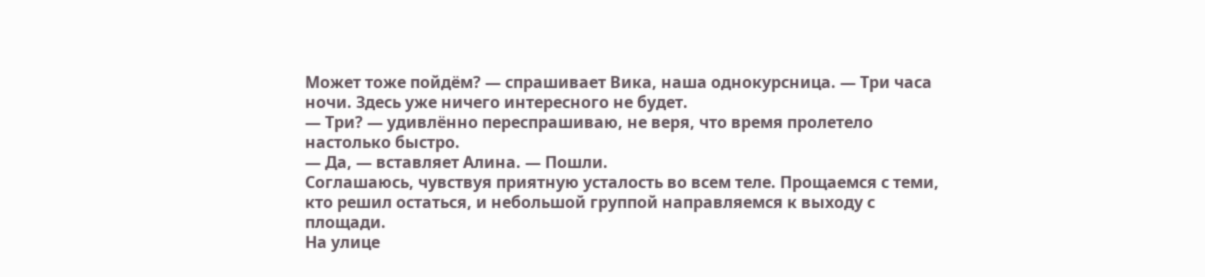Может тоже пойдём? — спрашивает Вика, наша однокурсница. — Три часа ночи. Здесь уже ничего интересного не будет.
— Три? — удивлённо переспрашиваю, не веря, что время пролетело настолько быстро.
— Да, — вставляет Алина. — Пошли.
Соглашаюсь, чувствуя приятную усталость во всем теле. Прощаемся с теми, кто решил остаться, и небольшой группой направляемся к выходу с площади.
На улице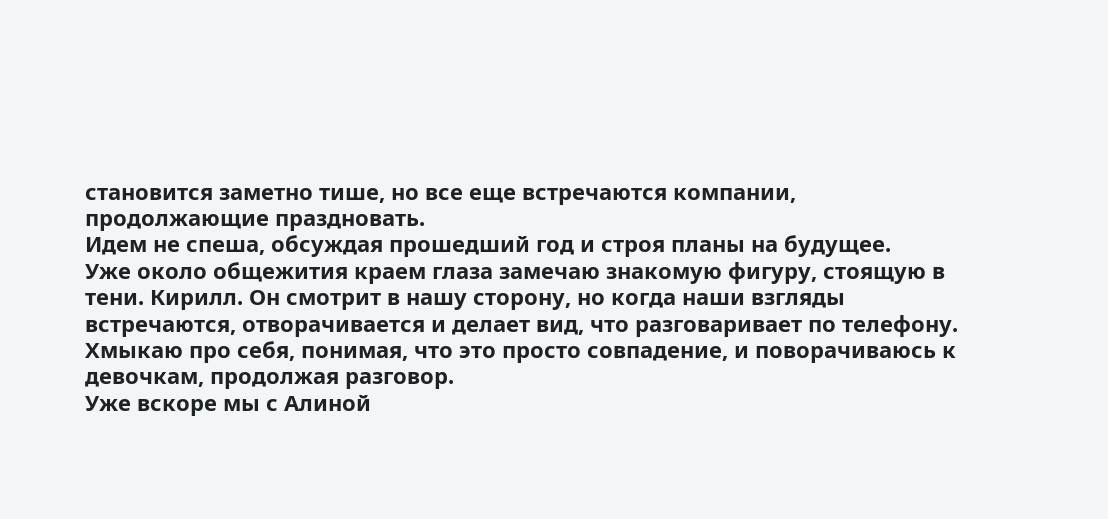становится заметно тише, но все еще встречаются компании, продолжающие праздновать.
Идем не спеша, обсуждая прошедший год и строя планы на будущее.
Уже около общежития краем глаза замечаю знакомую фигуру, стоящую в тени. Кирилл. Он смотрит в нашу сторону, но когда наши взгляды встречаются, отворачивается и делает вид, что разговаривает по телефону.
Хмыкаю про себя, понимая, что это просто совпадение, и поворачиваюсь к девочкам, продолжая разговор.
Уже вскоре мы с Алиной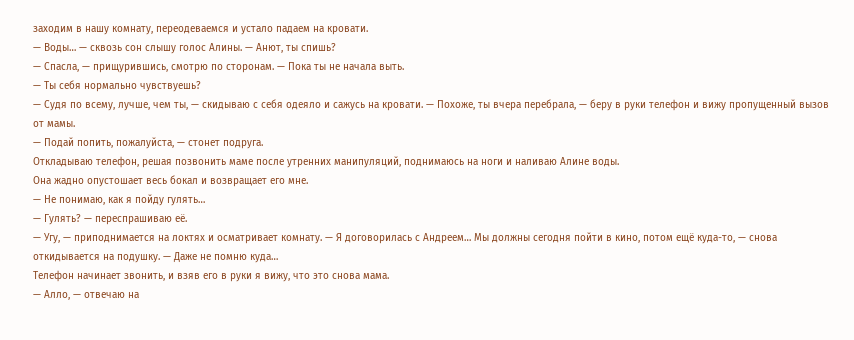заходим в нашу комнату, переодеваемся и устало падаем на кровати.
— Воды… — сквозь сон слышу голос Алины. — Анют, ты спишь?
— Спасла, — прищурившись, смотрю по сторонам. — Пока ты не начала выть.
— Ты себя нормально чувствуешь?
— Судя по всему, лучше, чем ты, — скидываю с себя одеяло и сажусь на кровати. — Похоже, ты вчера перебрала, — беру в руки телефон и вижу пропущенный вызов от мамы.
— Подай попить, пожалуйста, — стонет подруга.
Откладываю телефон, решая позвонить маме после утренних манипуляций, поднимаюсь на ноги и наливаю Алине воды.
Она жадно опустошает весь бокал и возвращает его мне.
— Не понимаю, как я пойду гулять…
— Гулять? — переспрашиваю её.
— Угу, — приподнимается на локтях и осматривает комнату. — Я договорилась с Андреем… Мы должны сегодня пойти в кино, потом ещё куда-то, — снова откидывается на подушку. — Даже не помню куда…
Телефон начинает звонить, и взяв его в руки я вижу, что это снова мама.
— Алло, — отвечаю на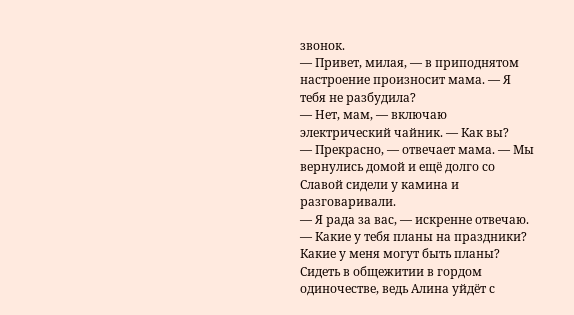звонок.
— Привет, милая, — в приподнятом настроение произносит мама. — Я тебя не разбудила?
— Нет, мам, — включаю электрический чайник. — Как вы?
— Прекрасно, — отвечает мама. — Мы вернулись домой и ещё долго со Славой сидели у камина и разговаривали.
— Я рада за вас, — искренне отвечаю.
— Какие у тебя планы на праздники?
Какие у меня могут быть планы? Сидеть в общежитии в гордом одиночестве, ведь Алина уйдёт с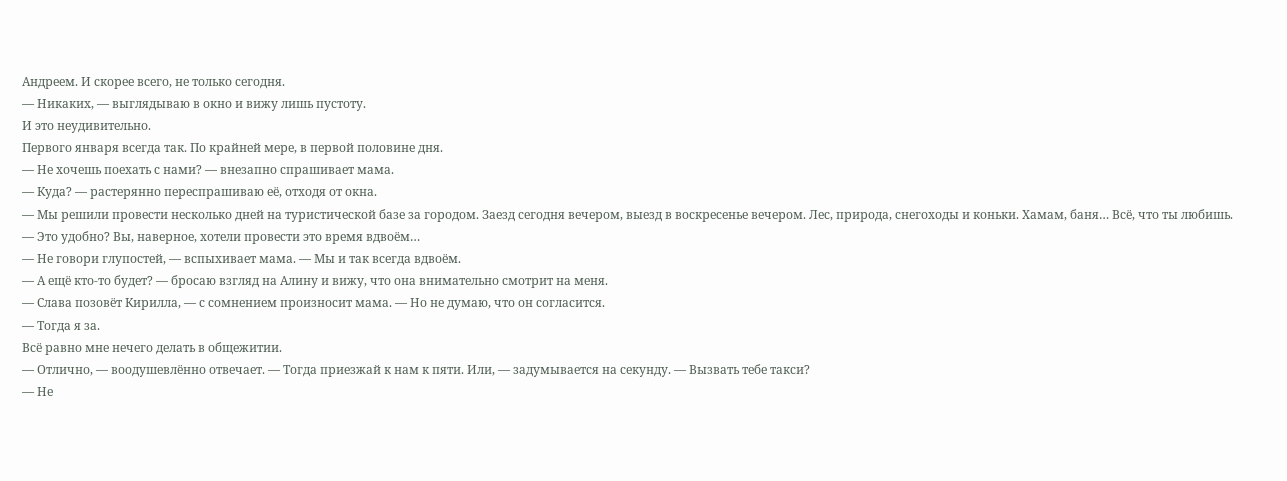Андреем. И скорее всего, не только сегодня.
— Никаких, — выглядываю в окно и вижу лишь пустоту.
И это неудивительно.
Первого января всегда так. По крайней мере, в первой половине дня.
— Не хочешь поехать с нами? — внезапно спрашивает мама.
— Куда? — растерянно переспрашиваю её, отходя от окна.
— Мы решили провести несколько дней на туристической базе за городом. Заезд сегодня вечером, выезд в воскресенье вечером. Лес, природа, снегоходы и коньки. Хамам, баня… Всё, что ты любишь.
— Это удобно? Вы, наверное, хотели провести это время вдвоём…
— Не говори глупостей, — вспыхивает мама. — Мы и так всегда вдвоём.
— А ещё кто-то будет? — бросаю взгляд на Алину и вижу, что она внимательно смотрит на меня.
— Слава позовёт Кирилла, — с сомнением произносит мама. — Но не думаю, что он согласится.
— Тогда я за.
Всё равно мне нечего делать в общежитии.
— Отлично, — воодушевлённо отвечает. — Тогда приезжай к нам к пяти. Или, — задумывается на секунду. — Вызвать тебе такси?
— Не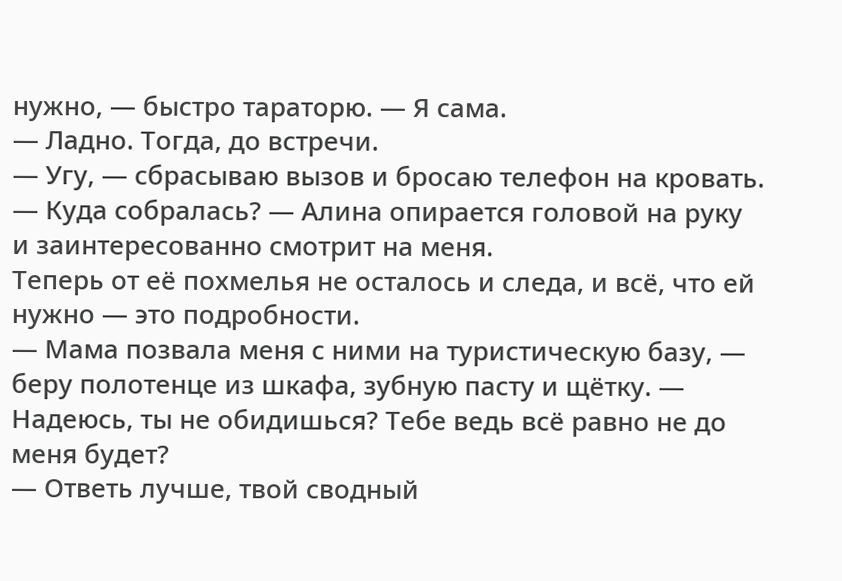нужно, — быстро тараторю. — Я сама.
— Ладно. Тогда, до встречи.
— Угу, — сбрасываю вызов и бросаю телефон на кровать.
— Куда собралась? — Алина опирается головой на руку и заинтересованно смотрит на меня.
Теперь от её похмелья не осталось и следа, и всё, что ей нужно — это подробности.
— Мама позвала меня с ними на туристическую базу, — беру полотенце из шкафа, зубную пасту и щётку. — Надеюсь, ты не обидишься? Тебе ведь всё равно не до меня будет?
— Ответь лучше, твой сводный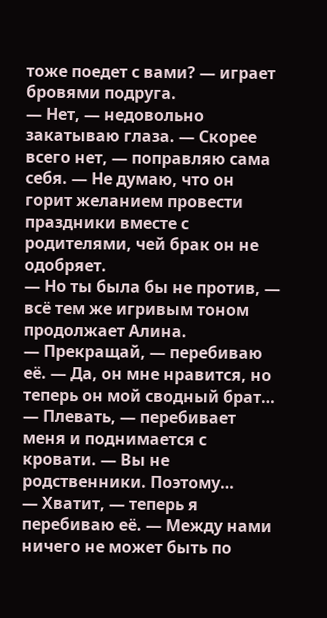тоже поедет с вами? — играет бровями подруга.
— Нет, — недовольно закатываю глаза. — Скорее всего нет, — поправляю сама себя. — Не думаю, что он горит желанием провести праздники вместе с родителями, чей брак он не одобряет.
— Но ты была бы не против, — всё тем же игривым тоном продолжает Алина.
— Прекращай, — перебиваю её. — Да, он мне нравится, но теперь он мой сводный брат…
— Плевать, — перебивает меня и поднимается с кровати. — Вы не родственники. Поэтому…
— Хватит, — теперь я перебиваю её. — Между нами ничего не может быть по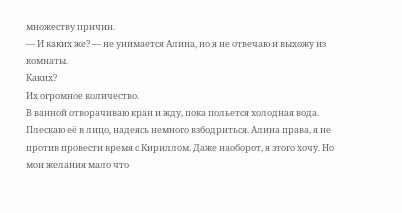множеству причин.
— И каких же? — не унимается Алина, но я не отвечаю и выхожу из комнаты.
Каких?
Их огромное количество.
В ванной отворачиваю кран и жду, пока польется холодная вода. Плескаю её в лицо, надеясь немного взбодриться. Алина права, я не против провести время с Кириллом. Даже наоборот, я этого хочу. Но мои желания мало что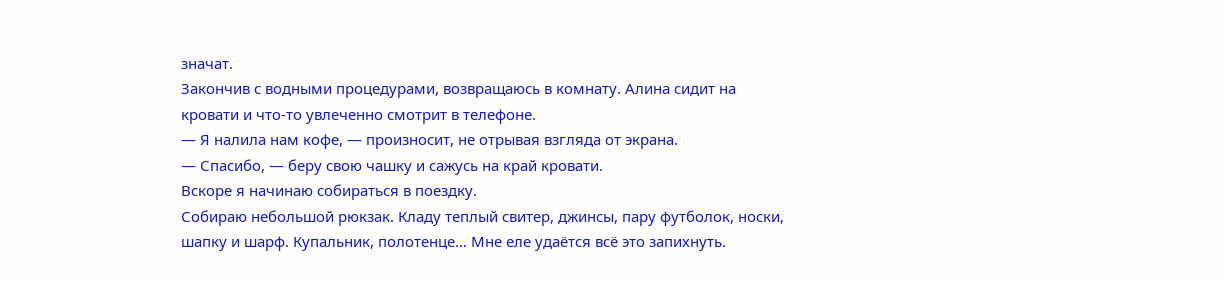значат.
Закончив с водными процедурами, возвращаюсь в комнату. Алина сидит на кровати и что-то увлеченно смотрит в телефоне.
— Я налила нам кофе, — произносит, не отрывая взгляда от экрана.
— Спасибо, — беру свою чашку и сажусь на край кровати.
Вскоре я начинаю собираться в поездку.
Собираю небольшой рюкзак. Кладу теплый свитер, джинсы, пару футболок, носки, шапку и шарф. Купальник, полотенце… Мне еле удаётся всё это запихнуть.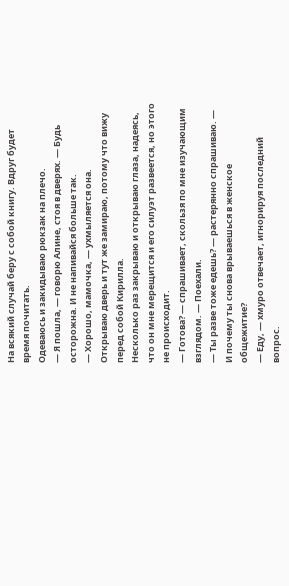На всякий случай беру с собой книгу. Вдруг будет время почитать.
Одеваюсь и закидываю рюкзак на плечо.
— Я пошла, — говорю Алине, стоя в дверях. — Будь осторожна. И не напивайся больше так.
— Хорошо, мамочка, — ухмыляется она.
Открываю дверь и тут же замираю, потому что вижу перед собой Кирилла.
Несколько раз закрываю и открываю глаза, надеясь, что он мне мерещится и его силуэт развеется, но этого не происходит.
— Готова? — спрашивает, скользя по мне изучающим взглядом. — Поехали.
— Ты разве тоже едешь? — растерянно спрашиваю. — И почему ты снова врываешься в женское общежитие?
— Еду, — хмуро отвечает, игнорируя последний вопрос.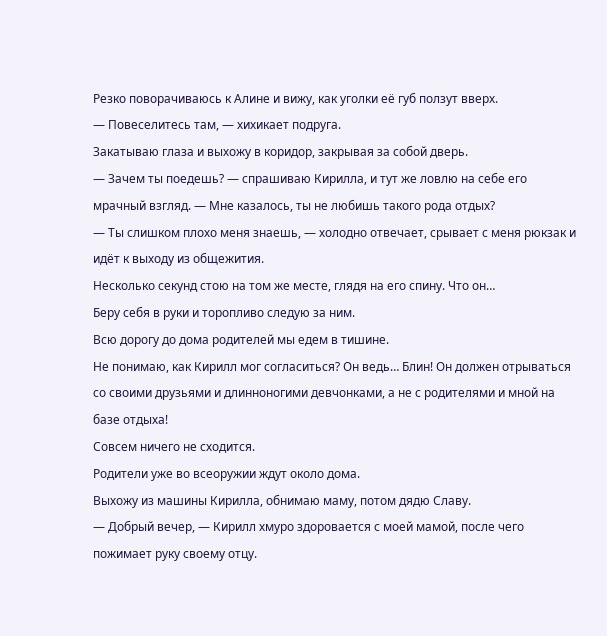Резко поворачиваюсь к Алине и вижу, как уголки её губ ползут вверх.
— Повеселитесь там, — хихикает подруга.
Закатываю глаза и выхожу в коридор, закрывая за собой дверь.
— Зачем ты поедешь? — спрашиваю Кирилла, и тут же ловлю на себе его мрачный взгляд. — Мне казалось, ты не любишь такого рода отдых?
— Ты слишком плохо меня знаешь, — холодно отвечает, срывает с меня рюкзак и идёт к выходу из общежития.
Несколько секунд стою на том же месте, глядя на его спину. Что он…
Беру себя в руки и торопливо следую за ним.
Всю дорогу до дома родителей мы едем в тишине.
Не понимаю, как Кирилл мог согласиться? Он ведь… Блин! Он должен отрываться со своими друзьями и длинноногими девчонками, а не с родителями и мной на базе отдыха!
Совсем ничего не сходится.
Родители уже во всеоружии ждут около дома.
Выхожу из машины Кирилла, обнимаю маму, потом дядю Славу.
— Добрый вечер, — Кирилл хмуро здоровается с моей мамой, после чего пожимает руку своему отцу.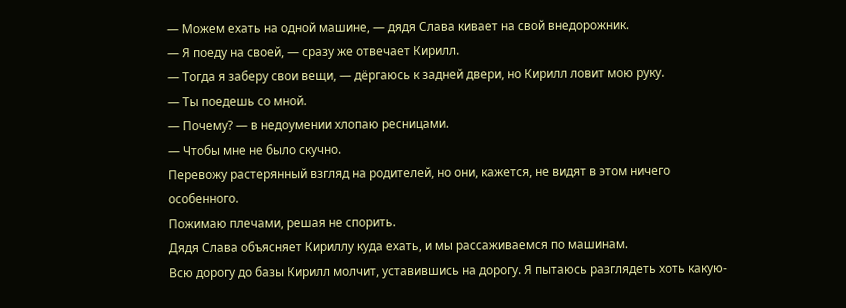— Можем ехать на одной машине, — дядя Слава кивает на свой внедорожник.
— Я поеду на своей, — сразу же отвечает Кирилл.
— Тогда я заберу свои вещи, — дёргаюсь к задней двери, но Кирилл ловит мою руку.
— Ты поедешь со мной.
— Почему? — в недоумении хлопаю ресницами.
— Чтобы мне не было скучно.
Перевожу растерянный взгляд на родителей, но они, кажется, не видят в этом ничего особенного.
Пожимаю плечами, решая не спорить.
Дядя Слава объясняет Кириллу куда ехать, и мы рассаживаемся по машинам.
Всю дорогу до базы Кирилл молчит, уставившись на дорогу. Я пытаюсь разглядеть хоть какую-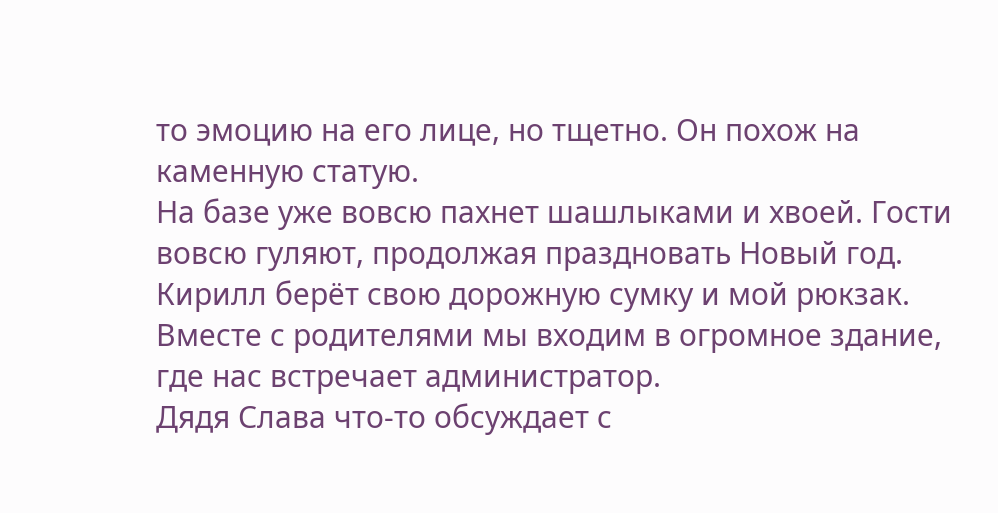то эмоцию на его лице, но тщетно. Он похож на каменную статую.
На базе уже вовсю пахнет шашлыками и хвоей. Гости вовсю гуляют, продолжая праздновать Новый год.
Кирилл берёт свою дорожную сумку и мой рюкзак. Вместе с родителями мы входим в огромное здание, где нас встречает администратор.
Дядя Слава что-то обсуждает с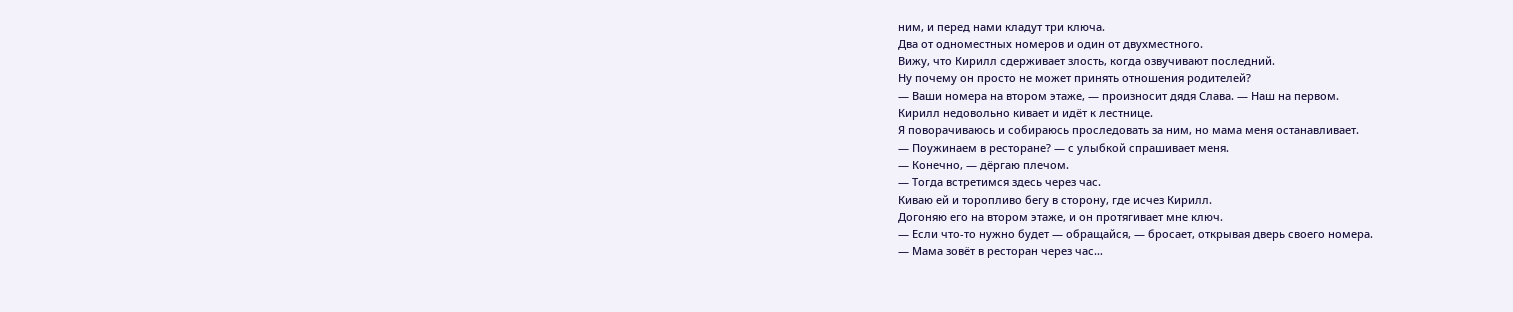ним, и перед нами кладут три ключа.
Два от одноместных номеров и один от двухместного.
Вижу, что Кирилл сдерживает злость, когда озвучивают последний.
Ну почему он просто не может принять отношения родителей?
— Ваши номера на втором этаже, — произносит дядя Слава. — Наш на первом.
Кирилл недовольно кивает и идёт к лестнице.
Я поворачиваюсь и собираюсь проследовать за ним, но мама меня останавливает.
— Поужинаем в ресторане? — с улыбкой спрашивает меня.
— Конечно, — дёргаю плечом.
— Тогда встретимся здесь через час.
Киваю ей и торопливо бегу в сторону, где исчез Кирилл.
Догоняю его на втором этаже, и он протягивает мне ключ.
— Если что-то нужно будет — обращайся, — бросает, открывая дверь своего номера.
— Мама зовёт в ресторан через час…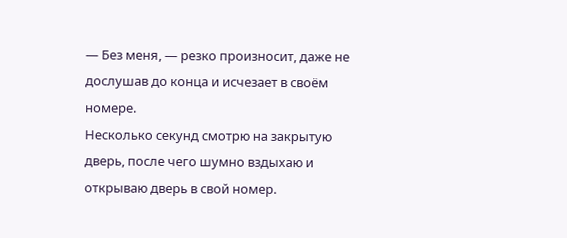— Без меня, — резко произносит, даже не дослушав до конца и исчезает в своём номере.
Несколько секунд смотрю на закрытую дверь, после чего шумно вздыхаю и открываю дверь в свой номер.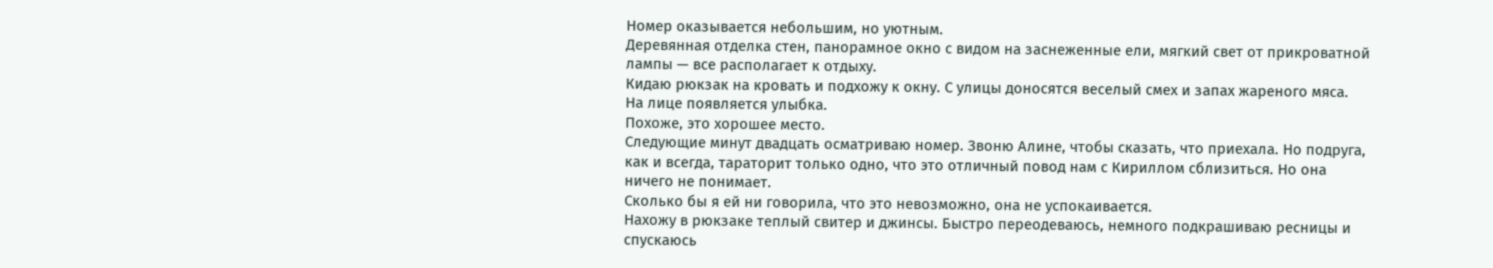Номер оказывается небольшим, но уютным.
Деревянная отделка стен, панорамное окно с видом на заснеженные ели, мягкий свет от прикроватной лампы — все располагает к отдыху.
Кидаю рюкзак на кровать и подхожу к окну. С улицы доносятся веселый смех и запах жареного мяса.
На лице появляется улыбка.
Похоже, это хорошее место.
Следующие минут двадцать осматриваю номер. Звоню Алине, чтобы сказать, что приехала. Но подруга, как и всегда, тараторит только одно, что это отличный повод нам с Кириллом сблизиться. Но она ничего не понимает.
Сколько бы я ей ни говорила, что это невозможно, она не успокаивается.
Нахожу в рюкзаке теплый свитер и джинсы. Быстро переодеваюсь, немного подкрашиваю ресницы и спускаюсь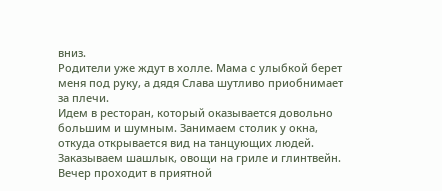вниз.
Родители уже ждут в холле. Мама с улыбкой берет меня под руку, а дядя Слава шутливо приобнимает за плечи.
Идем в ресторан, который оказывается довольно большим и шумным. Занимаем столик у окна, откуда открывается вид на танцующих людей. Заказываем шашлык, овощи на гриле и глинтвейн.
Вечер проходит в приятной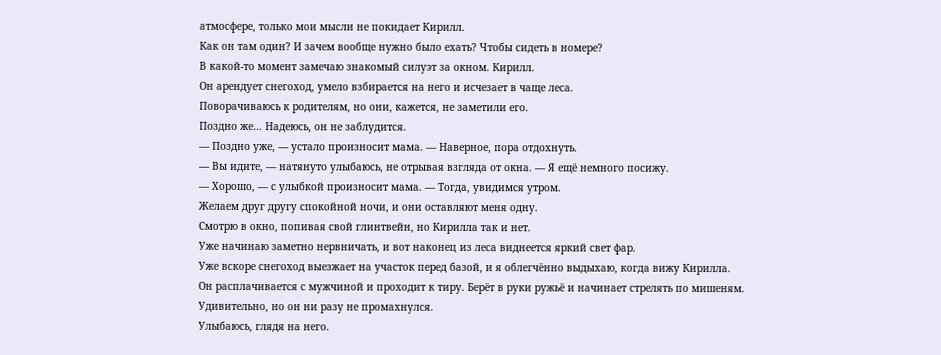атмосфере, только мои мысли не покидает Кирилл.
Как он там один? И зачем вообще нужно было ехать? Чтобы сидеть в номере?
В какой-то момент замечаю знакомый силуэт за окном. Кирилл.
Он арендует снегоход, умело взбирается на него и исчезает в чаще леса.
Поворачиваюсь к родителям, но они, кажется, не заметили его.
Поздно же… Надеюсь, он не заблудится.
— Поздно уже, — устало произносит мама. — Наверное, пора отдохнуть.
— Вы идите, — натянуто улыбаюсь, не отрывая взгляда от окна. — Я ещё немного посижу.
— Хорошо, — с улыбкой произносит мама. — Тогда, увидимся утром.
Желаем друг другу спокойной ночи, и они оставляют меня одну.
Смотрю в окно, попивая свой глинтвейн, но Кирилла так и нет.
Уже начинаю заметно нервничать, и вот наконец из леса виднеется яркий свет фар.
Уже вскоре снегоход выезжает на участок перед базой, и я облегчённо выдыхаю, когда вижу Кирилла.
Он расплачивается с мужчиной и проходит к тиру. Берёт в руки ружьё и начинает стрелять по мишеням.
Удивительно, но он ни разу не промахнулся.
Улыбаюсь, глядя на него.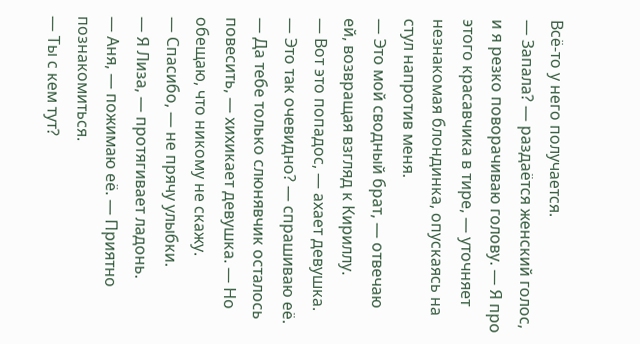Всё-то у него получается.
— Запала? — раздаётся женский голос, и я резко поворачиваю голову. — Я про этого красавчика в тире, — уточняет незнакомая блондинка, опускаясь на стул напротив меня.
— Это мой сводный брат, — отвечаю ей, возвращая взгляд к Кириллу.
— Вот это попадос, — ахает девушка.
— Это так очевидно? — спрашиваю её.
— Да тебе только слюнявчик осталось повесить, — хихикает девушка. — Но обещаю, что никому не скажу.
— Спасибо, — не прячу улыбки.
— Я Лиза, — протягивает ладонь.
— Аня, — пожимаю её. — Приятно познакомиться.
— Ты с кем тут?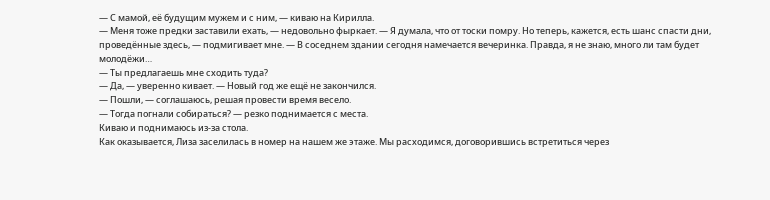— С мамой, её будущим мужем и с ним, — киваю на Кирилла.
— Меня тоже предки заставили ехать, — недовольно фыркает. — Я думала, что от тоски помру. Но теперь, кажется, есть шанс спасти дни, проведённые здесь, — подмигивает мне. — В соседнем здании сегодня намечается вечеринка. Правда, я не знаю, много ли там будет молодёжи…
— Ты предлагаешь мне сходить туда?
— Да, — уверенно кивает. — Новый год же ещё не закончился.
— Пошли, — соглашаюсь, решая провести время весело.
— Тогда погнали собираться? — резко поднимается с места.
Киваю и поднимаюсь из-за стола.
Как оказывается, Лиза заселилась в номер на нашем же этаже. Мы расходимся, договорившись встретиться через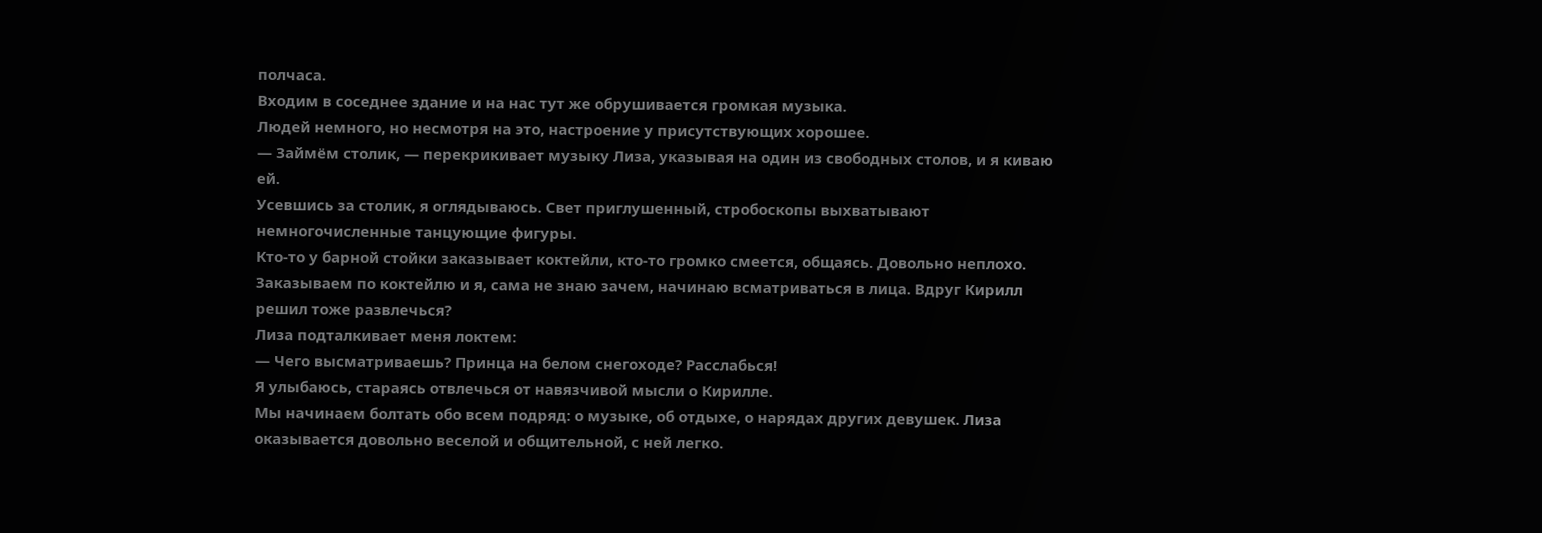полчаса.
Входим в соседнее здание и на нас тут же обрушивается громкая музыка.
Людей немного, но несмотря на это, настроение у присутствующих хорошее.
— Займём столик, — перекрикивает музыку Лиза, указывая на один из свободных столов, и я киваю ей.
Усевшись за столик, я оглядываюсь. Свет приглушенный, стробоскопы выхватывают немногочисленные танцующие фигуры.
Кто-то у барной стойки заказывает коктейли, кто-то громко смеется, общаясь. Довольно неплохо.
Заказываем по коктейлю и я, сама не знаю зачем, начинаю всматриваться в лица. Вдруг Кирилл решил тоже развлечься?
Лиза подталкивает меня локтем:
— Чего высматриваешь? Принца на белом снегоходе? Расслабься!
Я улыбаюсь, стараясь отвлечься от навязчивой мысли о Кирилле.
Мы начинаем болтать обо всем подряд: о музыке, об отдыхе, о нарядах других девушек. Лиза оказывается довольно веселой и общительной, с ней легко.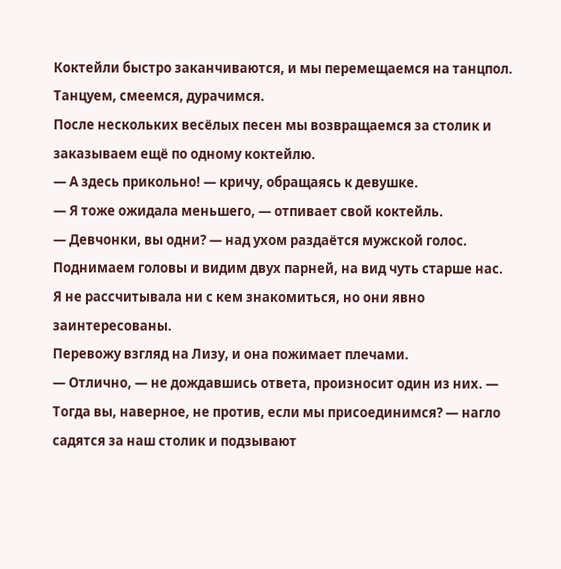Коктейли быстро заканчиваются, и мы перемещаемся на танцпол. Танцуем, смеемся, дурачимся.
После нескольких весёлых песен мы возвращаемся за столик и заказываем ещё по одному коктейлю.
— А здесь прикольно! — кричу, обращаясь к девушке.
— Я тоже ожидала меньшего, — отпивает свой коктейль.
— Девчонки, вы одни? — над ухом раздаётся мужской голос.
Поднимаем головы и видим двух парней, на вид чуть старше нас.
Я не рассчитывала ни с кем знакомиться, но они явно заинтересованы.
Перевожу взгляд на Лизу, и она пожимает плечами.
— Отлично, — не дождавшись ответа, произносит один из них. — Тогда вы, наверное, не против, если мы присоединимся? — нагло садятся за наш столик и подзывают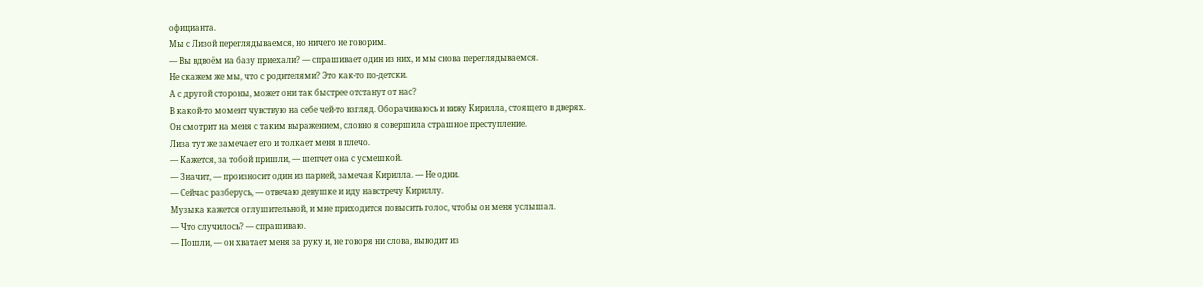официанта.
Мы с Лизой переглядываемся, но ничего не говорим.
— Вы вдвоём на базу приехали? — спрашивает один из них, и мы снова переглядываемся.
Не скажем же мы, что с родителями? Это как-то по-детски.
А с другой стороны, может они так быстрее отстанут от нас?
В какой-то момент чувствую на себе чей-то взгляд. Оборачиваюсь и вижу Кирилла, стоящего в дверях.
Он смотрит на меня с таким выражением, словно я совершила страшное преступление.
Лиза тут же замечает его и толкает меня в плечо.
— Кажется, за тобой пришли, — шепчет она с усмешкой.
— Значит, — произносит один из парней, замечая Кирилла. — Не одни.
— Сейчас разберусь, — отвечаю девушке и иду навстречу Кириллу.
Музыка кажется оглушительной, и мне приходится повысить голос, чтобы он меня услышал.
— Что случилось? — спрашиваю.
— Пошли, — он хватает меня за руку и, не говоря ни слова, выводит из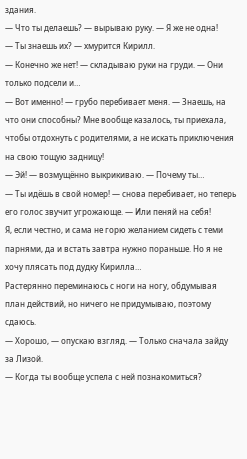здания.
— Что ты делаешь? — вырываю руку. — Я же не одна!
— Ты знаешь их? — хмурится Кирилл.
— Конечно же нет! — складываю руки на груди. — Они только подсели и…
— Вот именно! — грубо перебивает меня. — Знаешь, на что они способны? Мне вообще казалось, ты приехала, чтобы отдохнуть с родителями, а не искать приключения на свою тощую задницу!
— Эй! — возмущённо выкрикиваю. — Почему ты…
— Ты идёшь в свой номер! — снова перебивает, но теперь его голос звучит угрожающе. — Или пеняй на себя!
Я, если честно, и сама не горю желанием сидеть с теми парнями, да и встать завтра нужно пораньше. Но я не хочу плясать под дудку Кирилла…
Растерянно переминаюсь с ноги на ногу, обдумывая план действий, но ничего не придумываю, поэтому сдаюсь.
— Хорошо, — опускаю взгляд. — Только сначала зайду за Лизой.
— Когда ты вообще успела с ней познакомиться?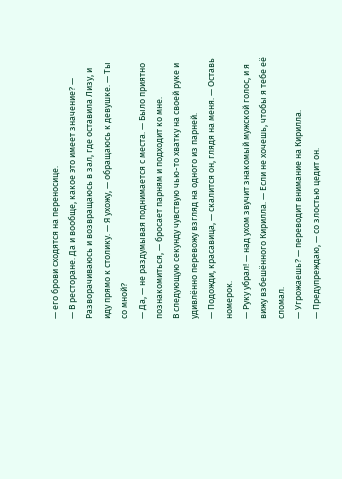— его брови сходятся на переносице.
— В ресторане. Да и вообще, какое это имеет значение? — Разворачиваюсь и возвращаюсь в зал, где оставила Лизу, и иду прямо к столику. — Я ухожу, — обращаюсь к девушке. — Ты со мной?
— Да, — не раздумывая поднимается с места. — Было приятно познакомиться, — бросает парням и подходит ко мне.
В следующую секунду чувствую чью-то хватку на своей руке и удивлённо перевожу взгляд на одного из парней.
— Подожди, красавица, — скалится он, глядя на меня. — Оставь номерок.
— Руку убрал! — над ухом звучит знакомый мужской голос, и я вижу взбешённого Кирилла. — Если не хочешь, чтобы я тебе её сломал.
— Угрожаешь? — переводит внимание на Кирилла.
— Предупреждаю, — со злостью цедит он.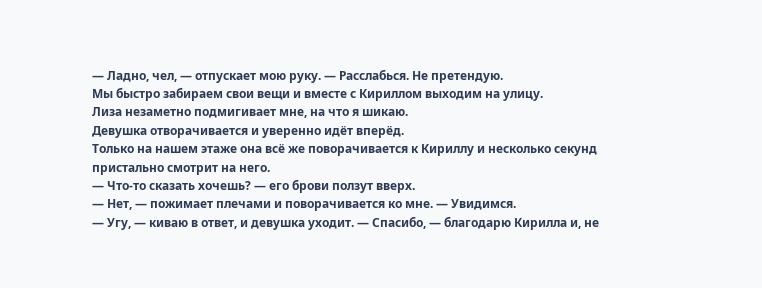— Ладно, чел, — отпускает мою руку. — Расслабься. Не претендую.
Мы быстро забираем свои вещи и вместе с Кириллом выходим на улицу.
Лиза незаметно подмигивает мне, на что я шикаю.
Девушка отворачивается и уверенно идёт вперёд.
Только на нашем этаже она всё же поворачивается к Кириллу и несколько секунд пристально смотрит на него.
— Что-то сказать хочешь? — его брови ползут вверх.
— Нет, — пожимает плечами и поворачивается ко мне. — Увидимся.
— Угу, — киваю в ответ, и девушка уходит. — Спасибо, — благодарю Кирилла и, не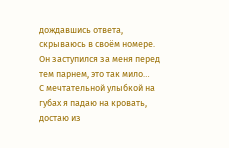дождавшись ответа, скрываюсь в своём номере.
Он заступился за меня перед тем парнем, это так мило…
С мечтательной улыбкой на губах я падаю на кровать, достаю из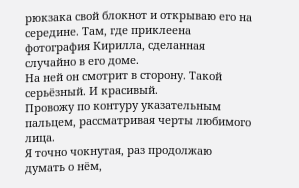рюкзака свой блокнот и открываю его на середине. Там, где приклеена фотография Кирилла, сделанная случайно в его доме.
На ней он смотрит в сторону. Такой серьёзный. И красивый.
Провожу по контуру указательным пальцем, рассматривая черты любимого лица.
Я точно чокнутая, раз продолжаю думать о нём,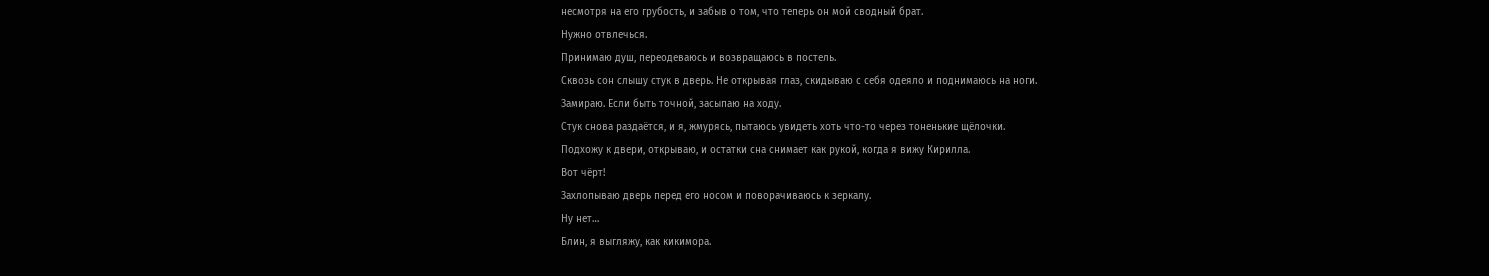несмотря на его грубость, и забыв о том, что теперь он мой сводный брат.
Нужно отвлечься.
Принимаю душ, переодеваюсь и возвращаюсь в постель.
Сквозь сон слышу стук в дверь. Не открывая глаз, скидываю с себя одеяло и поднимаюсь на ноги.
Замираю. Если быть точной, засыпаю на ходу.
Стук снова раздаётся, и я, жмурясь, пытаюсь увидеть хоть что-то через тоненькие щёлочки.
Подхожу к двери, открываю, и остатки сна снимает как рукой, когда я вижу Кирилла.
Вот чёрт!
Захлопываю дверь перед его носом и поворачиваюсь к зеркалу.
Ну нет…
Блин, я выгляжу, как кикимора.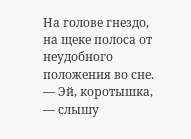На голове гнездо, на щеке полоса от неудобного положения во сне.
— Эй, коротышка, — слышу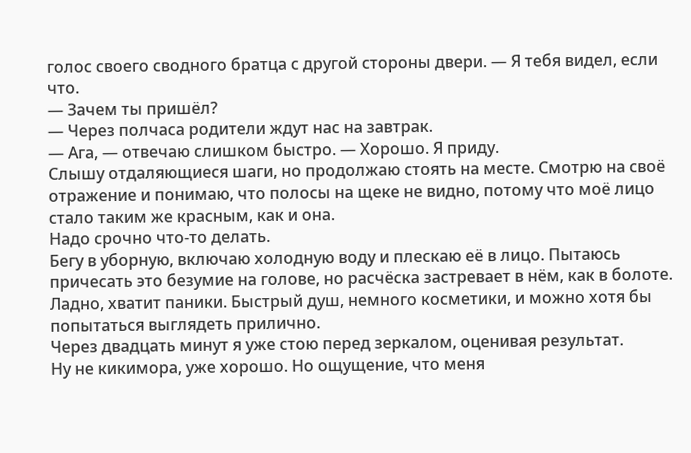голос своего сводного братца с другой стороны двери. — Я тебя видел, если что.
— Зачем ты пришёл?
— Через полчаса родители ждут нас на завтрак.
— Ага, — отвечаю слишком быстро. — Хорошо. Я приду.
Слышу отдаляющиеся шаги, но продолжаю стоять на месте. Смотрю на своё отражение и понимаю, что полосы на щеке не видно, потому что моё лицо стало таким же красным, как и она.
Надо срочно что-то делать.
Бегу в уборную, включаю холодную воду и плескаю её в лицо. Пытаюсь причесать это безумие на голове, но расчёска застревает в нём, как в болоте.
Ладно, хватит паники. Быстрый душ, немного косметики, и можно хотя бы попытаться выглядеть прилично.
Через двадцать минут я уже стою перед зеркалом, оценивая результат.
Ну не кикимора, уже хорошо. Но ощущение, что меня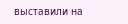выставили на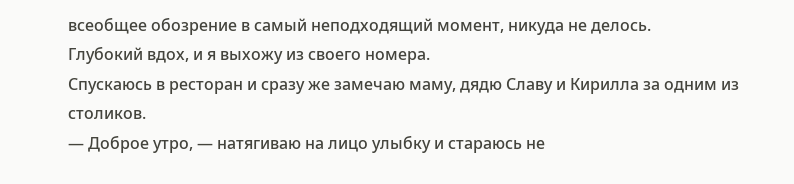всеобщее обозрение в самый неподходящий момент, никуда не делось.
Глубокий вдох, и я выхожу из своего номера.
Спускаюсь в ресторан и сразу же замечаю маму, дядю Славу и Кирилла за одним из столиков.
— Доброе утро, — натягиваю на лицо улыбку и стараюсь не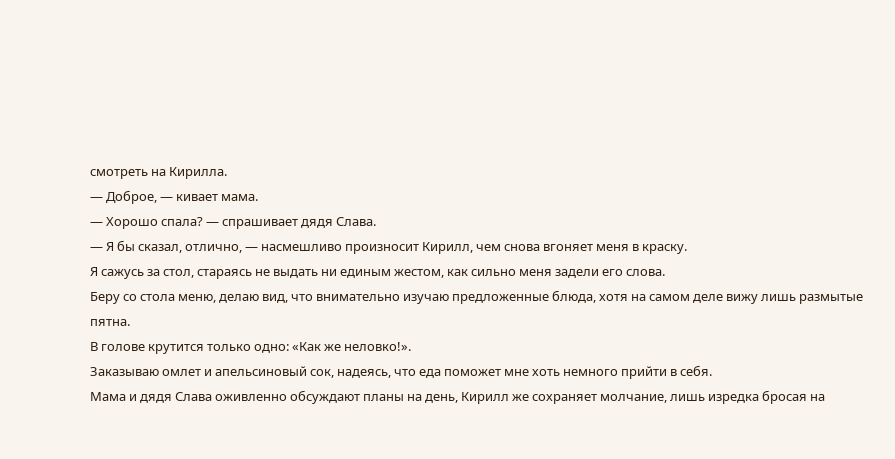смотреть на Кирилла.
— Доброе, — кивает мама.
— Хорошо спала? — спрашивает дядя Слава.
— Я бы сказал, отлично, — насмешливо произносит Кирилл, чем снова вгоняет меня в краску.
Я сажусь за стол, стараясь не выдать ни единым жестом, как сильно меня задели его слова.
Беру со стола меню, делаю вид, что внимательно изучаю предложенные блюда, хотя на самом деле вижу лишь размытые пятна.
В голове крутится только одно: «Как же неловко!».
Заказываю омлет и апельсиновый сок, надеясь, что еда поможет мне хоть немного прийти в себя.
Мама и дядя Слава оживленно обсуждают планы на день, Кирилл же сохраняет молчание, лишь изредка бросая на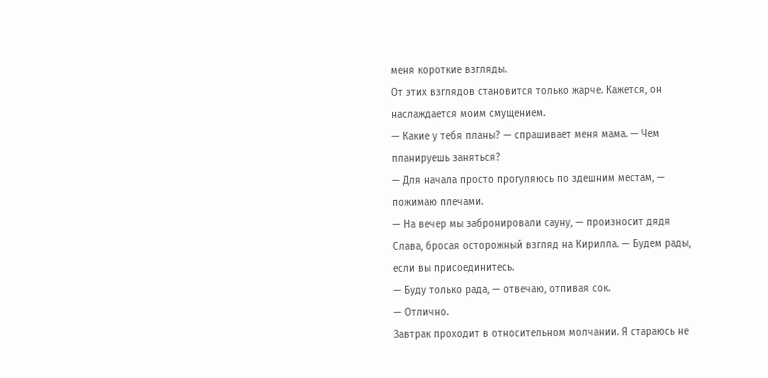меня короткие взгляды.
От этих взглядов становится только жарче. Кажется, он наслаждается моим смущением.
— Какие у тебя планы? — спрашивает меня мама. — Чем планируешь заняться?
— Для начала просто прогуляюсь по здешним местам, — пожимаю плечами.
— На вечер мы забронировали сауну, — произносит дядя Слава, бросая осторожный взгляд на Кирилла. — Будем рады, если вы присоединитесь.
— Буду только рада, — отвечаю, отпивая сок.
— Отлично.
Завтрак проходит в относительном молчании. Я стараюсь не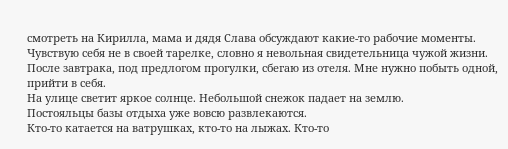смотреть на Кирилла, мама и дядя Слава обсуждают какие-то рабочие моменты.
Чувствую себя не в своей тарелке, словно я невольная свидетельница чужой жизни.
После завтрака, под предлогом прогулки, сбегаю из отеля. Мне нужно побыть одной, прийти в себя.
На улице светит яркое солнце. Небольшой снежок падает на землю.
Постояльцы базы отдыха уже вовсю развлекаются.
Кто-то катается на ватрушках, кто-то на лыжах. Кто-то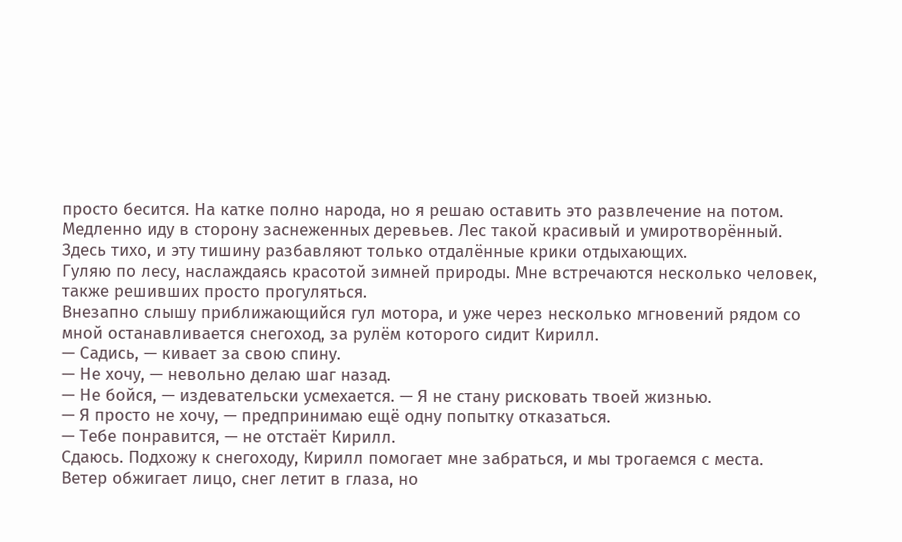просто бесится. На катке полно народа, но я решаю оставить это развлечение на потом.
Медленно иду в сторону заснеженных деревьев. Лес такой красивый и умиротворённый.
Здесь тихо, и эту тишину разбавляют только отдалённые крики отдыхающих.
Гуляю по лесу, наслаждаясь красотой зимней природы. Мне встречаются несколько человек, также решивших просто прогуляться.
Внезапно слышу приближающийся гул мотора, и уже через несколько мгновений рядом со мной останавливается снегоход, за рулём которого сидит Кирилл.
— Садись, — кивает за свою спину.
— Не хочу, — невольно делаю шаг назад.
— Не бойся, — издевательски усмехается. — Я не стану рисковать твоей жизнью.
— Я просто не хочу, — предпринимаю ещё одну попытку отказаться.
— Тебе понравится, — не отстаёт Кирилл.
Сдаюсь. Подхожу к снегоходу, Кирилл помогает мне забраться, и мы трогаемся с места.
Ветер обжигает лицо, снег летит в глаза, но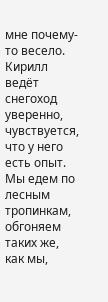мне почему-то весело. Кирилл ведёт снегоход уверенно, чувствуется, что у него есть опыт.
Мы едем по лесным тропинкам, обгоняем таких же, как мы,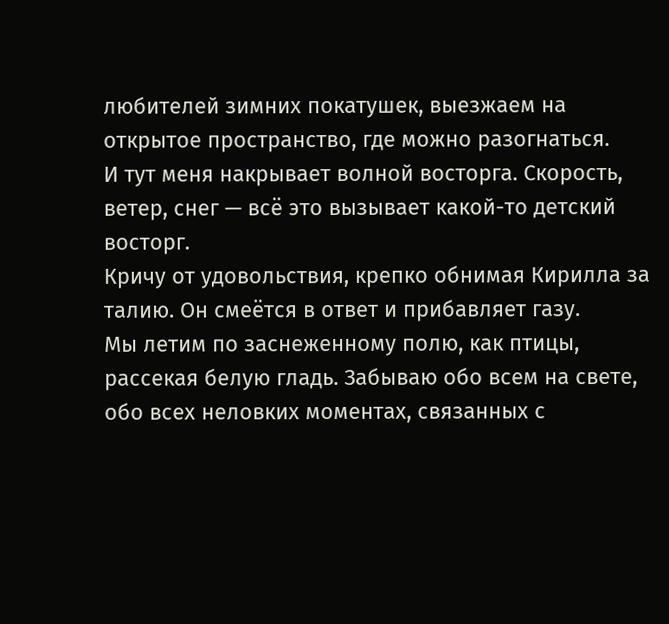любителей зимних покатушек, выезжаем на открытое пространство, где можно разогнаться.
И тут меня накрывает волной восторга. Скорость, ветер, снег — всё это вызывает какой-то детский восторг.
Кричу от удовольствия, крепко обнимая Кирилла за талию. Он смеётся в ответ и прибавляет газу.
Мы летим по заснеженному полю, как птицы, рассекая белую гладь. Забываю обо всем на свете, обо всех неловких моментах, связанных с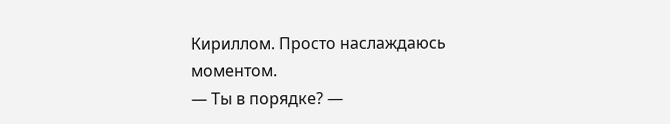Кириллом. Просто наслаждаюсь моментом.
— Ты в порядке? —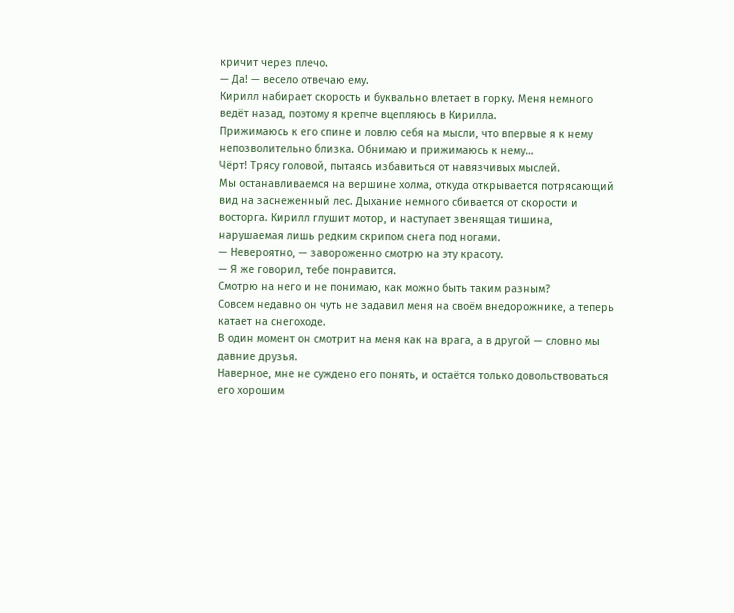кричит через плечо.
— Да! — весело отвечаю ему.
Кирилл набирает скорость и буквально влетает в горку. Меня немного ведёт назад, поэтому я крепче вцепляюсь в Кирилла.
Прижимаюсь к его спине и ловлю себя на мысли, что впервые я к нему непозволительно близка. Обнимаю и прижимаюсь к нему…
Чёрт! Трясу головой, пытаясь избавиться от навязчивых мыслей.
Мы останавливаемся на вершине холма, откуда открывается потрясающий вид на заснеженный лес. Дыхание немного сбивается от скорости и восторга. Кирилл глушит мотор, и наступает звенящая тишина, нарушаемая лишь редким скрипом снега под ногами.
— Невероятно, — завороженно смотрю на эту красоту.
— Я же говорил, тебе понравится.
Смотрю на него и не понимаю, как можно быть таким разным?
Совсем недавно он чуть не задавил меня на своём внедорожнике, а теперь катает на снегоходе.
В один момент он смотрит на меня как на врага, а в другой — словно мы давние друзья.
Наверное, мне не суждено его понять, и остаётся только довольствоваться его хорошим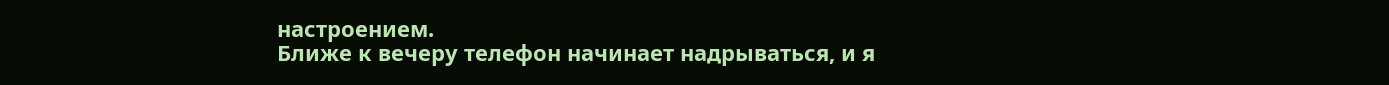настроением.
Ближе к вечеру телефон начинает надрываться, и я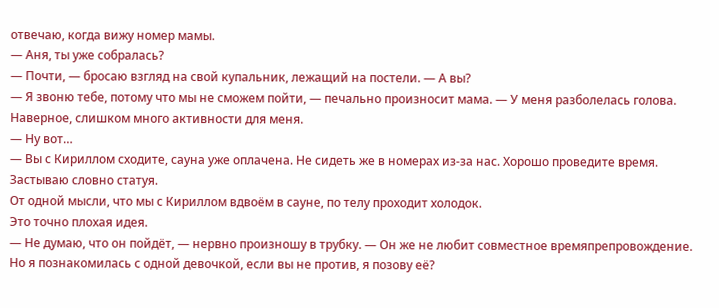отвечаю, когда вижу номер мамы.
— Аня, ты уже собралась?
— Почти, — бросаю взгляд на свой купальник, лежащий на постели. — А вы?
— Я звоню тебе, потому что мы не сможем пойти, — печально произносит мама. — У меня разболелась голова. Наверное, слишком много активности для меня.
— Ну вот…
— Вы с Кириллом сходите, сауна уже оплачена. Не сидеть же в номерах из-за нас. Хорошо проведите время.
Застываю словно статуя.
От одной мысли, что мы с Кириллом вдвоём в сауне, по телу проходит холодок.
Это точно плохая идея.
— Не думаю, что он пойдёт, — нервно произношу в трубку. — Он же не любит совместное времяпрепровождение. Но я познакомилась с одной девочкой, если вы не против, я позову её?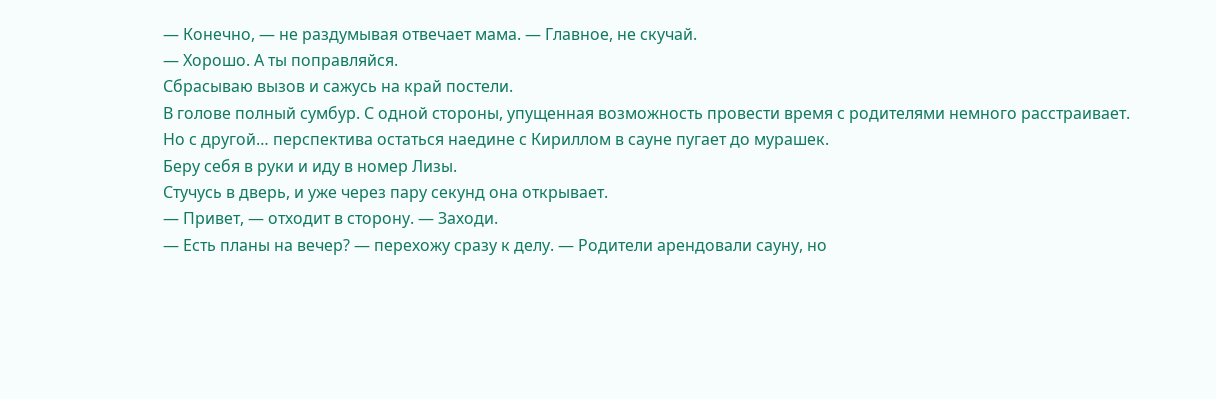— Конечно, — не раздумывая отвечает мама. — Главное, не скучай.
— Хорошо. А ты поправляйся.
Сбрасываю вызов и сажусь на край постели.
В голове полный сумбур. С одной стороны, упущенная возможность провести время с родителями немного расстраивает.
Но с другой… перспектива остаться наедине с Кириллом в сауне пугает до мурашек.
Беру себя в руки и иду в номер Лизы.
Стучусь в дверь, и уже через пару секунд она открывает.
— Привет, — отходит в сторону. — Заходи.
— Есть планы на вечер? — перехожу сразу к делу. — Родители арендовали сауну, но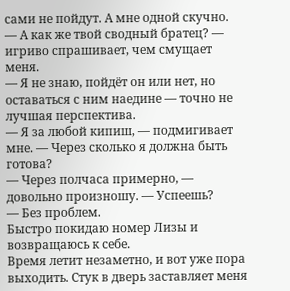сами не пойдут. А мне одной скучно.
— А как же твой сводный братец? — игриво спрашивает, чем смущает меня.
— Я не знаю, пойдёт он или нет, но оставаться с ним наедине — точно не лучшая перспектива.
— Я за любой кипиш, — подмигивает мне. — Через сколько я должна быть готова?
— Через полчаса примерно, — довольно произношу. — Успеешь?
— Без проблем.
Быстро покидаю номер Лизы и возвращаюсь к себе.
Время летит незаметно, и вот уже пора выходить. Стук в дверь заставляет меня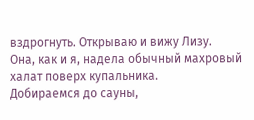вздрогнуть. Открываю и вижу Лизу.
Она, как и я, надела обычный махровый халат поверх купальника.
Добираемся до сауны,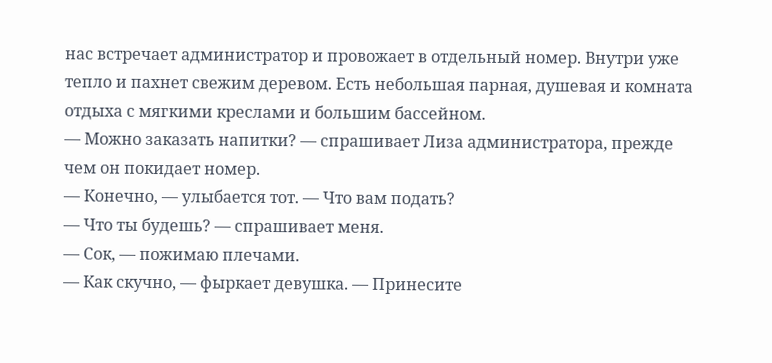нас встречает администратор и провожает в отдельный номер. Внутри уже тепло и пахнет свежим деревом. Есть небольшая парная, душевая и комната отдыха с мягкими креслами и большим бассейном.
— Можно заказать напитки? — спрашивает Лиза администратора, прежде чем он покидает номер.
— Конечно, — улыбается тот. — Что вам подать?
— Что ты будешь? — спрашивает меня.
— Сок, — пожимаю плечами.
— Как скучно, — фыркает девушка. — Принесите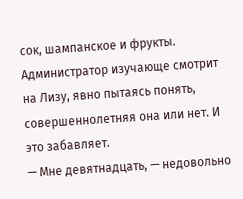сок, шампанское и фрукты.
Администратор изучающе смотрит на Лизу, явно пытаясь понять, совершеннолетняя она или нет. И это забавляет.
— Мне девятнадцать, — недовольно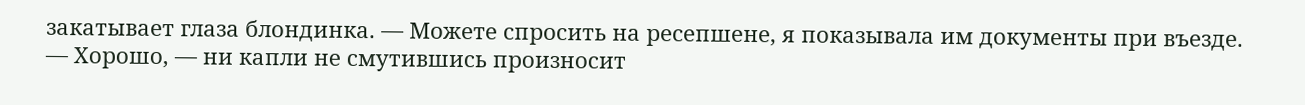закатывает глаза блондинка. — Можете спросить на ресепшене, я показывала им документы при въезде.
— Хорошо, — ни капли не смутившись произносит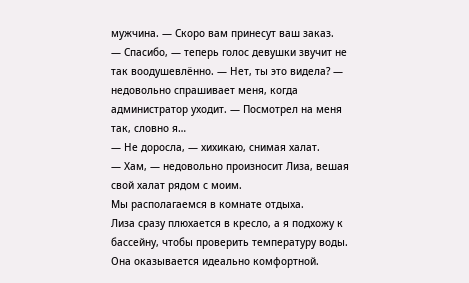мужчина. — Скоро вам принесут ваш заказ.
— Спасибо, — теперь голос девушки звучит не так воодушевлённо. — Нет, ты это видела? — недовольно спрашивает меня, когда администратор уходит. — Посмотрел на меня так, словно я…
— Не доросла, — хихикаю, снимая халат.
— Хам, — недовольно произносит Лиза, вешая свой халат рядом с моим.
Мы располагаемся в комнате отдыха.
Лиза сразу плюхается в кресло, а я подхожу к бассейну, чтобы проверить температуру воды. Она оказывается идеально комфортной.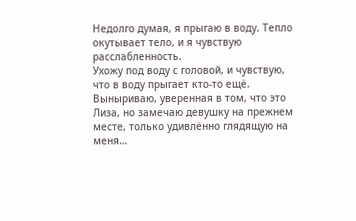Недолго думая, я прыгаю в воду. Тепло окутывает тело, и я чувствую расслабленность.
Ухожу под воду с головой, и чувствую, что в воду прыгает кто-то ещё.
Выныриваю, уверенная в том, что это Лиза, но замечаю девушку на прежнем месте, только удивлённо глядящую на меня…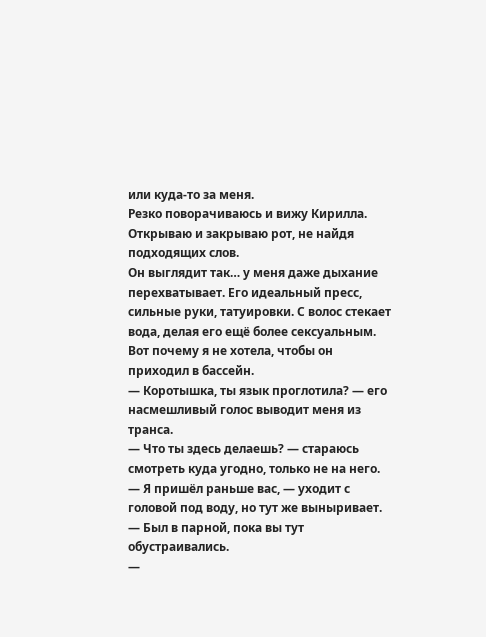или куда-то за меня.
Резко поворачиваюсь и вижу Кирилла.
Открываю и закрываю рот, не найдя подходящих слов.
Он выглядит так… у меня даже дыхание перехватывает. Его идеальный пресс, сильные руки, татуировки. С волос стекает вода, делая его ещё более сексуальным.
Вот почему я не хотела, чтобы он приходил в бассейн.
— Коротышка, ты язык проглотила? — его насмешливый голос выводит меня из транса.
— Что ты здесь делаешь? — стараюсь смотреть куда угодно, только не на него.
— Я пришёл раньше вас, — уходит с головой под воду, но тут же выныривает. — Был в парной, пока вы тут обустраивались.
—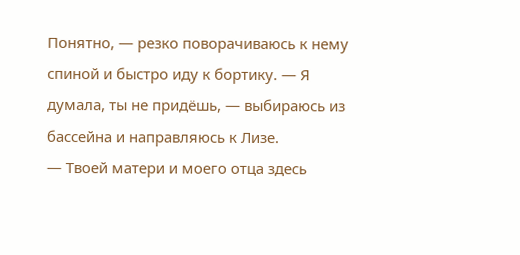Понятно, — резко поворачиваюсь к нему спиной и быстро иду к бортику. — Я думала, ты не придёшь, — выбираюсь из бассейна и направляюсь к Лизе.
— Твоей матери и моего отца здесь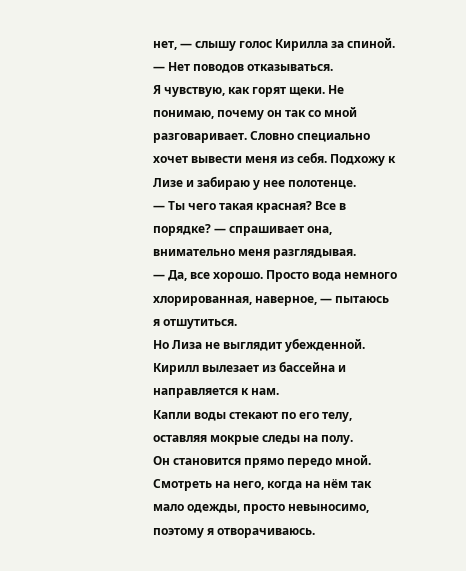нет, — слышу голос Кирилла за спиной. — Нет поводов отказываться.
Я чувствую, как горят щеки. Не понимаю, почему он так со мной разговаривает. Словно специально хочет вывести меня из себя. Подхожу к Лизе и забираю у нее полотенце.
— Ты чего такая красная? Все в порядке? — спрашивает она, внимательно меня разглядывая.
— Да, все хорошо. Просто вода немного хлорированная, наверное, — пытаюсь я отшутиться.
Но Лиза не выглядит убежденной.
Кирилл вылезает из бассейна и направляется к нам.
Капли воды стекают по его телу, оставляя мокрые следы на полу.
Он становится прямо передо мной.
Смотреть на него, когда на нём так мало одежды, просто невыносимо, поэтому я отворачиваюсь.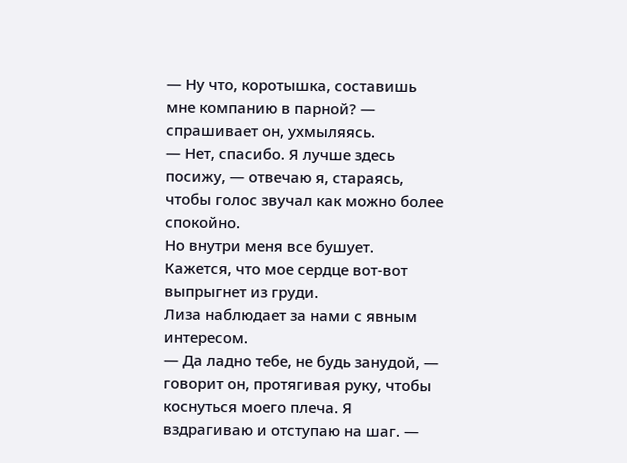— Ну что, коротышка, составишь мне компанию в парной? — спрашивает он, ухмыляясь.
— Нет, спасибо. Я лучше здесь посижу, — отвечаю я, стараясь, чтобы голос звучал как можно более спокойно.
Но внутри меня все бушует. Кажется, что мое сердце вот-вот выпрыгнет из груди.
Лиза наблюдает за нами с явным интересом.
— Да ладно тебе, не будь занудой, — говорит он, протягивая руку, чтобы коснуться моего плеча. Я вздрагиваю и отступаю на шаг. —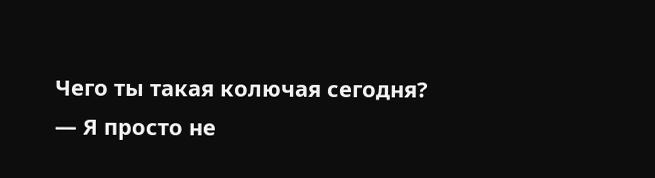Чего ты такая колючая сегодня?
— Я просто не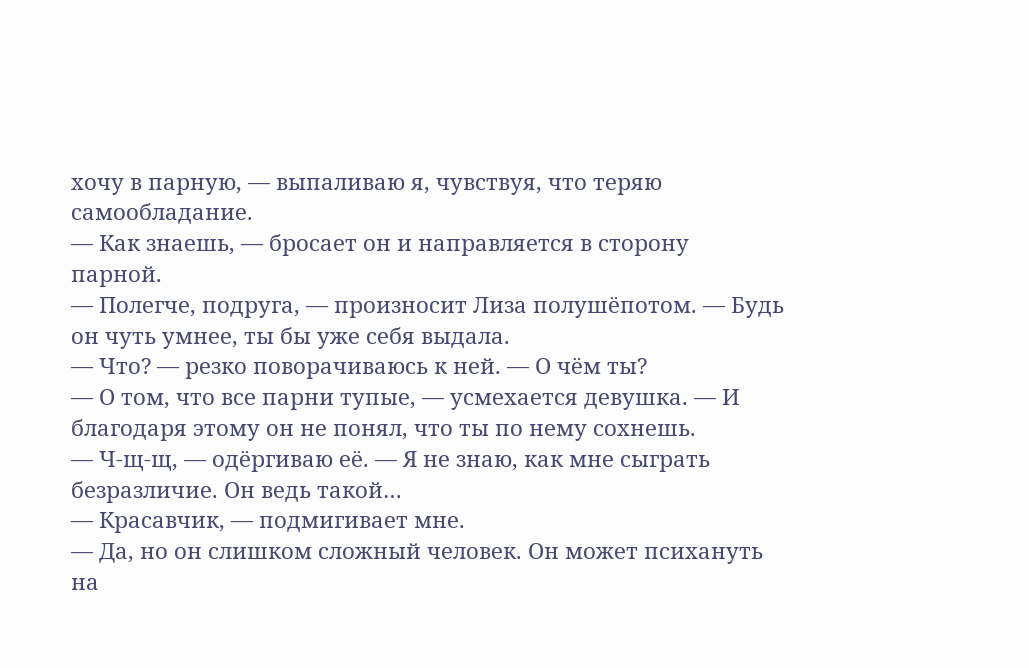хочу в парную, — выпаливаю я, чувствуя, что теряю самообладание.
— Как знаешь, — бросает он и направляется в сторону парной.
— Полегче, подруга, — произносит Лиза полушёпотом. — Будь он чуть умнее, ты бы уже себя выдала.
— Что? — резко поворачиваюсь к ней. — О чём ты?
— О том, что все парни тупые, — усмехается девушка. — И благодаря этому он не понял, что ты по нему сохнешь.
— Ч-щ-щ, — одёргиваю её. — Я не знаю, как мне сыграть безразличие. Он ведь такой…
— Красавчик, — подмигивает мне.
— Да, но он слишком сложный человек. Он может психануть на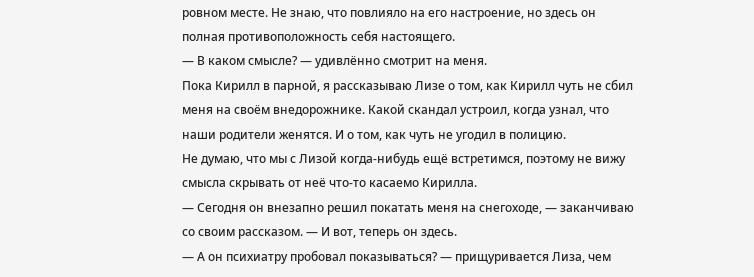ровном месте. Не знаю, что повлияло на его настроение, но здесь он полная противоположность себя настоящего.
— В каком смысле? — удивлённо смотрит на меня.
Пока Кирилл в парной, я рассказываю Лизе о том, как Кирилл чуть не сбил меня на своём внедорожнике. Какой скандал устроил, когда узнал, что наши родители женятся. И о том, как чуть не угодил в полицию.
Не думаю, что мы с Лизой когда-нибудь ещё встретимся, поэтому не вижу смысла скрывать от неё что-то касаемо Кирилла.
— Сегодня он внезапно решил покатать меня на снегоходе, — заканчиваю со своим рассказом. — И вот, теперь он здесь.
— А он психиатру пробовал показываться? — прищуривается Лиза, чем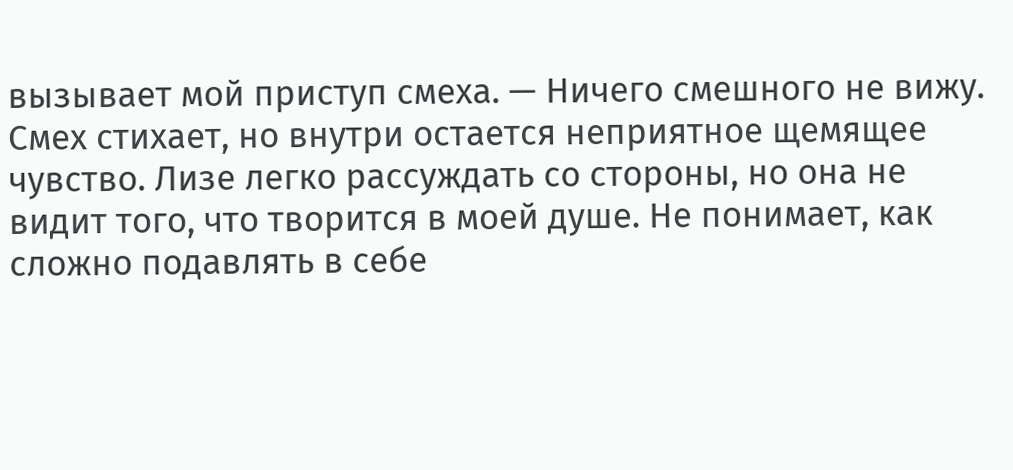вызывает мой приступ смеха. — Ничего смешного не вижу.
Смех стихает, но внутри остается неприятное щемящее чувство. Лизе легко рассуждать со стороны, но она не видит того, что творится в моей душе. Не понимает, как сложно подавлять в себе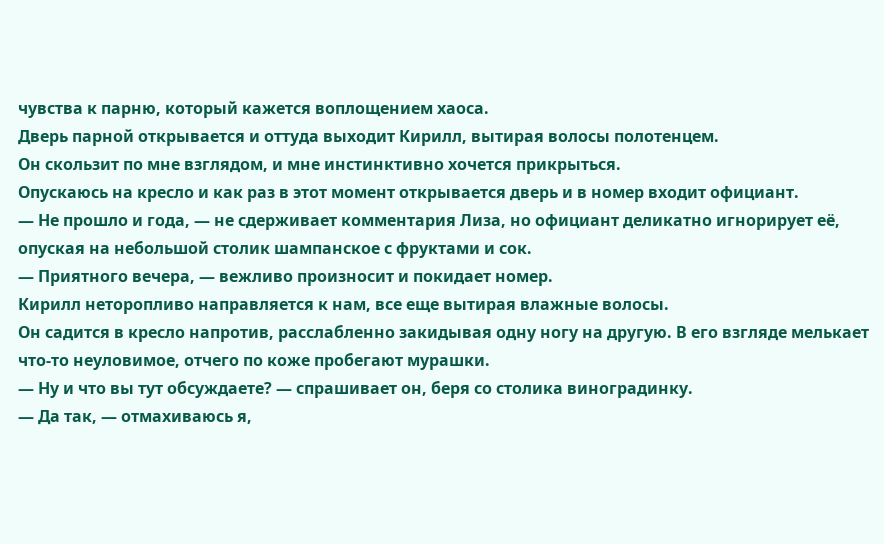чувства к парню, который кажется воплощением хаоса.
Дверь парной открывается и оттуда выходит Кирилл, вытирая волосы полотенцем.
Он скользит по мне взглядом, и мне инстинктивно хочется прикрыться.
Опускаюсь на кресло и как раз в этот момент открывается дверь и в номер входит официант.
— Не прошло и года, — не сдерживает комментария Лиза, но официант деликатно игнорирует её, опуская на небольшой столик шампанское с фруктами и сок.
— Приятного вечера, — вежливо произносит и покидает номер.
Кирилл неторопливо направляется к нам, все еще вытирая влажные волосы.
Он садится в кресло напротив, расслабленно закидывая одну ногу на другую. В его взгляде мелькает что-то неуловимое, отчего по коже пробегают мурашки.
— Ну и что вы тут обсуждаете? — спрашивает он, беря со столика виноградинку.
— Да так, — отмахиваюсь я,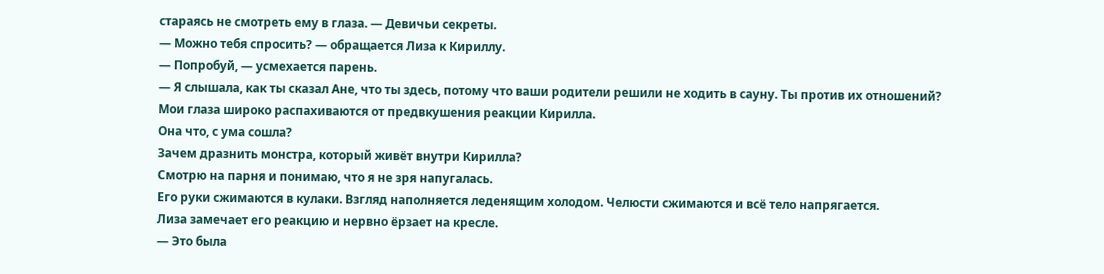стараясь не смотреть ему в глаза. — Девичьи секреты.
— Можно тебя спросить? — обращается Лиза к Кириллу.
— Попробуй, — усмехается парень.
— Я слышала, как ты сказал Ане, что ты здесь, потому что ваши родители решили не ходить в сауну. Ты против их отношений?
Мои глаза широко распахиваются от предвкушения реакции Кирилла.
Она что, с ума сошла?
Зачем дразнить монстра, который живёт внутри Кирилла?
Смотрю на парня и понимаю, что я не зря напугалась.
Его руки сжимаются в кулаки. Взгляд наполняется леденящим холодом. Челюсти сжимаются и всё тело напрягается.
Лиза замечает его реакцию и нервно ёрзает на кресле.
— Это была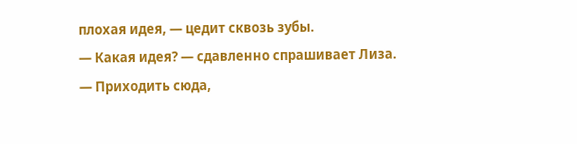плохая идея, — цедит сквозь зубы.
— Какая идея? — сдавленно спрашивает Лиза.
— Приходить сюда,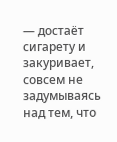— достаёт сигарету и закуривает, совсем не задумываясь над тем, что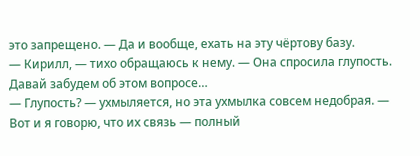это запрещено. — Да и вообще, ехать на эту чёртову базу.
— Кирилл, — тихо обращаюсь к нему. — Она спросила глупость. Давай забудем об этом вопросе…
— Глупость? — ухмыляется, но эта ухмылка совсем недобрая. — Вот и я говорю, что их связь — полный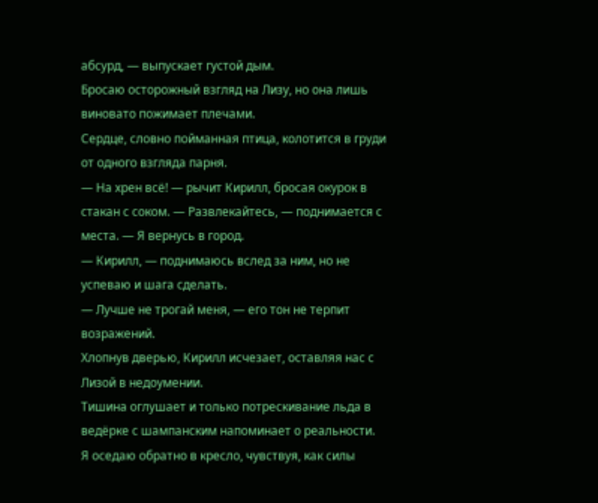абсурд, — выпускает густой дым.
Бросаю осторожный взгляд на Лизу, но она лишь виновато пожимает плечами.
Сердце, словно пойманная птица, колотится в груди от одного взгляда парня.
— На хрен всё! — рычит Кирилл, бросая окурок в стакан с соком. — Развлекайтесь, — поднимается с места. — Я вернусь в город.
— Кирилл, — поднимаюсь вслед за ним, но не успеваю и шага сделать.
— Лучше не трогай меня, — его тон не терпит возражений.
Хлопнув дверью, Кирилл исчезает, оставляя нас с Лизой в недоумении.
Тишина оглушает и только потрескивание льда в ведёрке с шампанским напоминает о реальности.
Я оседаю обратно в кресло, чувствуя, как силы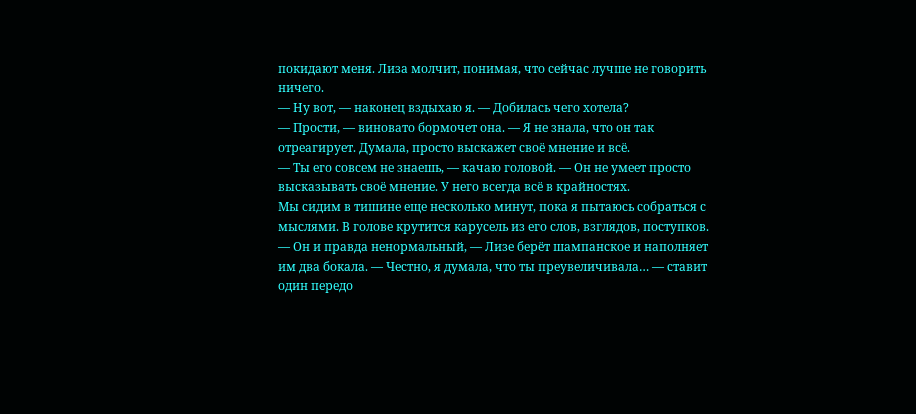покидают меня. Лиза молчит, понимая, что сейчас лучше не говорить ничего.
— Ну вот, — наконец вздыхаю я. — Добилась чего хотела?
— Прости, — виновато бормочет она. — Я не знала, что он так отреагирует. Думала, просто выскажет своё мнение и всё.
— Ты его совсем не знаешь, — качаю головой. — Он не умеет просто высказывать своё мнение. У него всегда всё в крайностях.
Мы сидим в тишине еще несколько минут, пока я пытаюсь собраться с мыслями. В голове крутится карусель из его слов, взглядов, поступков.
— Он и правда ненормальный, — Лизе берёт шампанское и наполняет им два бокала. — Честно, я думала, что ты преувеличивала… — ставит один передо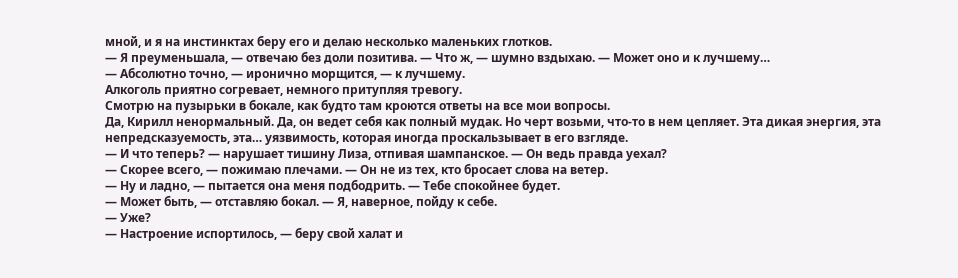мной, и я на инстинктах беру его и делаю несколько маленьких глотков.
— Я преуменьшала, — отвечаю без доли позитива. — Что ж, — шумно вздыхаю. — Может оно и к лучшему…
— Абсолютно точно, — иронично морщится, — к лучшему.
Алкоголь приятно согревает, немного притупляя тревогу.
Смотрю на пузырьки в бокале, как будто там кроются ответы на все мои вопросы.
Да, Кирилл ненормальный. Да, он ведет себя как полный мудак. Но черт возьми, что-то в нем цепляет. Эта дикая энергия, эта непредсказуемость, эта… уязвимость, которая иногда проскальзывает в его взгляде.
— И что теперь? — нарушает тишину Лиза, отпивая шампанское. — Он ведь правда уехал?
— Скорее всего, — пожимаю плечами. — Он не из тех, кто бросает слова на ветер.
— Ну и ладно, — пытается она меня подбодрить. — Тебе спокойнее будет.
— Может быть, — отставляю бокал. — Я, наверное, пойду к себе.
— Уже?
— Настроение испортилось, — беру свой халат и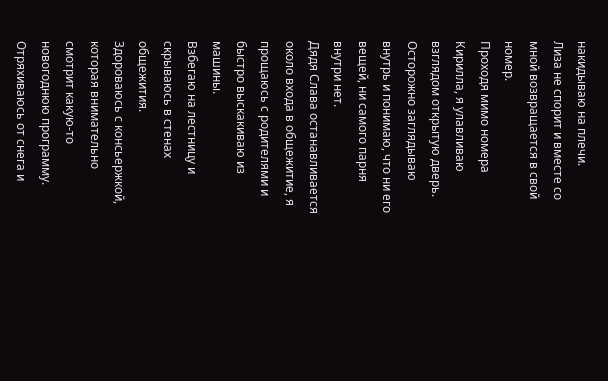накидываю на плечи.
Лиза не спорит и вместе со мной возвращается в свой номер.
Проходя мимо номера Кирилла, я улавливаю взглядом открытую дверь. Осторожно заглядываю внутрь и понимаю, что ни его вещей, ни самого парня внутри нет.
Дядя Слава останавливается около входа в общежитие, я прощаюсь с родителями и быстро выскакиваю из машины.
Взбегаю на лестницу и скрываюсь в стенах общежития.
Здороваюсь с консьержкой, которая внимательно смотрит какую-то новогоднюю программу.
Отряхиваюсь от снега и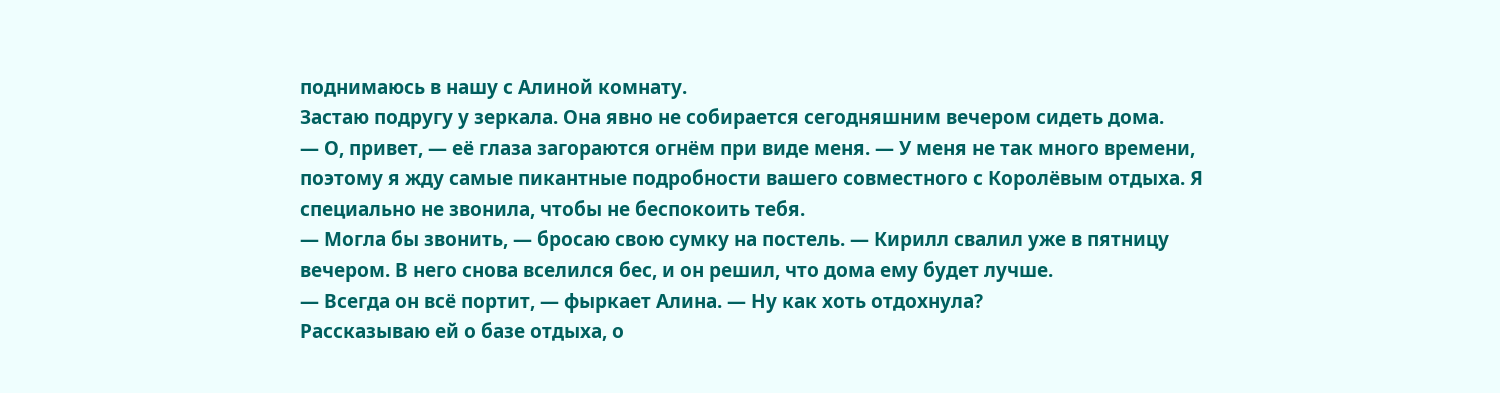поднимаюсь в нашу с Алиной комнату.
Застаю подругу у зеркала. Она явно не собирается сегодняшним вечером сидеть дома.
— О, привет, — её глаза загораются огнём при виде меня. — У меня не так много времени, поэтому я жду самые пикантные подробности вашего совместного с Королёвым отдыха. Я специально не звонила, чтобы не беспокоить тебя.
— Могла бы звонить, — бросаю свою сумку на постель. — Кирилл свалил уже в пятницу вечером. В него снова вселился бес, и он решил, что дома ему будет лучше.
— Всегда он всё портит, — фыркает Алина. — Ну как хоть отдохнула?
Рассказываю ей о базе отдыха, о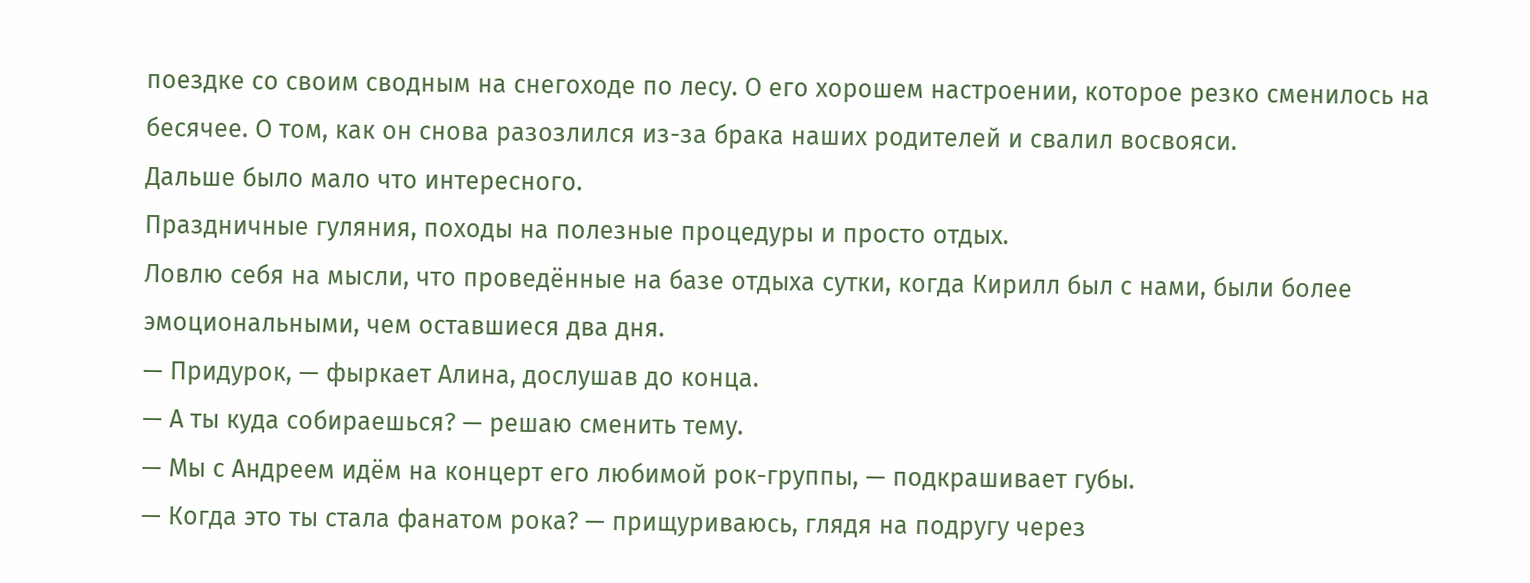поездке со своим сводным на снегоходе по лесу. О его хорошем настроении, которое резко сменилось на бесячее. О том, как он снова разозлился из-за брака наших родителей и свалил восвояси.
Дальше было мало что интересного.
Праздничные гуляния, походы на полезные процедуры и просто отдых.
Ловлю себя на мысли, что проведённые на базе отдыха сутки, когда Кирилл был с нами, были более эмоциональными, чем оставшиеся два дня.
— Придурок, — фыркает Алина, дослушав до конца.
— А ты куда собираешься? — решаю сменить тему.
— Мы с Андреем идём на концерт его любимой рок-группы, — подкрашивает губы.
— Когда это ты стала фанатом рока? — прищуриваюсь, глядя на подругу через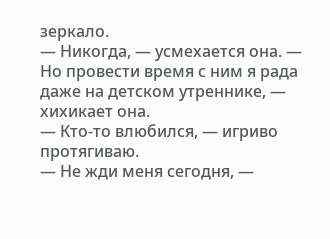зеркало.
— Никогда, — усмехается она. — Но провести время с ним я рада даже на детском утреннике, — хихикает она.
— Кто-то влюбился, — игриво протягиваю.
— Не жди меня сегодня, —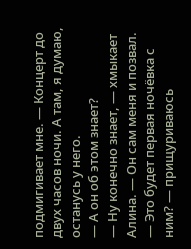подмигивает мне. — Концерт до двух часов ночи. А там, я думаю, останусь у него.
— А он об этом знает?
— Ну конечно знает, — хмыкает Алина. — Он сам меня и позвал.
— Это будет первая ночёвка с ним? — прищуриваюсь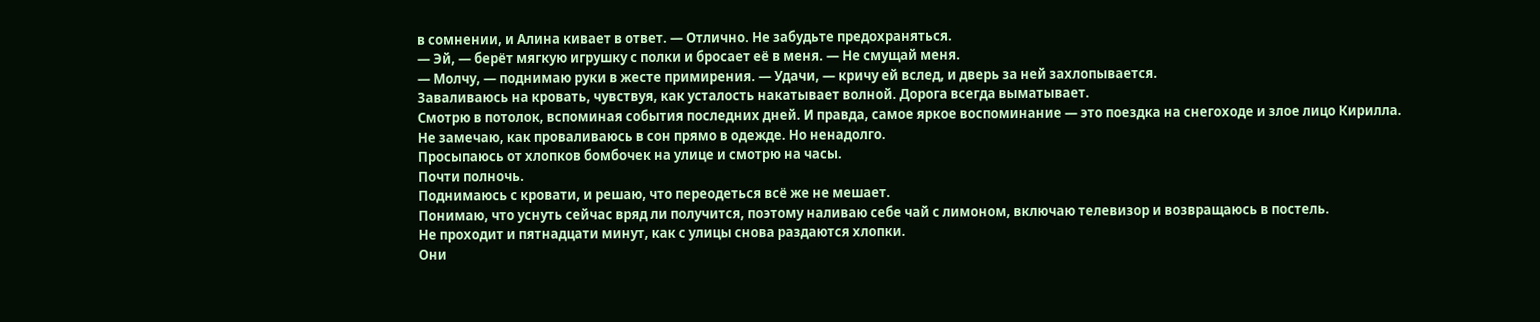в сомнении, и Алина кивает в ответ. — Отлично. Не забудьте предохраняться.
— Эй, — берёт мягкую игрушку с полки и бросает её в меня. — Не смущай меня.
— Молчу, — поднимаю руки в жесте примирения. — Удачи, — кричу ей вслед, и дверь за ней захлопывается.
Заваливаюсь на кровать, чувствуя, как усталость накатывает волной. Дорога всегда выматывает.
Смотрю в потолок, вспоминая события последних дней. И правда, самое яркое воспоминание — это поездка на снегоходе и злое лицо Кирилла.
Не замечаю, как проваливаюсь в сон прямо в одежде. Но ненадолго.
Просыпаюсь от хлопков бомбочек на улице и смотрю на часы.
Почти полночь.
Поднимаюсь с кровати, и решаю, что переодеться всё же не мешает.
Понимаю, что уснуть сейчас вряд ли получится, поэтому наливаю себе чай с лимоном, включаю телевизор и возвращаюсь в постель.
Не проходит и пятнадцати минут, как с улицы снова раздаются хлопки.
Они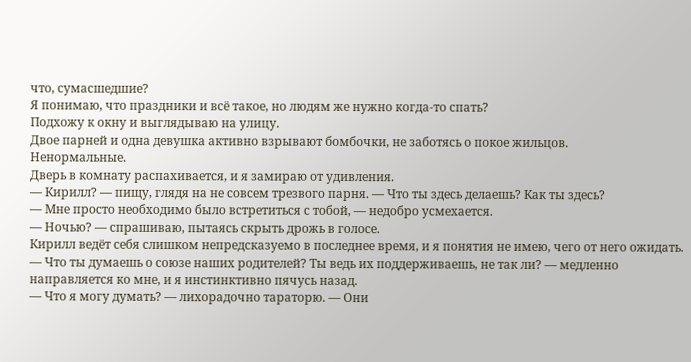что, сумасшедшие?
Я понимаю, что праздники и всё такое, но людям же нужно когда-то спать?
Подхожу к окну и выглядываю на улицу.
Двое парней и одна девушка активно взрывают бомбочки, не заботясь о покое жильцов.
Ненормальные.
Дверь в комнату распахивается, и я замираю от удивления.
— Кирилл? — пищу, глядя на не совсем трезвого парня. — Что ты здесь делаешь? Как ты здесь?
— Мне просто необходимо было встретиться с тобой, — недобро усмехается.
— Ночью? — спрашиваю, пытаясь скрыть дрожь в голосе.
Кирилл ведёт себя слишком непредсказуемо в последнее время, и я понятия не имею, чего от него ожидать.
— Что ты думаешь о союзе наших родителей? Ты ведь их поддерживаешь, не так ли? — медленно направляется ко мне, и я инстинктивно пячусь назад.
— Что я могу думать? — лихорадочно тараторю. — Они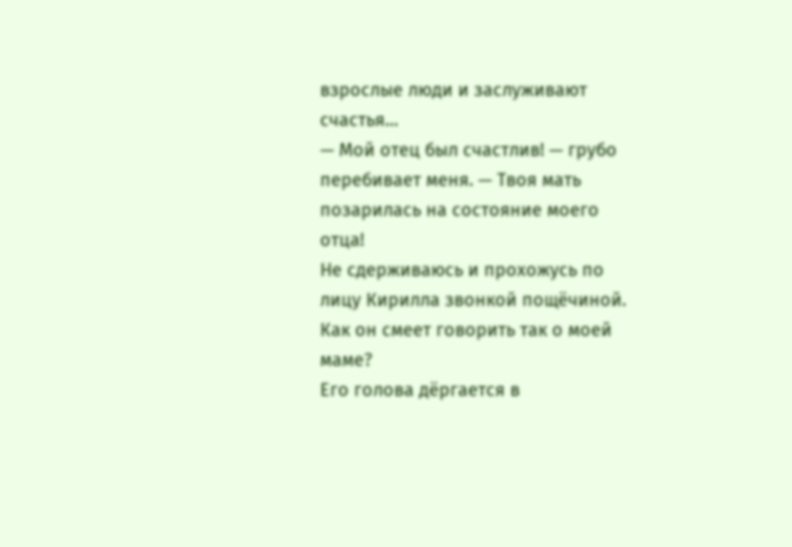взрослые люди и заслуживают счастья…
— Мой отец был счастлив! — грубо перебивает меня. — Твоя мать позарилась на состояние моего отца!
Не сдерживаюсь и прохожусь по лицу Кирилла звонкой пощёчиной.
Как он смеет говорить так о моей маме?
Его голова дёргается в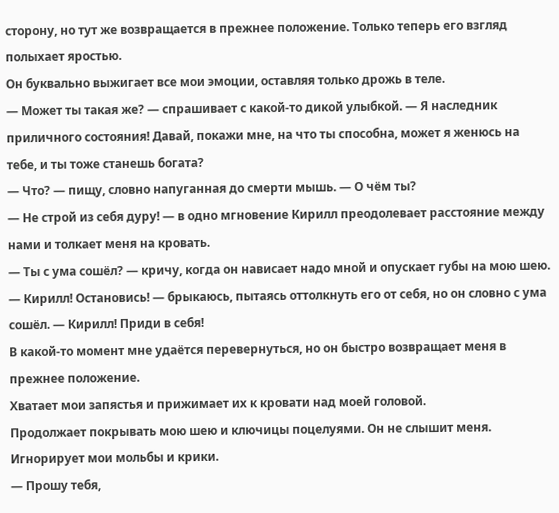сторону, но тут же возвращается в прежнее положение. Только теперь его взгляд полыхает яростью.
Он буквально выжигает все мои эмоции, оставляя только дрожь в теле.
— Может ты такая же? — спрашивает с какой-то дикой улыбкой. — Я наследник приличного состояния! Давай, покажи мне, на что ты способна, может я женюсь на тебе, и ты тоже станешь богата?
— Что? — пищу, словно напуганная до смерти мышь. — О чём ты?
— Не строй из себя дуру! — в одно мгновение Кирилл преодолевает расстояние между нами и толкает меня на кровать.
— Ты с ума сошёл? — кричу, когда он нависает надо мной и опускает губы на мою шею. — Кирилл! Остановись! — брыкаюсь, пытаясь оттолкнуть его от себя, но он словно с ума сошёл. — Кирилл! Приди в себя!
В какой-то момент мне удаётся перевернуться, но он быстро возвращает меня в прежнее положение.
Хватает мои запястья и прижимает их к кровати над моей головой.
Продолжает покрывать мою шею и ключицы поцелуями. Он не слышит меня. Игнорирует мои мольбы и крики.
— Прошу тебя,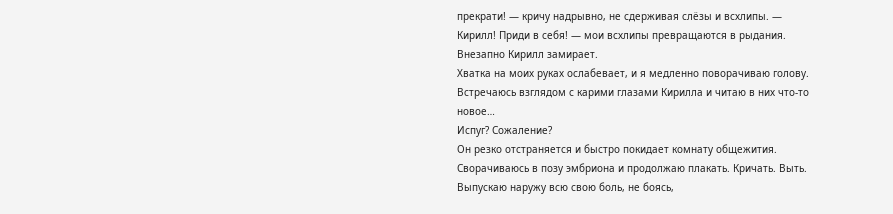прекрати! — кричу надрывно, не сдерживая слёзы и всхлипы. — Кирилл! Приди в себя! — мои всхлипы превращаются в рыдания.
Внезапно Кирилл замирает.
Хватка на моих руках ослабевает, и я медленно поворачиваю голову.
Встречаюсь взглядом с карими глазами Кирилла и читаю в них что-то новое…
Испуг? Сожаление?
Он резко отстраняется и быстро покидает комнату общежития.
Сворачиваюсь в позу эмбриона и продолжаю плакать. Кричать. Выть.
Выпускаю наружу всю свою боль, не боясь,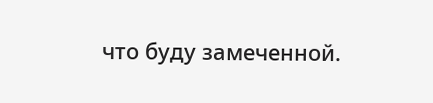что буду замеченной.